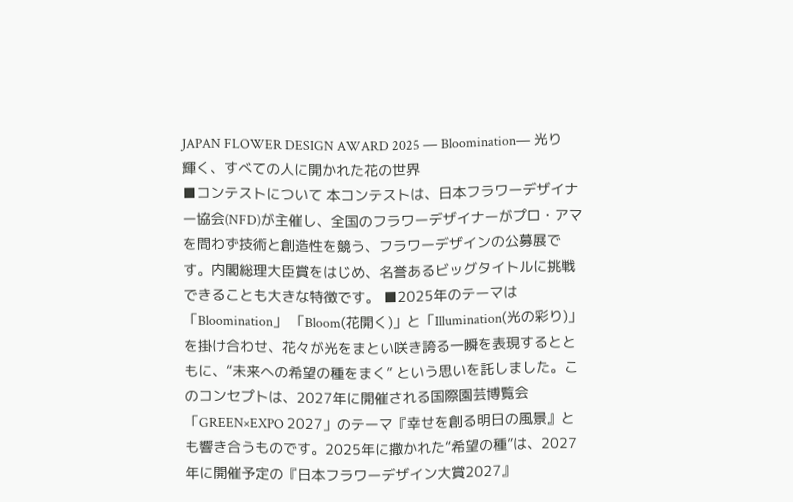JAPAN FLOWER DESIGN AWARD 2025 ― Bloomination― 光り輝く、すべての人に開かれた花の世界
■コンテストについて 本コンテストは、日本フラワーデザイナー協会(NFD)が主催し、全国のフラワーデザイナーがプロ・アマを問わず技術と創造性を競う、フラワーデザインの公募展です。内閣総理大臣賞をはじめ、名誉あるビッグタイトルに挑戦できることも大きな特徴です。 ■2025年のテーマは「Bloomination」 「Bloom(花開く)」と「Illumination(光の彩り)」を掛け合わせ、花々が光をまとい咲き誇る一瞬を表現するとともに、“未来への希望の種をまく” という思いを託しました。このコンセプトは、2027年に開催される国際園芸博覧会「GREEN×EXPO 2027」のテーマ『幸せを創る明日の風景』とも響き合うものです。2025年に撒かれた“希望の種”は、2027年に開催予定の『日本フラワーデザイン大賞2027』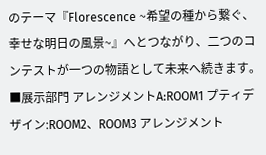のテーマ『Florescence ~希望の種から繋ぐ、幸せな明日の風景~』へとつながり、二つのコンテストが一つの物語として未来へ続きます。 ■展示部門 アレンジメントA:ROOM1 プティデザイン:ROOM2、ROOM3 アレンジメント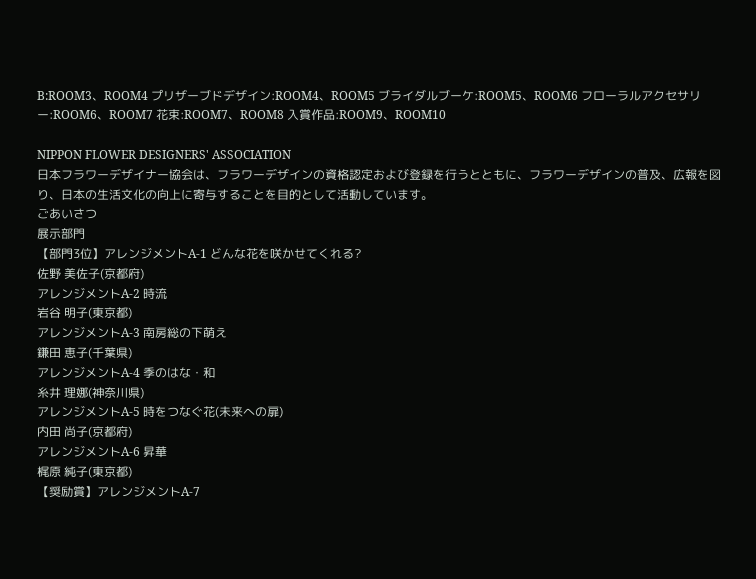B:ROOM3、ROOM4 プリザーブドデザイン:ROOM4、ROOM5 ブライダルブーケ:ROOM5、ROOM6 フローラルアクセサリー:ROOM6、ROOM7 花束:ROOM7、ROOM8 入賞作品:ROOM9、ROOM10

NIPPON FLOWER DESIGNERS' ASSOCIATION
日本フラワーデザイナー協会は、フラワーデザインの資格認定および登録を行うとともに、フラワーデザインの普及、広報を図り、日本の生活文化の向上に寄与することを目的として活動しています。
ごあいさつ
展示部門
【部門3位】アレンジメントA-1 どんな花を咲かせてくれる?
佐野 美佐子(京都府)
アレンジメントA-2 時流
岩谷 明子(東京都)
アレンジメントA-3 南房総の下萌え
鎌田 恵子(千葉県)
アレンジメントA-4 季のはな・和
糸井 理娜(神奈川県)
アレンジメントA-5 時をつなぐ花(未来への扉)
内田 尚子(京都府)
アレンジメントA-6 昇華
梶原 純子(東京都)
【奨励賞】アレンジメントA-7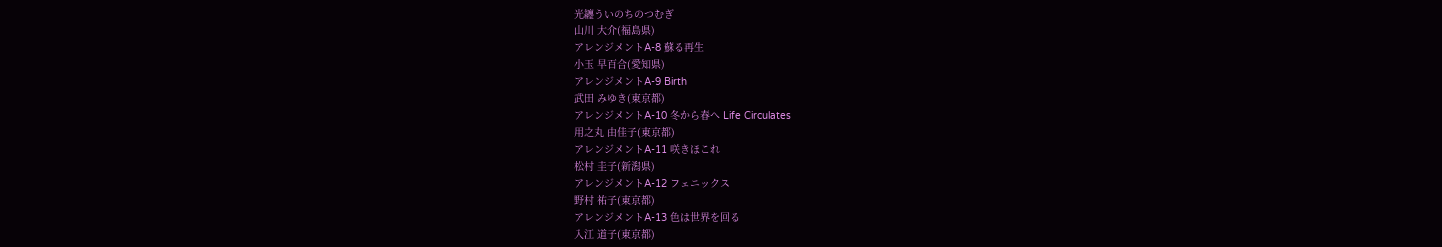光纏ういのちのつむぎ
山川 大介(福島県)
アレンジメントA-8 蘇る再生
小玉 早百合(愛知県)
アレンジメントA-9 Birth
武田 みゆき(東京都)
アレンジメントA-10 冬から春へ Life Circulates
用之丸 由佳子(東京都)
アレンジメントA-11 咲きほこれ
松村 圭子(新潟県)
アレンジメントA-12 フェニックス
野村 祐子(東京都)
アレンジメントA-13 色は世界を回る
入江 道子(東京都)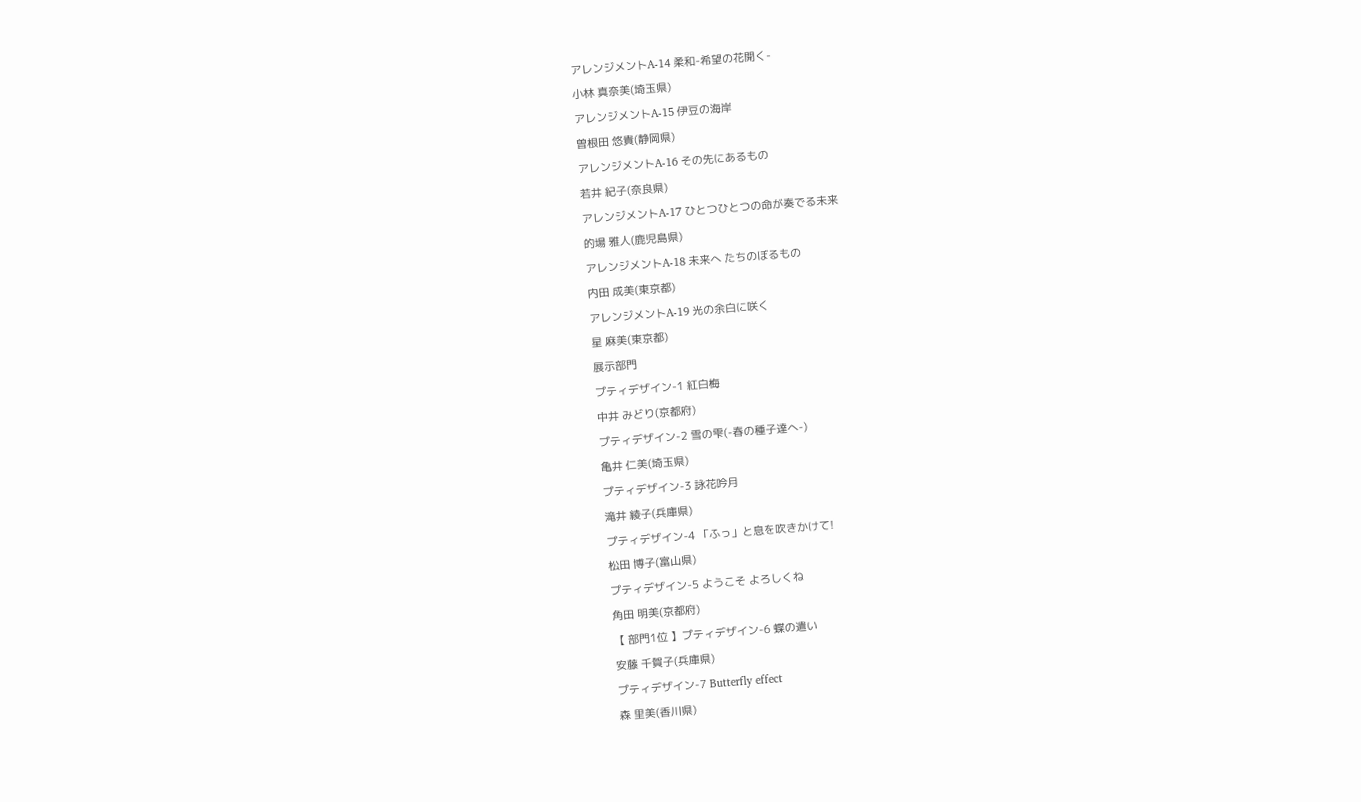アレンジメントA-14 柔和-希望の花開く-
小林 真奈美(埼玉県)
アレンジメントA-15 伊豆の海岸
曽根田 悠貴(静岡県)
アレンジメントA-16 その先にあるもの
若井 紀子(奈良県)
アレンジメントA-17 ひとつひとつの命が奏でる未来
的場 雅人(鹿児島県)
アレンジメントA-18 未来へ たちのぼるもの
内田 成美(東京都)
アレンジメントA-19 光の余白に咲く
星 麻美(東京都)
展示部門
プティデザイン-1 紅白梅
中井 みどり(京都府)
プティデザイン-2 雪の雫(-春の種子達へ-)
亀井 仁美(埼玉県)
プティデザイン-3 詠花吟月
滝井 綾子(兵庫県)
プティデザイン-4 「ふっ」と息を吹きかけて!
松田 博子(富山県)
プティデザイン-5 ようこそ よろしくね
角田 明美(京都府)
【 部門1位 】プティデザイン-6 蝶の遣い
安藤 千賀子(兵庫県)
プティデザイン-7 Butterfly effect
森 里美(香川県)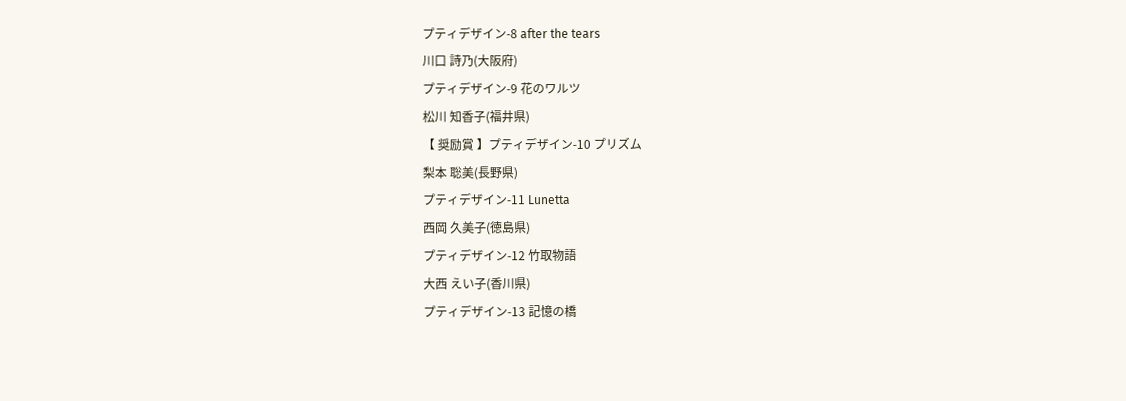プティデザイン-8 after the tears
川口 詩乃(大阪府)
プティデザイン-9 花のワルツ
松川 知香子(福井県)
【 奨励賞 】プティデザイン-10 プリズム
梨本 聡美(長野県)
プティデザイン-11 Lunetta
西岡 久美子(徳島県)
プティデザイン-12 竹取物語
大西 えい子(香川県)
プティデザイン-13 記憶の橋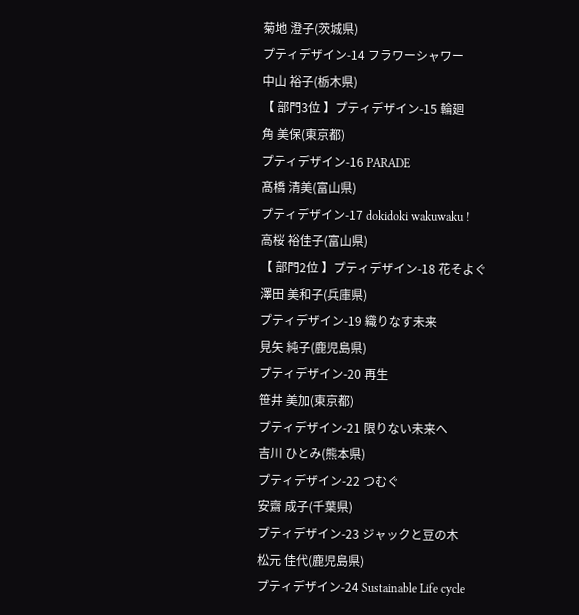菊地 澄子(茨城県)
プティデザイン-14 フラワーシャワー
中山 裕子(栃木県)
【 部門3位 】プティデザイン-15 輪廻
角 美保(東京都)
プティデザイン-16 PARADE
髙橋 清美(富山県)
プティデザイン-17 dokidoki wakuwaku !
高桜 裕佳子(富山県)
【 部門2位 】プティデザイン-18 花そよぐ
澤田 美和子(兵庫県)
プティデザイン-19 織りなす未来
見矢 純子(鹿児島県)
プティデザイン-20 再生
笹井 美加(東京都)
プティデザイン-21 限りない未来へ
吉川 ひとみ(熊本県)
プティデザイン-22 つむぐ
安齋 成子(千葉県)
プティデザイン-23 ジャックと豆の木
松元 佳代(鹿児島県)
プティデザイン-24 Sustainable Life cycle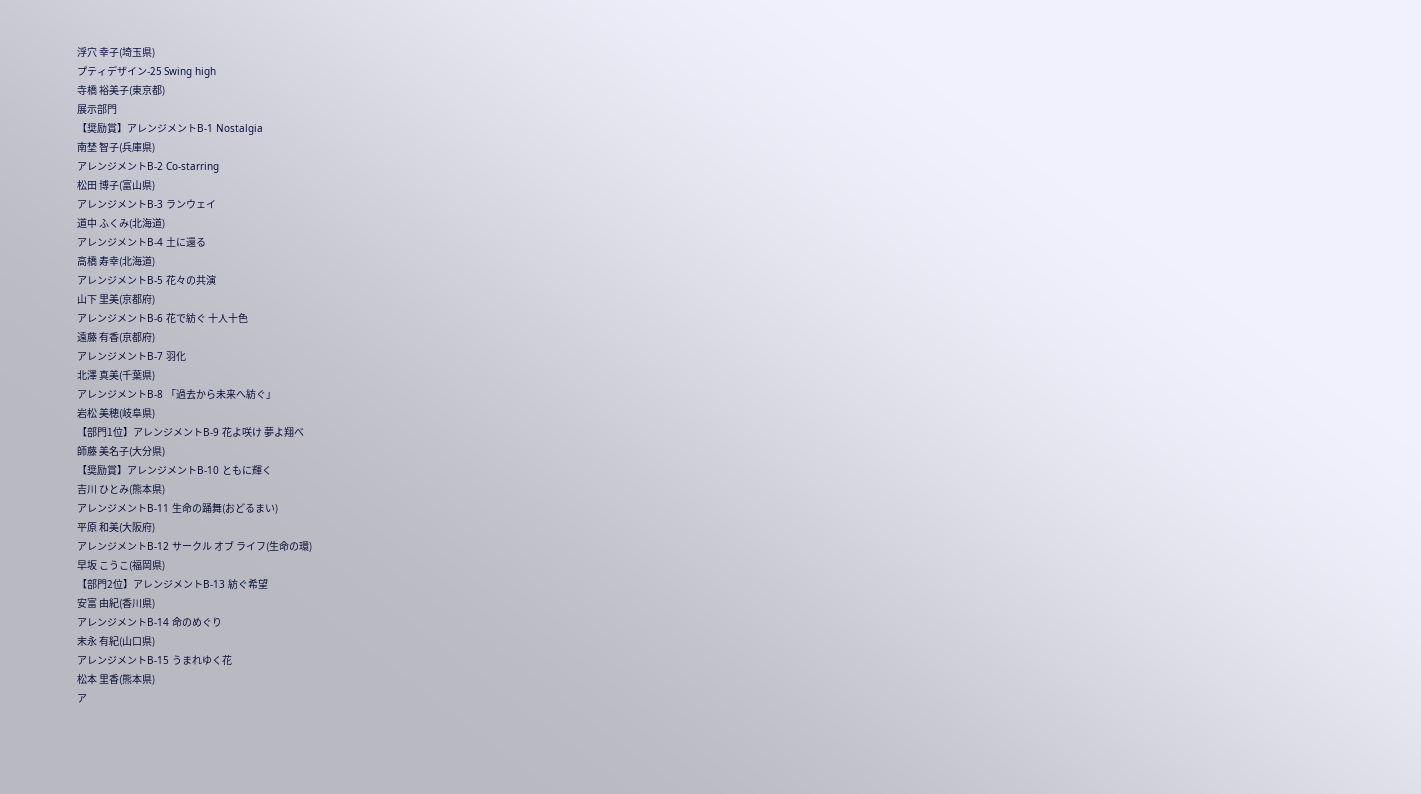浮穴 幸子(埼玉県)
プティデザイン-25 Swing high
寺橋 裕美子(東京都)
展示部門
【奨励賞】アレンジメントB-1 Nostalgia
南埜 智子(兵庫県)
アレンジメントB-2 Co-starring
松田 博子(富山県)
アレンジメントB-3 ランウェイ
道中 ふくみ(北海道)
アレンジメントB-4 土に還る
高橋 寿幸(北海道)
アレンジメントB-5 花々の共演
山下 里美(京都府)
アレンジメントB-6 花で紡ぐ 十人十色
遠藤 有香(京都府)
アレンジメントB-7 羽化
北澤 真美(千葉県)
アレンジメントB-8 「過去から未来へ紡ぐ」
岩松 美穂(岐阜県)
【部門1位】アレンジメントB-9 花よ咲け 夢よ翔べ
師藤 美名子(大分県)
【奨励賞】アレンジメントB-10 ともに輝く
吉川 ひとみ(熊本県)
アレンジメントB-11 生命の踊舞(おどるまい)
平原 和美(大阪府)
アレンジメントB-12 サークル オブ ライフ(生命の環)
早坂 こうこ(福岡県)
【部門2位】アレンジメントB-13 紡ぐ希望
安富 由紀(香川県)
アレンジメントB-14 命のめぐり
末永 有紀(山口県)
アレンジメントB-15 うまれゆく花
松本 里香(熊本県)
ア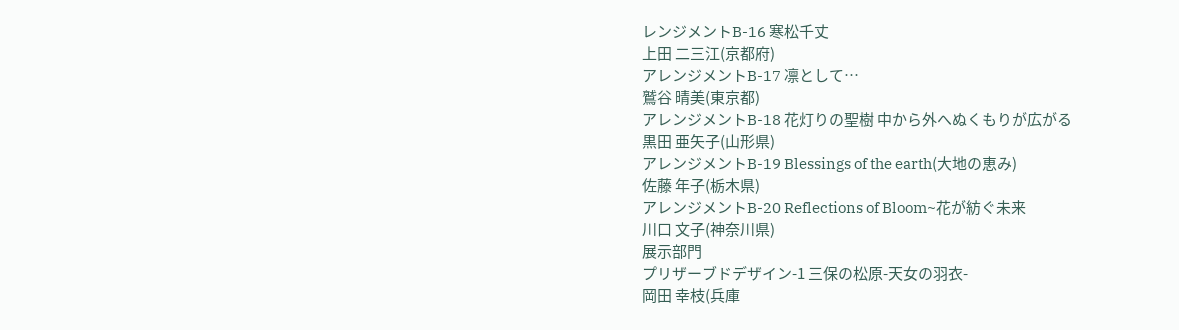レンジメントB-16 寒松千丈
上田 二三江(京都府)
アレンジメントB-17 凛として…
鷲谷 晴美(東京都)
アレンジメントB-18 花灯りの聖樹 中から外へぬくもりが広がる
黒田 亜矢子(山形県)
アレンジメントB-19 Blessings of the earth(大地の恵み)
佐藤 年子(栃木県)
アレンジメントB-20 Reflections of Bloom~花が紡ぐ未来
川口 文子(神奈川県)
展示部門
プリザーブドデザイン-1 三保の松原-天女の羽衣-
岡田 幸枝(兵庫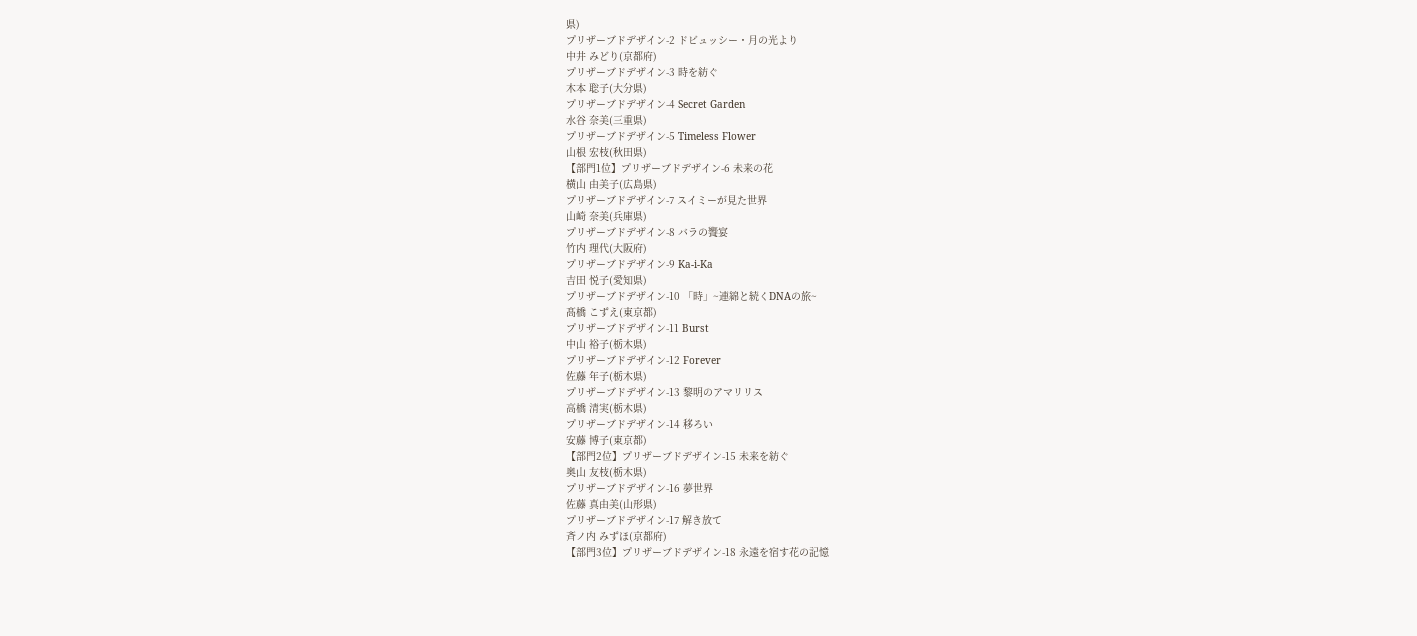県)
プリザーブドデザイン-2 ドビュッシー・月の光より
中井 みどり(京都府)
プリザーブドデザイン-3 時を紡ぐ
木本 聡子(大分県)
プリザーブドデザイン-4 Secret Garden
水谷 奈美(三重県)
プリザーブドデザイン-5 Timeless Flower
山根 宏枝(秋田県)
【部門1位】プリザーブドデザイン-6 未来の花
横山 由美子(広島県)
プリザーブドデザイン-7 スイミーが見た世界
山崎 奈美(兵庫県)
プリザーブドデザイン-8 バラの饗宴
竹内 理代(大阪府)
プリザーブドデザイン-9 Ka-i-Ka
吉田 悦子(愛知県)
プリザーブドデザイン-10 「時」~連綿と続くDNAの旅~
髙橋 こずえ(東京都)
プリザーブドデザイン-11 Burst
中山 裕子(栃木県)
プリザーブドデザイン-12 Forever
佐藤 年子(栃木県)
プリザーブドデザイン-13 黎明のアマリリス
高橋 清実(栃木県)
プリザーブドデザイン-14 移ろい
安藤 博子(東京都)
【部門2位】プリザーブドデザイン-15 未来を紡ぐ
奥山 友枝(栃木県)
プリザーブドデザイン-16 夢世界
佐藤 真由美(山形県)
プリザーブドデザイン-17 解き放て
斉ノ内 みずほ(京都府)
【部門3位】プリザーブドデザイン-18 永遠を宿す花の記憶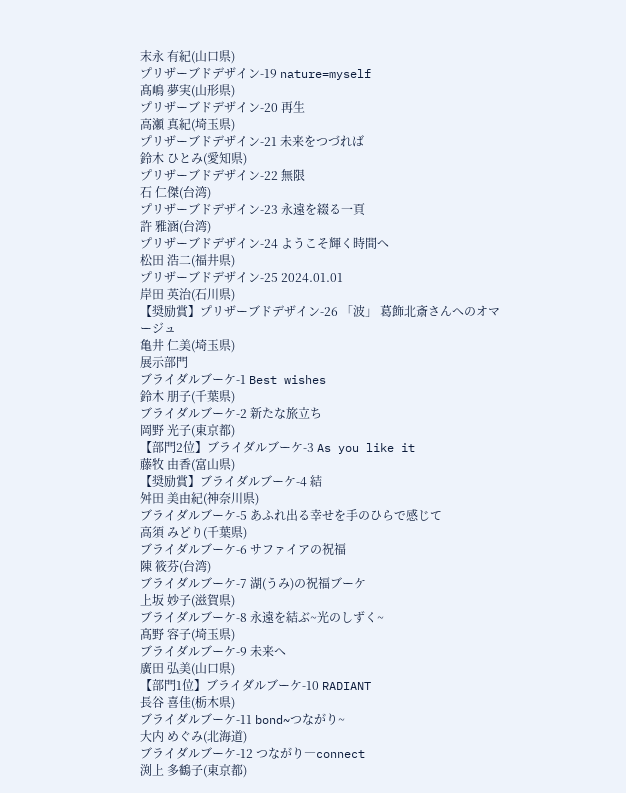末永 有紀(山口県)
プリザーブドデザイン-19 nature=myself
髙嶋 夢実(山形県)
プリザーブドデザイン-20 再生
高瀬 真紀(埼玉県)
プリザーブドデザイン-21 未来をつづれば
鈴木 ひとみ(愛知県)
プリザーブドデザイン-22 無限
石 仁傑(台湾)
プリザーブドデザイン-23 永遠を綴る一頁
許 雅涵(台湾)
プリザーブドデザイン-24 ようこそ輝く時間へ
松田 浩二(福井県)
プリザーブドデザイン-25 2024.01.01
岸田 英治(石川県)
【奨励賞】プリザーブドデザイン-26 「波」 葛飾北斎さんへのオマージュ
亀井 仁美(埼玉県)
展示部門
ブライダルブーケ-1 Best wishes
鈴木 朋子(千葉県)
ブライダルブーケ-2 新たな旅立ち
岡野 光子(東京都)
【部門2位】ブライダルブーケ-3 As you like it
藤牧 由香(富山県)
【奨励賞】ブライダルブーケ-4 結
舛田 美由紀(神奈川県)
ブライダルブーケ-5 あふれ出る幸せを手のひらで感じて
高須 みどり(千葉県)
ブライダルブーケ-6 サファイアの祝福
陳 筱芬(台湾)
ブライダルブーケ-7 湖(うみ)の祝福ブーケ
上坂 妙子(滋賀県)
ブライダルブーケ-8 永遠を結ぶ~光のしずく~
髙野 容子(埼玉県)
ブライダルブーケ-9 未来へ
廣田 弘美(山口県)
【部門1位】ブライダルブーケ-10 RADIANT
長谷 喜佳(栃木県)
ブライダルブーケ-11 bond~つながり~
大内 めぐみ(北海道)
ブライダルブーケ-12 つながり―connect
渕上 多鶴子(東京都)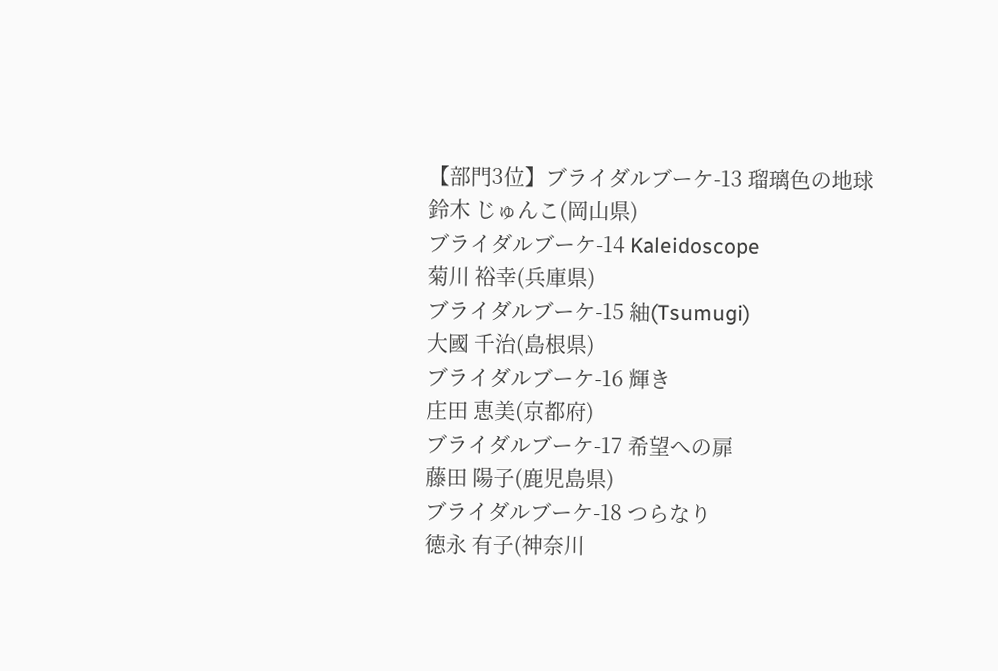【部門3位】ブライダルブーケ-13 瑠璃色の地球
鈴木 じゅんこ(岡山県)
ブライダルブーケ-14 Kaleidoscope
菊川 裕幸(兵庫県)
ブライダルブーケ-15 紬(Tsumugi)
大國 千治(島根県)
ブライダルブーケ-16 輝き
庄田 恵美(京都府)
ブライダルブーケ-17 希望への扉
藤田 陽子(鹿児島県)
ブライダルブーケ-18 つらなり
徳永 有子(神奈川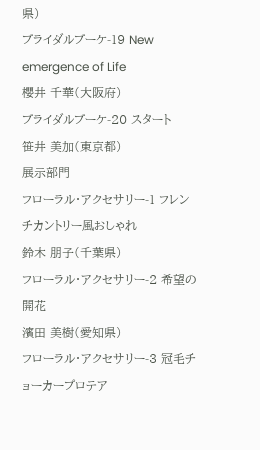県)
ブライダルブーケ-19 New emergence of Life
櫻井 千華(大阪府)
ブライダルブーケ-20 スタート
笹井 美加(東京都)
展示部門
フローラル・アクセサリー-1 フレンチカントリー風おしゃれ
鈴木 朋子(千葉県)
フローラル・アクセサリー-2 希望の開花
濱田 美樹(愛知県)
フローラル・アクセサリー-3 冠毛チョーカープロテア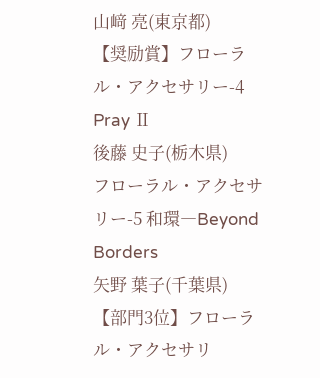山﨑 亮(東京都)
【奨励賞】フローラル・アクセサリー-4 Pray Ⅱ
後藤 史子(栃木県)
フローラル・アクセサリー-5 和環―Beyond Borders
矢野 葉子(千葉県)
【部門3位】フローラル・アクセサリ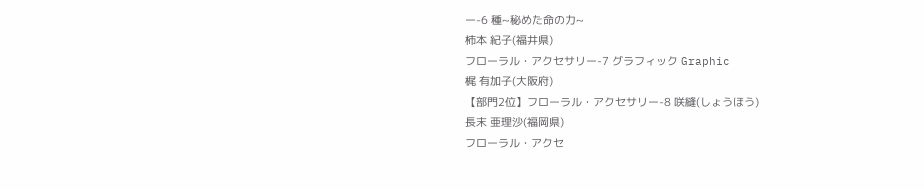ー-6 種~秘めた命の力~
柿本 紀子(福井県)
フローラル・アクセサリー-7 グラフィック Graphic
梶 有加子(大阪府)
【部門2位】フローラル・アクセサリー-8 咲縫(しょうほう)
長末 亜理沙(福岡県)
フローラル・アクセ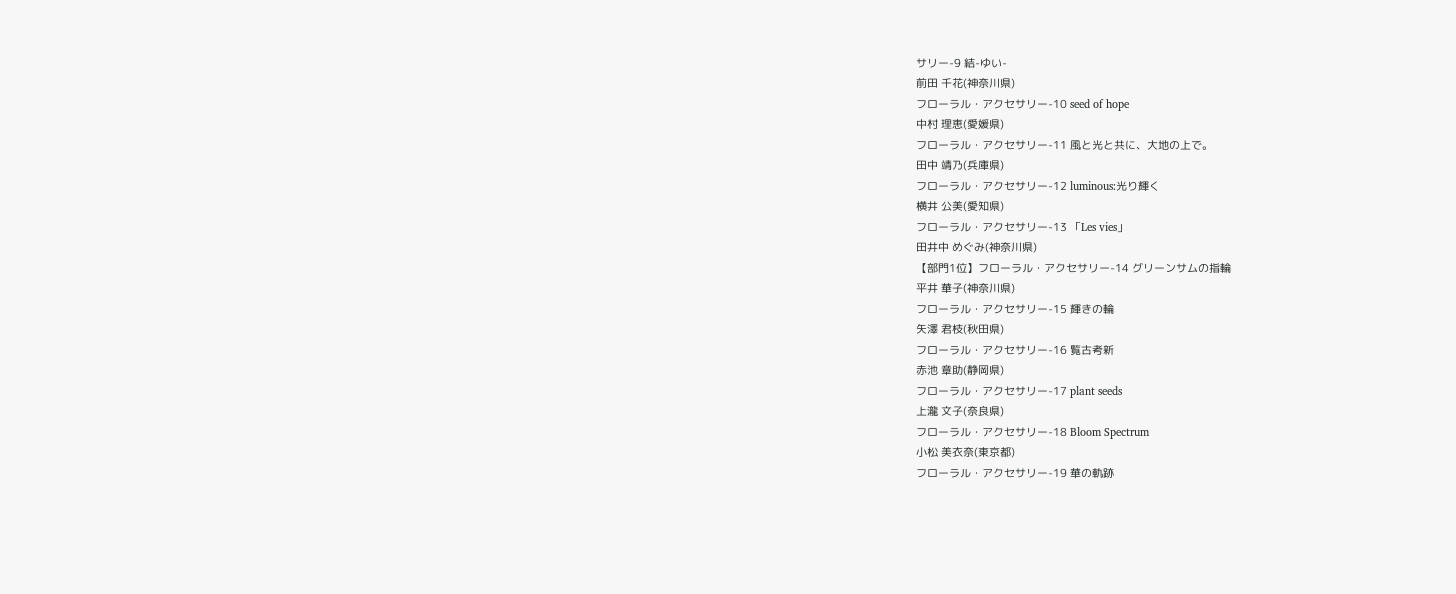サリー-9 結-ゆい-
前田 千花(神奈川県)
フローラル・アクセサリー-10 seed of hope
中村 理恵(愛媛県)
フローラル・アクセサリー-11 風と光と共に、大地の上で。
田中 靖乃(兵庫県)
フローラル・アクセサリー-12 luminous:光り輝く
横井 公美(愛知県)
フローラル・アクセサリー-13 「Les vies」
田井中 めぐみ(神奈川県)
【部門1位】フローラル・アクセサリー-14 グリーンサムの指輪
平井 華子(神奈川県)
フローラル・アクセサリー-15 輝きの輪
矢澤 君枝(秋田県)
フローラル・アクセサリー-16 覧古考新
赤池 章助(静岡県)
フローラル・アクセサリー-17 plant seeds
上瀧 文子(奈良県)
フローラル・アクセサリー-18 Bloom Spectrum
小松 美衣奈(東京都)
フローラル・アクセサリー-19 華の軌跡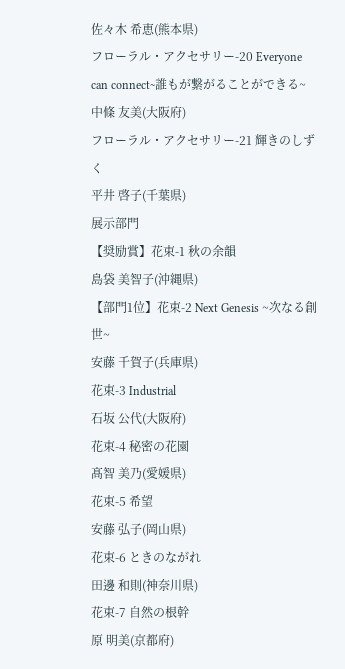佐々木 希恵(熊本県)
フローラル・アクセサリー-20 Everyone can connect~誰もが繋がることができる~
中條 友美(大阪府)
フローラル・アクセサリー-21 輝きのしずく
平井 啓子(千葉県)
展示部門
【奨励賞】花束-1 秋の余韻
島袋 美智子(沖縄県)
【部門1位】花束-2 Next Genesis ~次なる創世~
安藤 千賀子(兵庫県)
花束-3 Industrial
石坂 公代(大阪府)
花束-4 秘密の花園
髙智 美乃(愛媛県)
花束-5 希望
安藤 弘子(岡山県)
花束-6 ときのながれ
田邊 和則(神奈川県)
花束-7 自然の根幹
原 明美(京都府)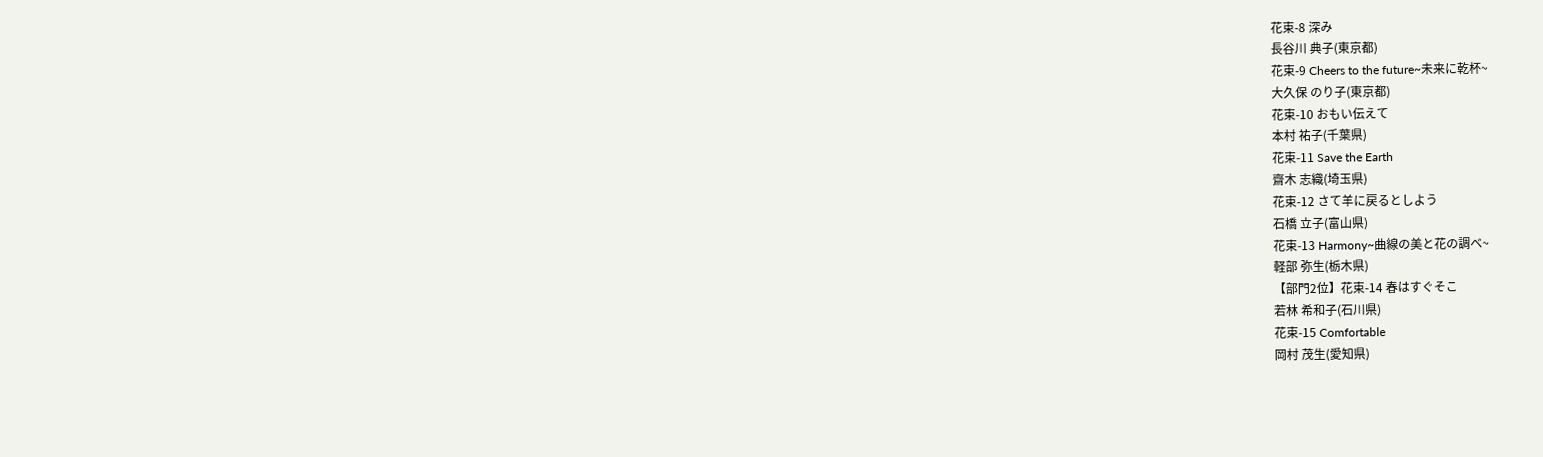花束-8 深み
長谷川 典子(東京都)
花束-9 Cheers to the future~未来に乾杯~
大久保 のり子(東京都)
花束-10 おもい伝えて
本村 祐子(千葉県)
花束-11 Save the Earth
齋木 志織(埼玉県)
花束-12 さて羊に戻るとしよう
石橋 立子(富山県)
花束-13 Harmony~曲線の美と花の調べ~
軽部 弥生(栃木県)
【部門2位】花束-14 春はすぐそこ
若林 希和子(石川県)
花束-15 Comfortable
岡村 茂生(愛知県)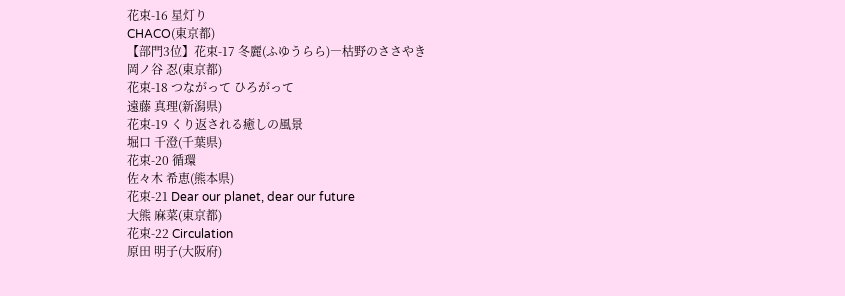花束-16 星灯り
CHACO(東京都)
【部門3位】花束-17 冬麗(ふゆうらら)―枯野のささやき
岡ノ谷 忍(東京都)
花束-18 つながって ひろがって
遠藤 真理(新潟県)
花束-19 くり返される癒しの風景
堀口 千澄(千葉県)
花束-20 循環
佐々木 希恵(熊本県)
花束-21 Dear our planet, dear our future
大熊 麻菜(東京都)
花束-22 Circulation
原田 明子(大阪府)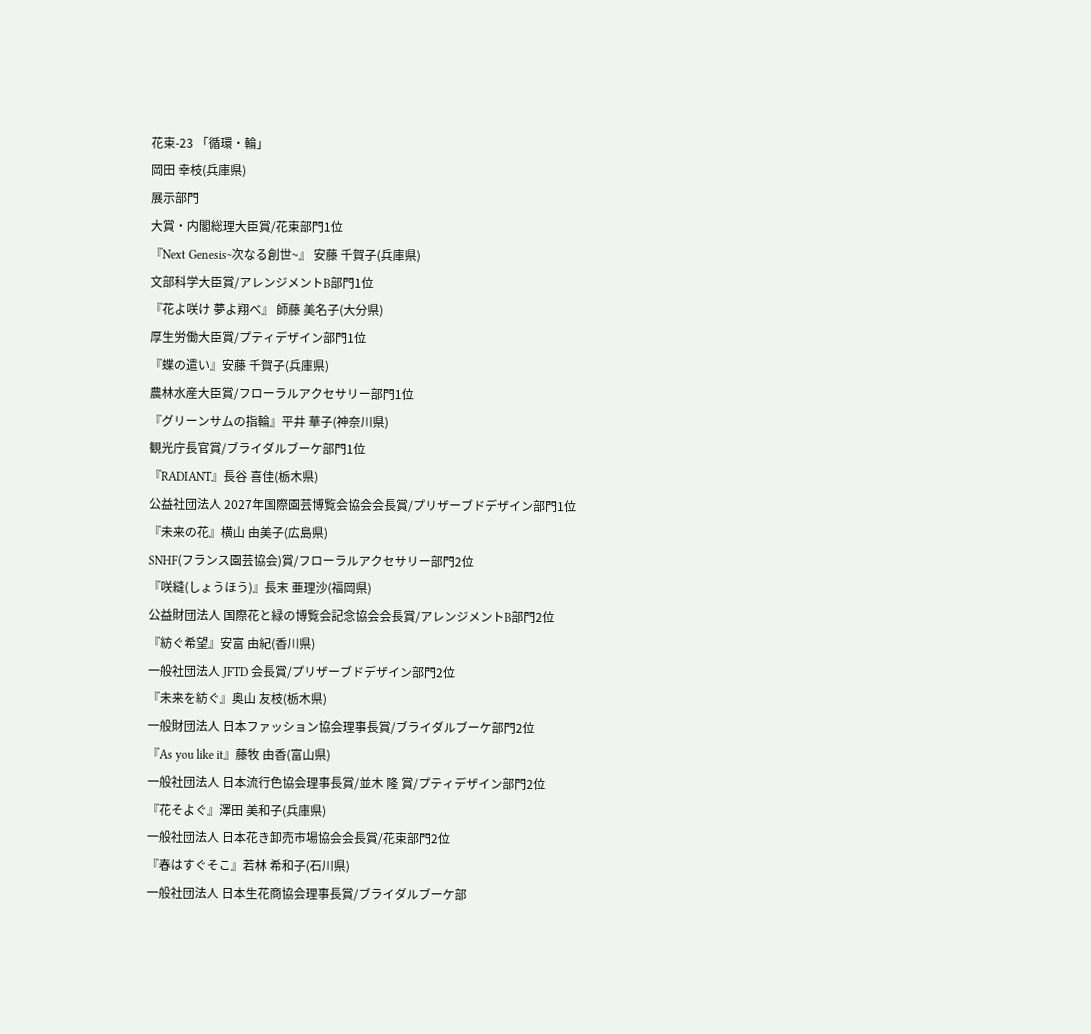花束-23 「循環・輪」
岡田 幸枝(兵庫県)
展示部門
大賞・内閣総理大臣賞/花束部門1位
『Next Genesis~次なる創世~』 安藤 千賀子(兵庫県)
文部科学大臣賞/アレンジメントB部門1位
『花よ咲け 夢よ翔べ』 師藤 美名子(大分県)
厚生労働大臣賞/プティデザイン部門1位
『蝶の遣い』安藤 千賀子(兵庫県)
農林水産大臣賞/フローラルアクセサリー部門1位
『グリーンサムの指輪』平井 華子(神奈川県)
観光庁長官賞/ブライダルブーケ部門1位
『RADIANT』長谷 喜佳(栃木県)
公益社団法人 2027年国際園芸博覧会協会会長賞/プリザーブドデザイン部門1位
『未来の花』横山 由美子(広島県)
SNHF(フランス園芸協会)賞/フローラルアクセサリー部門2位
『咲縫(しょうほう)』長末 亜理沙(福岡県)
公益財団法人 国際花と緑の博覧会記念協会会長賞/アレンジメントB部門2位
『紡ぐ希望』安富 由紀(香川県)
一般社団法人 JFTD 会長賞/プリザーブドデザイン部門2位
『未来を紡ぐ』奥山 友枝(栃木県)
一般財団法人 日本ファッション協会理事長賞/ブライダルブーケ部門2位
『As you like it』藤牧 由香(富山県)
一般社団法人 日本流行色協会理事長賞/並木 隆 賞/プティデザイン部門2位
『花そよぐ』澤田 美和子(兵庫県)
一般社団法人 日本花き卸売市場協会会長賞/花束部門2位
『春はすぐそこ』若林 希和子(石川県)
一般社団法人 日本生花商協会理事長賞/ブライダルブーケ部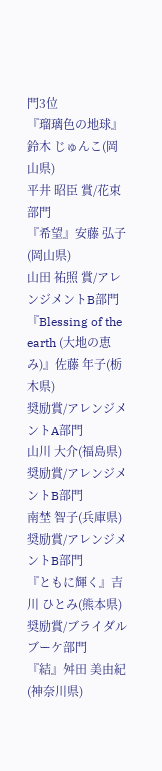門3位
『瑠璃色の地球』鈴木 じゅんこ(岡山県)
平井 昭臣 賞/花束部門
『希望』安藤 弘子(岡山県)
山田 祐照 賞/アレンジメントB部門
『Blessing of the earth (大地の恵み)』佐藤 年子(栃木県)
奨励賞/アレンジメントA部門
山川 大介(福島県)
奨励賞/アレンジメントB部門
南埜 智子(兵庫県)
奨励賞/アレンジメントB部門
『ともに輝く』吉川 ひとみ(熊本県)
奨励賞/ブライダルブーケ部門
『結』舛田 美由紀(神奈川県)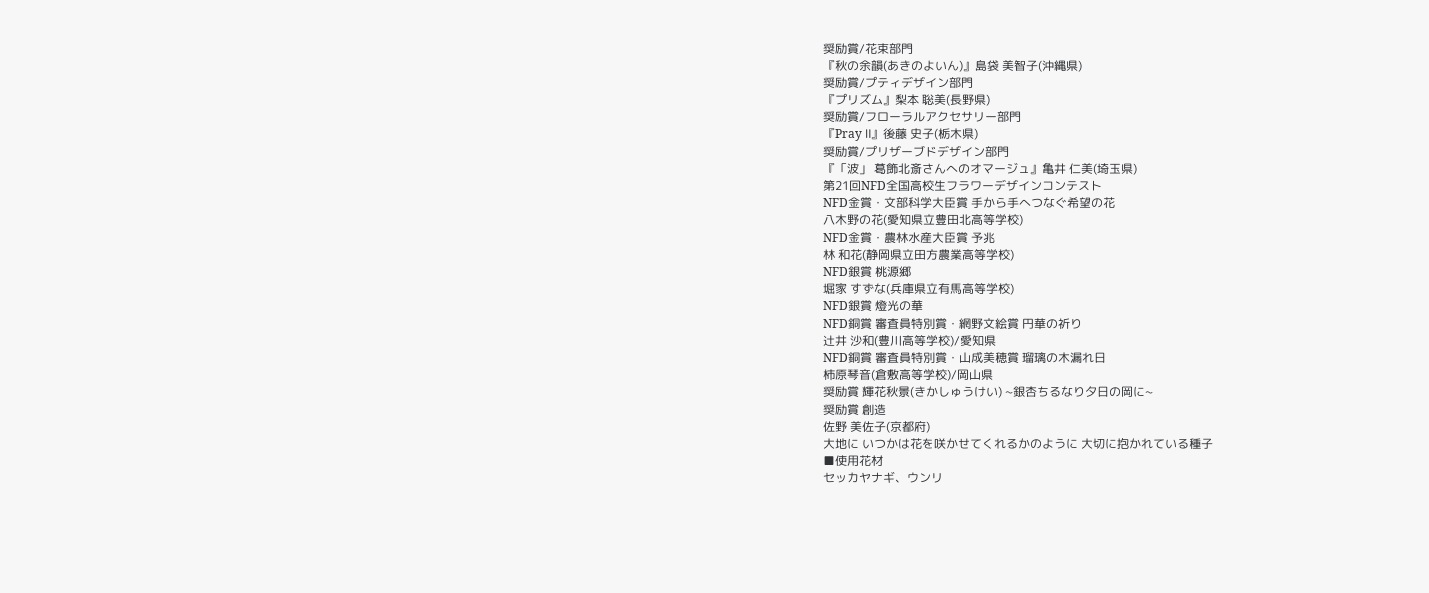奨励賞/花束部門
『秋の余韻(あきのよいん)』島袋 美智子(沖縄県)
奨励賞/プティデザイン部門
『プリズム』梨本 聡美(長野県)
奨励賞/フローラルアクセサリー部門
『Pray Ⅱ』後藤 史子(栃木県)
奨励賞/プリザーブドデザイン部門
『「波」 葛飾北斎さんへのオマージュ』亀井 仁美(埼玉県)
第21回NFD全国高校生フラワーデザインコンテスト
NFD金賞・文部科学大臣賞 手から手へつなぐ希望の花
八木野の花(愛知県立豊田北高等学校)
NFD金賞・農林水産大臣賞 予兆
林 和花(静岡県立田方農業高等学校)
NFD銀賞 桃源郷
堀家 すずな(兵庫県立有馬高等学校)
NFD銀賞 燈光の華
NFD銅賞 審査員特別賞・網野文絵賞 円華の祈り
辻井 沙和(豊川高等学校)/愛知県
NFD銅賞 審査員特別賞・山成美穂賞 瑠璃の木漏れ日
柿原琴音(倉敷高等学校)/岡山県
奨励賞 輝花秋景(きかしゅうけい) ~銀杏ちるなり夕日の岡に~
奨励賞 創造
佐野 美佐子(京都府)
大地に いつかは花を咲かせてくれるかのように 大切に抱かれている種子
■使用花材
セッカヤナギ、ウンリ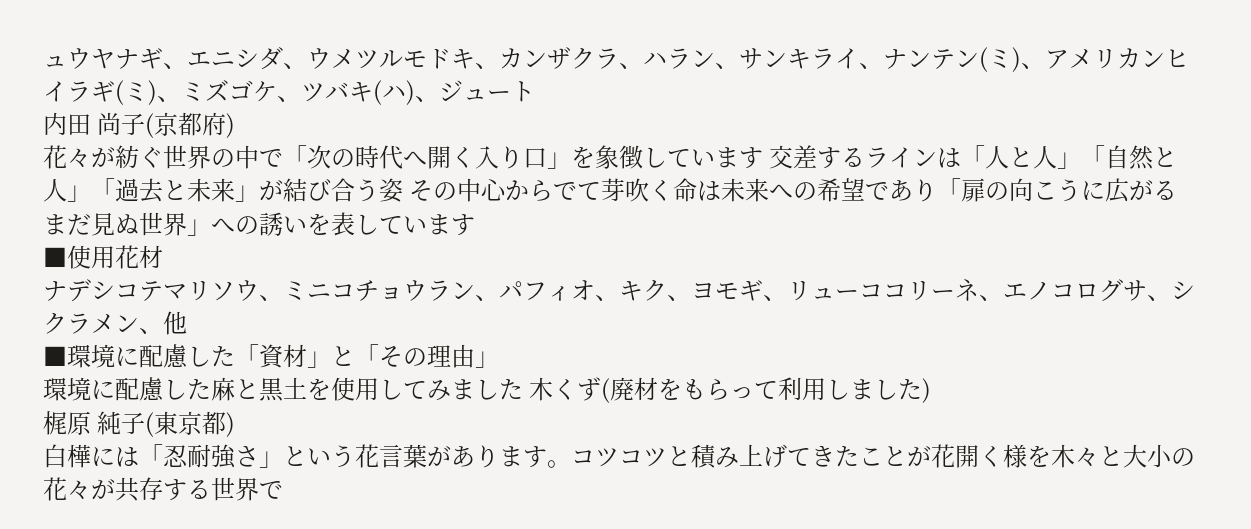ュウヤナギ、エニシダ、ウメツルモドキ、カンザクラ、ハラン、サンキライ、ナンテン(ミ)、アメリカンヒイラギ(ミ)、ミズゴケ、ツバキ(ハ)、ジュート
内田 尚子(京都府)
花々が紡ぐ世界の中で「次の時代へ開く入り口」を象徴しています 交差するラインは「人と人」「自然と人」「過去と未来」が結び合う姿 その中心からでて芽吹く命は未来への希望であり「扉の向こうに広がるまだ見ぬ世界」への誘いを表しています
■使用花材
ナデシコテマリソウ、ミニコチョウラン、パフィオ、キク、ヨモギ、リューココリーネ、エノコログサ、シクラメン、他
■環境に配慮した「資材」と「その理由」
環境に配慮した麻と黒土を使用してみました 木くず(廃材をもらって利用しました)
梶原 純子(東京都)
白樺には「忍耐強さ」という花言葉があります。コツコツと積み上げてきたことが花開く様を木々と大小の花々が共存する世界で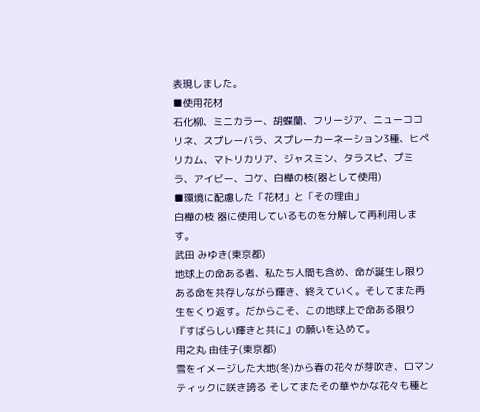表現しました。
■使用花材
石化柳、ミニカラー、胡蝶蘭、フリージア、ニューココリネ、スプレーバラ、スプレーカーネーション3種、ヒペリカム、マトリカリア、ジャスミン、タラスピ、プミラ、アイビー、コケ、白樺の枝(器として使用)
■環境に配慮した「花材」と「その理由」
白樺の枝 器に使用しているものを分解して再利用します。
武田 みゆき(東京都)
地球上の命ある者、私たち人間も含め、命が誕生し限りある命を共存しながら輝き、終えていく。そしてまた再生をくり返す。だからこそ、この地球上で命ある限り『すばらしい輝きと共に』の願いを込めて。
用之丸 由佳子(東京都)
雪をイメージした大地(冬)から春の花々が芽吹き、ロマンティックに咲き誇る そしてまたその華やかな花々も種と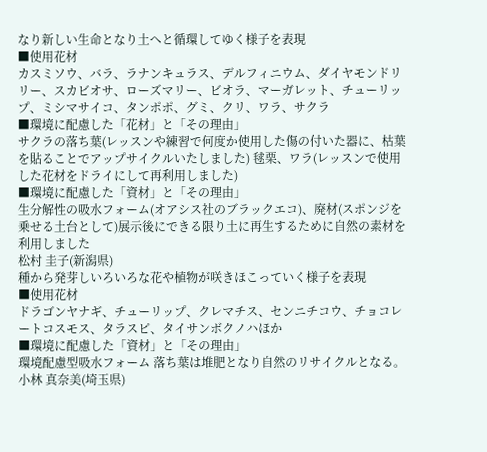なり新しい生命となり土へと循環してゆく様子を表現
■使用花材
カスミソウ、バラ、ラナンキュラス、デルフィニウム、ダイヤモンドリリー、スカビオサ、ローズマリー、ビオラ、マーガレット、チューリップ、ミシマサイコ、タンポポ、グミ、クリ、ワラ、サクラ
■環境に配慮した「花材」と「その理由」
サクラの落ち葉(レッスンや練習で何度か使用した傷の付いた器に、枯葉を貼ることでアップサイクルいたしました) 毬栗、ワラ(レッスンで使用した花材をドライにして再利用しました)
■環境に配慮した「資材」と「その理由」
生分解性の吸水フォーム(オアシス社のブラックエコ)、廃材(スポンジを乗せる土台として)展示後にできる限り土に再生するために自然の素材を利用しました
松村 圭子(新潟県)
種から発芽しいろいろな花や植物が咲きほこっていく様子を表現
■使用花材
ドラゴンヤナギ、チューリップ、クレマチス、センニチコウ、チョコレートコスモス、タラスピ、タイサンボクノハほか
■環境に配慮した「資材」と「その理由」
環境配慮型吸水フォーム 落ち葉は堆肥となり自然のリサイクルとなる。
小林 真奈美(埼玉県)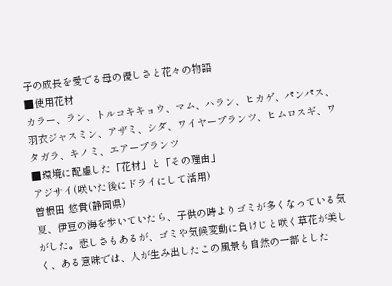子の成長を愛でる母の優しさと花々の物語
■使用花材
カラー、ラン、トルコキキョウ、マム、ハラン、ヒカゲ、パンパス、羽衣ジャスミン、アザミ、シダ、ワイヤープランツ、ヒムロスギ、ワタガラ、キノミ、エアープランツ
■環境に配慮した「花材」と「その理由」
アジサイ(咲いた後にドライにして活用)
曽根田 悠貴(静岡県)
夏、伊豆の海を歩いていたら、子供の時よりゴミが多くなっている気がした。悲しさもあるが、ゴミや気候変動に負けじと咲く草花が美しく、ある意味では、人が生み出したこの風景も自然の一部とした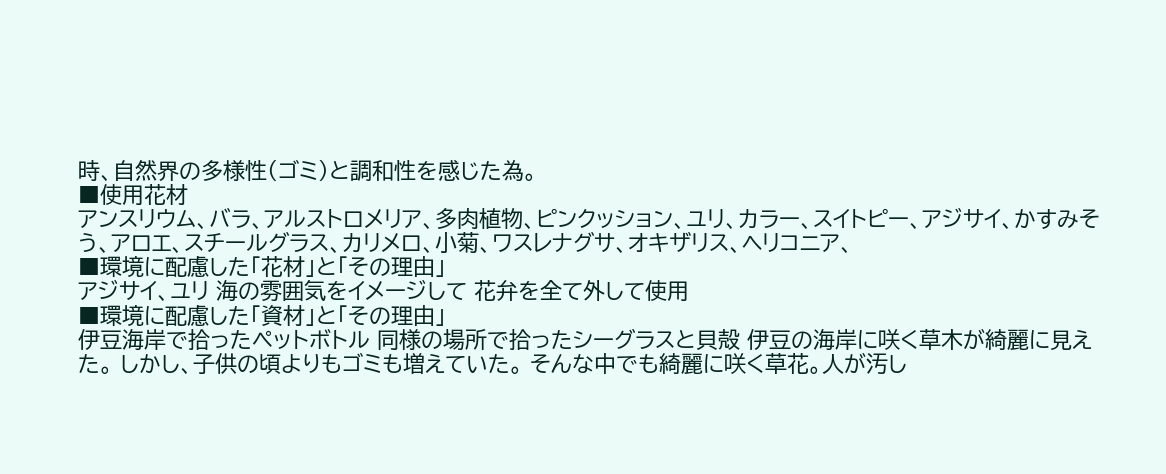時、自然界の多様性(ゴミ)と調和性を感じた為。
■使用花材
アンスリウム、バラ、アルストロメリア、多肉植物、ピンクッション、ユリ、カラー、スイトピー、アジサイ、かすみそう、アロエ、スチールグラス、カリメロ、小菊、ワスレナグサ、オキザリス、ヘリコニア、
■環境に配慮した「花材」と「その理由」
アジサイ、ユリ 海の雰囲気をイメージして 花弁を全て外して使用
■環境に配慮した「資材」と「その理由」
伊豆海岸で拾ったペットボトル 同様の場所で拾ったシーグラスと貝殻 伊豆の海岸に咲く草木が綺麗に見えた。 しかし、子供の頃よりもゴミも増えていた。 そんな中でも綺麗に咲く草花。人が汚し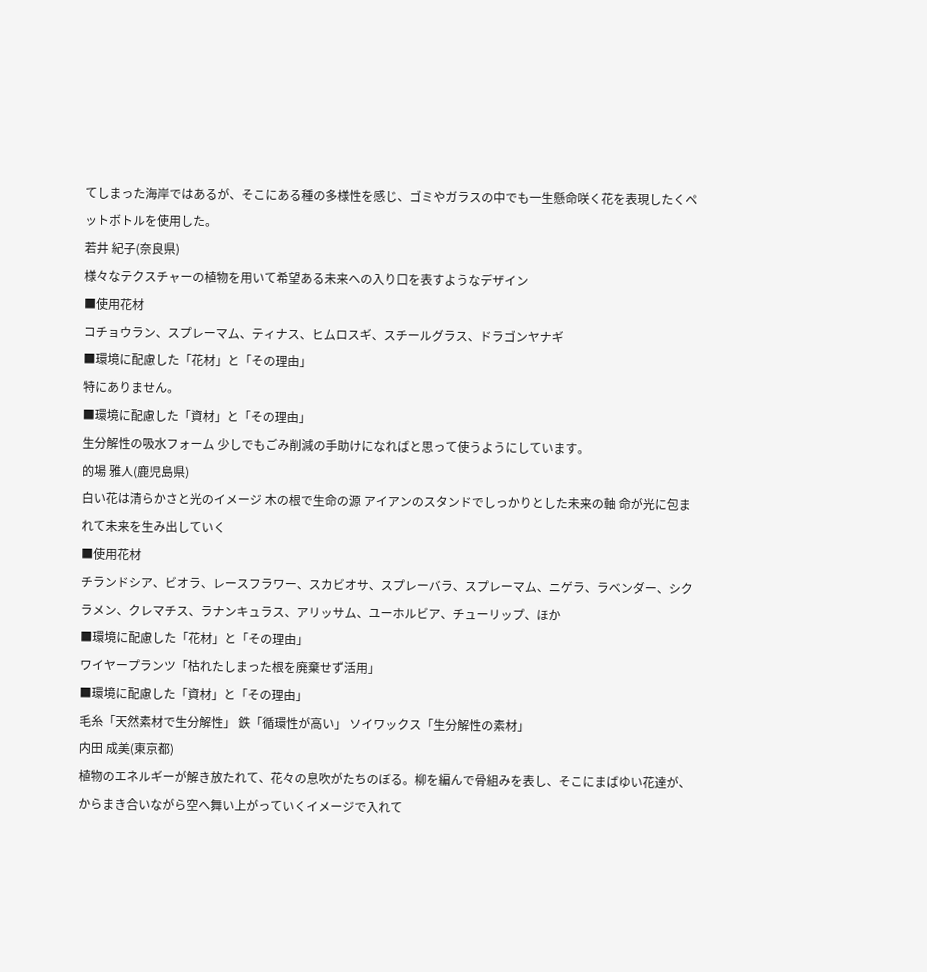てしまった海岸ではあるが、そこにある種の多様性を感じ、ゴミやガラスの中でも一生懸命咲く花を表現したくペットボトルを使用した。
若井 紀子(奈良県)
様々なテクスチャーの植物を用いて希望ある未来への入り口を表すようなデザイン
■使用花材
コチョウラン、スプレーマム、ティナス、ヒムロスギ、スチールグラス、ドラゴンヤナギ
■環境に配慮した「花材」と「その理由」
特にありません。
■環境に配慮した「資材」と「その理由」
生分解性の吸水フォーム 少しでもごみ削減の手助けになればと思って使うようにしています。
的場 雅人(鹿児島県)
白い花は清らかさと光のイメージ 木の根で生命の源 アイアンのスタンドでしっかりとした未来の軸 命が光に包まれて未来を生み出していく
■使用花材
チランドシア、ビオラ、レースフラワー、スカビオサ、スプレーバラ、スプレーマム、ニゲラ、ラベンダー、シクラメン、クレマチス、ラナンキュラス、アリッサム、ユーホルビア、チューリップ、ほか
■環境に配慮した「花材」と「その理由」
ワイヤープランツ「枯れたしまった根を廃棄せず活用」
■環境に配慮した「資材」と「その理由」
毛糸「天然素材で生分解性」 鉄「循環性が高い」 ソイワックス「生分解性の素材」
内田 成美(東京都)
植物のエネルギーが解き放たれて、花々の息吹がたちのぼる。柳を編んで骨組みを表し、そこにまばゆい花達が、からまき合いながら空へ舞い上がっていくイメージで入れて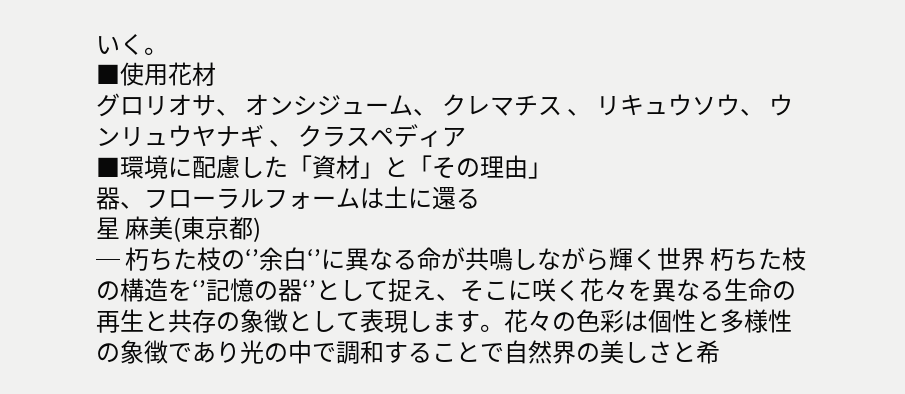いく。
■使用花材
グロリオサ、 オンシジューム、 クレマチス 、 リキュウソウ、 ウンリュウヤナギ 、 クラスペディア
■環境に配慮した「資材」と「その理由」
器、フローラルフォームは土に還る
星 麻美(東京都)
─ 朽ちた枝の‘’余白‘’に異なる命が共鳴しながら輝く世界 朽ちた枝の構造を‘’記憶の器‘’として捉え、そこに咲く花々を異なる生命の再生と共存の象徴として表現します。花々の色彩は個性と多様性の象徴であり光の中で調和することで自然界の美しさと希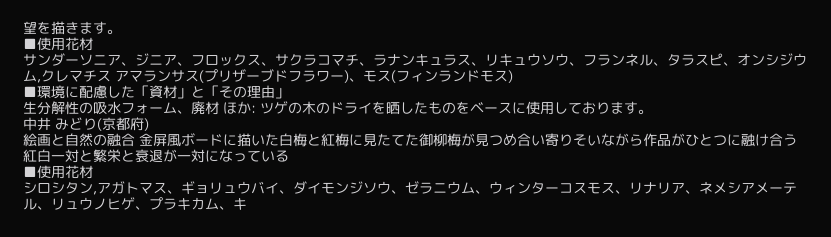望を描きます。
■使用花材
サンダーソニア、ジニア、フロックス、サクラコマチ、ラナンキュラス、リキュウソウ、フランネル、タラスピ、オンシジウム,クレマチス アマランサス(プリザーブドフラワー)、モス(フィンランドモス)
■環境に配慮した「資材」と「その理由」
生分解性の吸水フォーム、廃材 ほか: ツゲの木のドライを晒したものをベースに使用しております。
中井 みどり(京都府)
絵画と自然の融合 金屏風ボードに描いた白梅と紅梅に見たてた御柳梅が見つめ合い寄りそいながら作品がひとつに融け合う 紅白一対と繁栄と衰退が一対になっている
■使用花材
シロシタン,アガトマス、ギョリュウバイ、ダイモンジソウ、ゼラニウム、ウィンターコスモス、リナリア、ネメシアメーテル、リュウノヒゲ、プラキカム、キ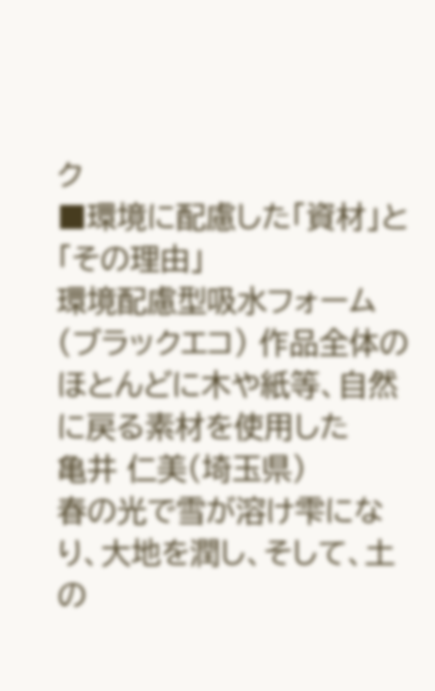ク
■環境に配慮した「資材」と「その理由」
環境配慮型吸水フォーム(ブラックエコ) 作品全体のほとんどに木や紙等、自然に戻る素材を使用した
亀井 仁美(埼玉県)
春の光で雪が溶け雫になり、大地を潤し、そして、土の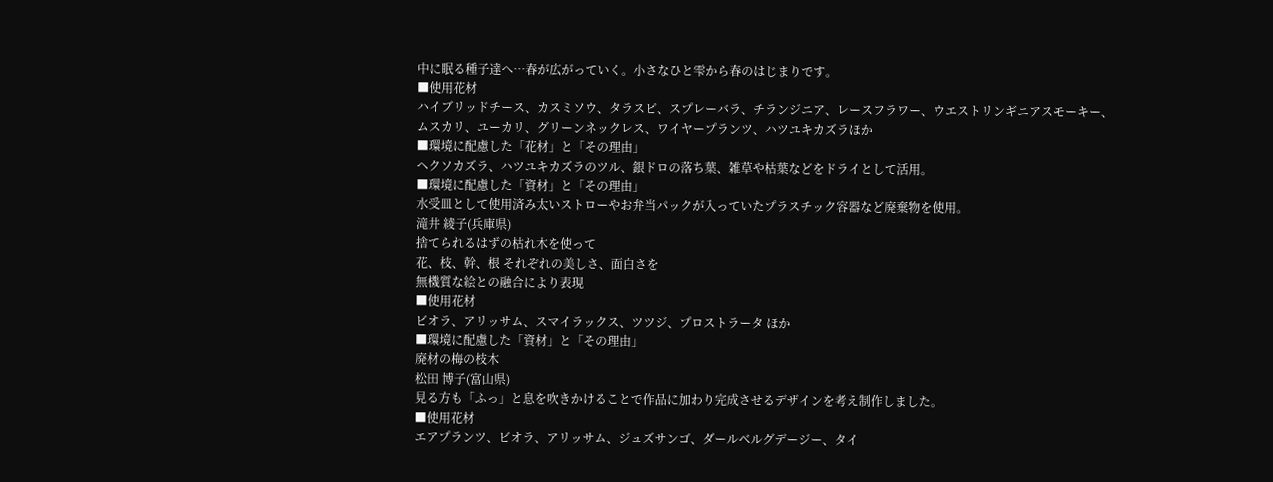中に眠る種子達へ…春が広がっていく。小さなひと雫から春のはじまりです。
■使用花材
ハイブリッドチース、カスミソウ、タラスピ、スプレーバラ、チランジニア、レースフラワー、ウエストリンギニアスモーキー、ムスカリ、ユーカリ、グリーンネックレス、ワイヤープランツ、ハツユキカズラほか
■環境に配慮した「花材」と「その理由」
ヘクソカズラ、ハツユキカズラのツル、銀ドロの落ち葉、雑草や枯葉などをドライとして活用。
■環境に配慮した「資材」と「その理由」
水受皿として使用済み太いストローやお弁当パックが入っていたプラスチック容器など廃棄物を使用。
滝井 綾子(兵庫県)
捨てられるはずの枯れ木を使って
花、枝、幹、根 それぞれの美しさ、面白さを
無機質な絵との融合により表現
■使用花材
ビオラ、アリッサム、スマイラックス、ツツジ、プロストラータ ほか
■環境に配慮した「資材」と「その理由」
廃材の梅の枝木
松田 博子(富山県)
見る方も「ふっ」と息を吹きかけることで作品に加わり完成させるデザインを考え制作しました。
■使用花材
エアプランツ、ビオラ、アリッサム、ジュズサンゴ、ダールベルグデージー、タイ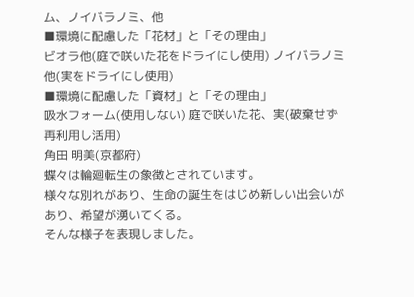ム、ノイバラノミ、他
■環境に配慮した「花材」と「その理由」
ビオラ他(庭で咲いた花をドライにし使用) ノイバラノミ他(実をドライにし使用)
■環境に配慮した「資材」と「その理由」
吸水フォーム(使用しない) 庭で咲いた花、実(破棄せず再利用し活用)
角田 明美(京都府)
蝶々は輪廻転生の象徴とされています。
様々な別れがあり、生命の誕生をはじめ新しい出会いがあり、希望が湧いてくる。
そんな様子を表現しました。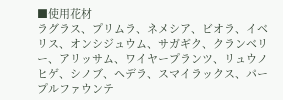■使用花材
ラグラス、プリムラ、ネメシア、ビオラ、イベリス、オンシジュウム、サガギク、クランベリー、アリッサム、ワイヤープランツ、リュウノヒゲ、シノブ、ヘデラ、スマイラックス、パープルファウンテ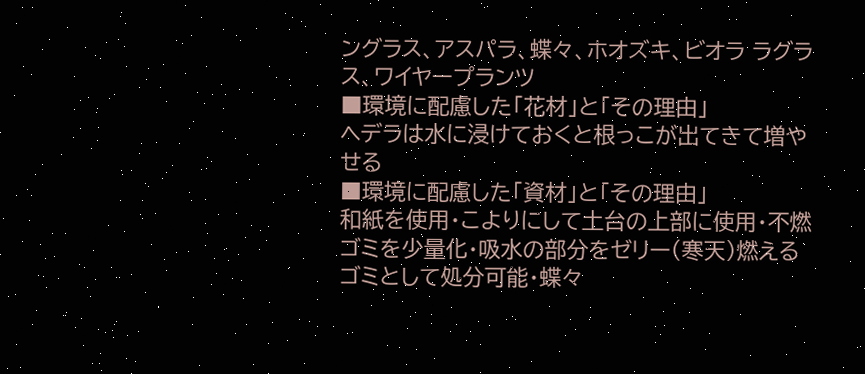ングラス、アスパラ、蝶々、ホオズキ、ビオラ ラグラス、ワイヤープランツ
■環境に配慮した「花材」と「その理由」
ヘデラは水に浸けておくと根っこが出てきて増やせる
■環境に配慮した「資材」と「その理由」
和紙を使用・こよりにして土台の上部に使用・不燃ゴミを少量化・吸水の部分をゼリー(寒天)燃えるゴミとして処分可能・蝶々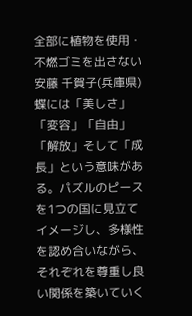全部に植物を使用・不燃ゴミを出さない
安藤 千賀子(兵庫県)
蝶には「美しさ」「変容」「自由」「解放」そして「成長」という意味がある。パズルのピースを1つの国に見立てイメージし、多様性を認め合いながら、それぞれを尊重し良い関係を築いていく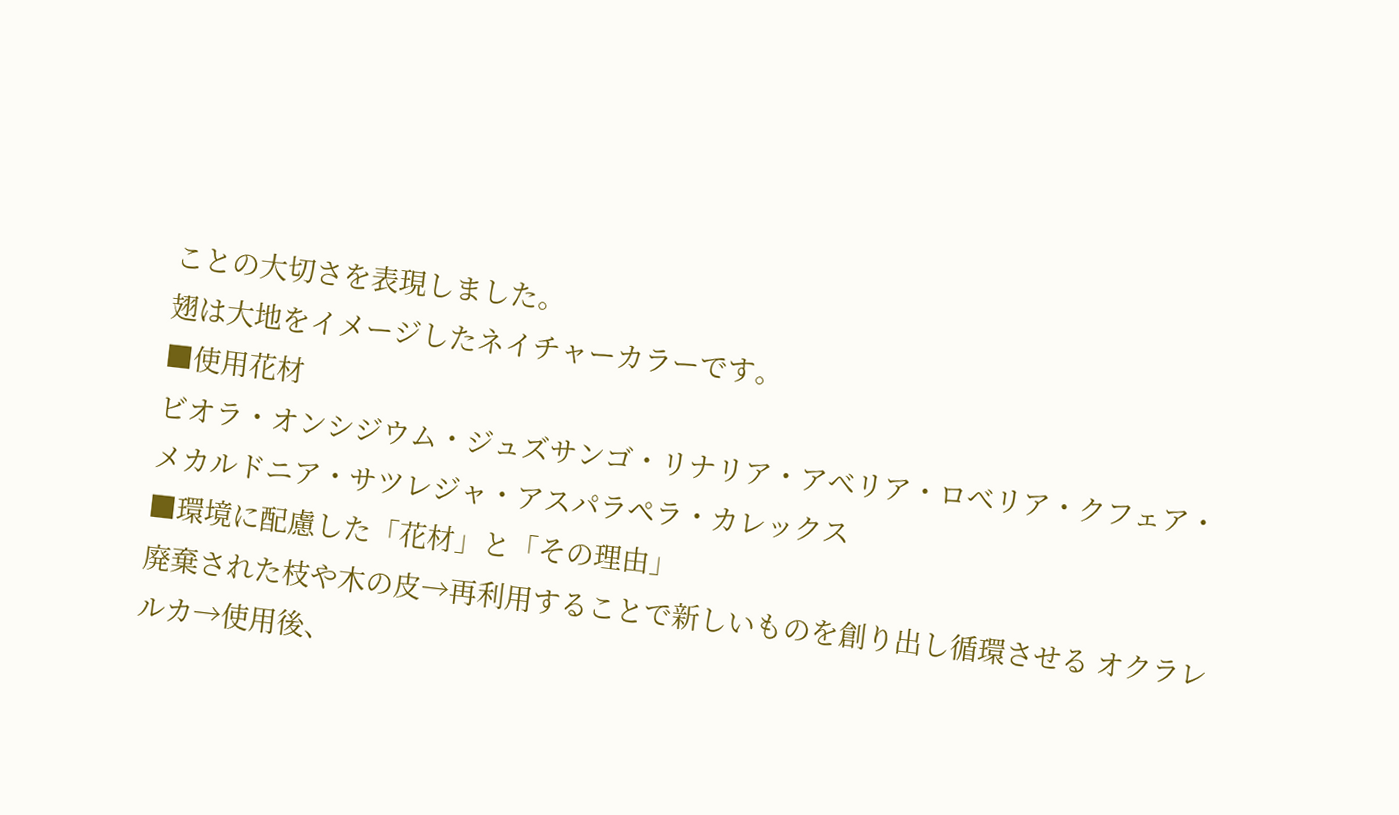ことの大切さを表現しました。
翅は大地をイメージしたネイチャーカラーです。
■使用花材
ビオラ・オンシジウム・ジュズサンゴ・リナリア・アベリア・ロベリア・クフェア・メカルドニア・サツレジャ・アスパラペラ・カレックス
■環境に配慮した「花材」と「その理由」
廃棄された枝や木の皮→再利用することで新しいものを創り出し循環させる オクラレルカ→使用後、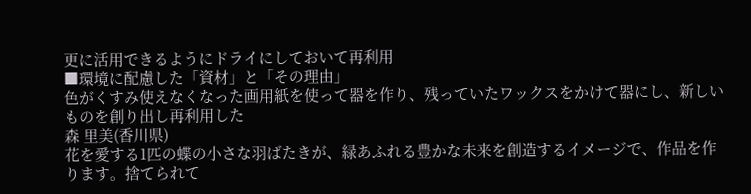更に活用できるようにドライにしておいて再利用
■環境に配慮した「資材」と「その理由」
色がくすみ使えなくなった画用紙を使って器を作り、残っていたワックスをかけて器にし、新しいものを創り出し再利用した
森 里美(香川県)
花を愛する1匹の蝶の小さな羽ばたきが、緑あふれる豊かな未来を創造するイメージで、作品を作ります。捨てられて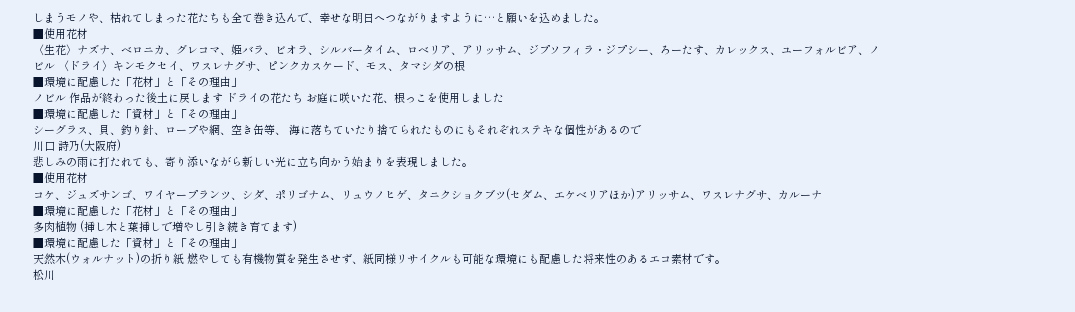しまうモノや、枯れてしまった花たちも全て巻き込んで、幸せな明日へつながりますように…と願いを込めました。
■使用花材
〈生花〉ナズナ、ベロニカ、グレコマ、姫バラ、ビオラ、シルバータイム、ロベリア、アリッサム、ジプソフィラ・ジプシー、ろーたす、カレックス、ユーフォルビア、ノビル 〈ドライ〉キンモクセイ、ワスレナグサ、ピンクカスケード、モス、タマシダの根
■環境に配慮した「花材」と「その理由」
ノビル 作品が終わった後土に戻します ドライの花たち お庭に咲いた花、根っこを使用しました
■環境に配慮した「資材」と「その理由」
シーグラス、貝、釣り針、ロープや網、空き缶等、 海に落ちていたり捨てられたものにもそれぞれステキな個性があるので
川口 詩乃(大阪府)
悲しみの雨に打たれても、寄り添いながら新しい光に立ち向かう始まりを表現しました。
■使用花材
コケ、ジュズサンゴ、ワイヤープランツ、シダ、ポリゴナム、リュウノヒゲ、タニクショクブツ(セダム、エケベリアほか)アリッサム、ワスレナグサ、カルーナ
■環境に配慮した「花材」と「その理由」
多肉植物 (挿し木と葉挿しで増やし引き続き育てます)
■環境に配慮した「資材」と「その理由」
天然木(ウォルナット)の折り紙 燃やしても有機物質を発生させず、紙同様リサイクルも可能な環境にも配慮した将来性のあるエコ素材です。
松川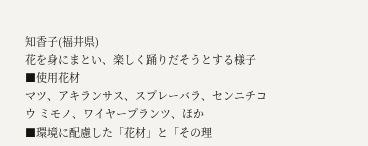知香子(福井県)
花を身にまとい、楽しく踊りだそうとする様子
■使用花材
マツ、アキランサス、スプレーバラ、センニチコウ ミモノ、ワイヤープランツ、ほか
■環境に配慮した「花材」と「その理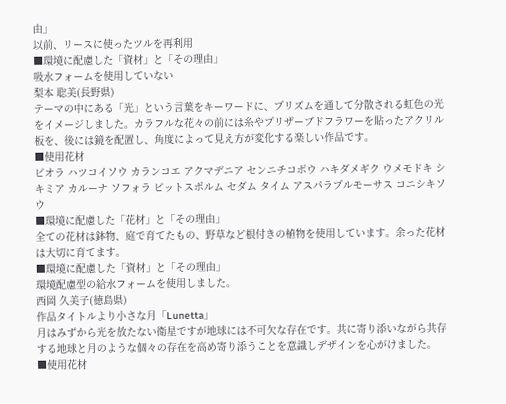由」
以前、リースに使ったツルを再利用
■環境に配慮した「資材」と「その理由」
吸水フォームを使用していない
梨本 聡美(長野県)
テーマの中にある「光」という言葉をキーワードに、プリズムを通して分散される虹色の光をイメージしました。カラフルな花々の前には糸やプリザーブドフラワーを貼ったアクリル板を、後には鏡を配置し、角度によって見え方が変化する楽しい作品です。
■使用花材
ビオラ ハツコイソウ カランコエ アクマデニア センニチコボウ ハキダメギク ウメモドキ シキミア カルーナ ソフォラ ピットスポルム セダム タイム アスパラプルモーサス コニシキソウ
■環境に配慮した「花材」と「その理由」
全ての花材は鉢物、庭で育てたもの、野草など根付きの植物を使用しています。余った花材は大切に育てます。
■環境に配慮した「資材」と「その理由」
環境配慮型の給水フォームを使用しました。
西岡 久美子(徳島県)
作品タイトルより小さな月「Lunetta」
月はみずから光を放たない衛星ですが地球には不可欠な存在です。共に寄り添いながら共存する地球と月のような個々の存在を高め寄り添うことを意識しデザインを心がけました。
■使用花材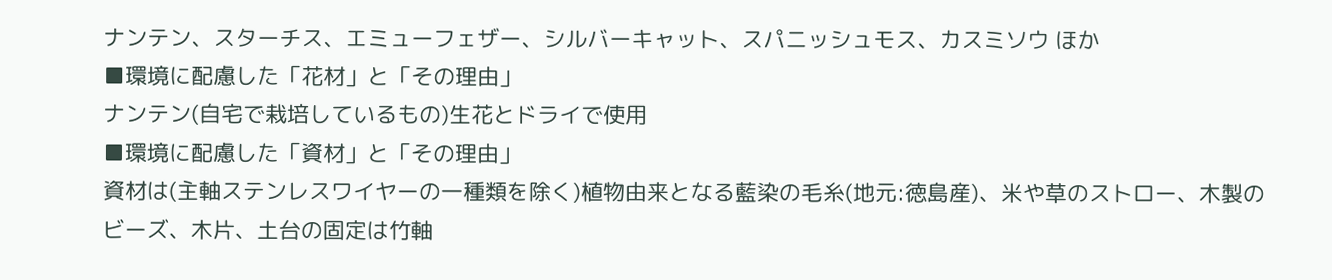ナンテン、スターチス、エミューフェザー、シルバーキャット、スパニッシュモス、カスミソウ ほか
■環境に配慮した「花材」と「その理由」
ナンテン(自宅で栽培しているもの)生花とドライで使用
■環境に配慮した「資材」と「その理由」
資材は(主軸ステンレスワイヤーの一種類を除く)植物由来となる藍染の毛糸(地元:徳島産)、米や草のストロー、木製のビーズ、木片、土台の固定は竹軸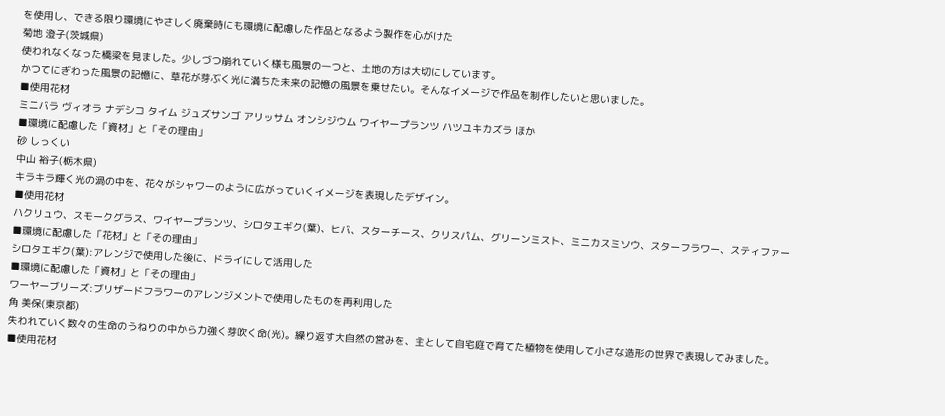を使用し、できる限り環境にやさしく廃棄時にも環境に配慮した作品となるよう製作を心がけた
菊地 澄子(茨城県)
使われなくなった橋梁を見ました。少しづつ崩れていく様も風景の一つと、土地の方は大切にしています。
かつてにぎわった風景の記憶に、草花が芽ぶく光に満ちた未来の記憶の風景を乗せたい。そんなイメージで作品を制作したいと思いました。
■使用花材
ミニバラ ヴィオラ ナデシコ タイム ジュズサンゴ アリッサム オンシジウム ワイヤープランツ ハツユキカズラ ほか
■環境に配慮した「資材」と「その理由」
砂 しっくい
中山 裕子(栃木県)
キラキラ輝く光の渦の中を、花々がシャワーのように広がっていくイメージを表現したデザイン。
■使用花材
ハクリュウ、スモークグラス、ワイヤープランツ、シロタエギク(葉)、ヒバ、スターチース、クリスパム、グリーンミスト、ミニカスミソウ、スターフラワー、スティファー
■環境に配慮した「花材」と「その理由」
シロタエギク(葉):アレンジで使用した後に、ドライにして活用した
■環境に配慮した「資材」と「その理由」
ワーヤーブリーズ:ブリザードフラワーのアレンジメントで使用したものを再利用した
角 美保(東京都)
失われていく数々の生命のうねりの中から力強く芽吹く命(光)。繰り返す大自然の営みを、主として自宅庭で育てた植物を使用して小さな造形の世界で表現してみました。
■使用花材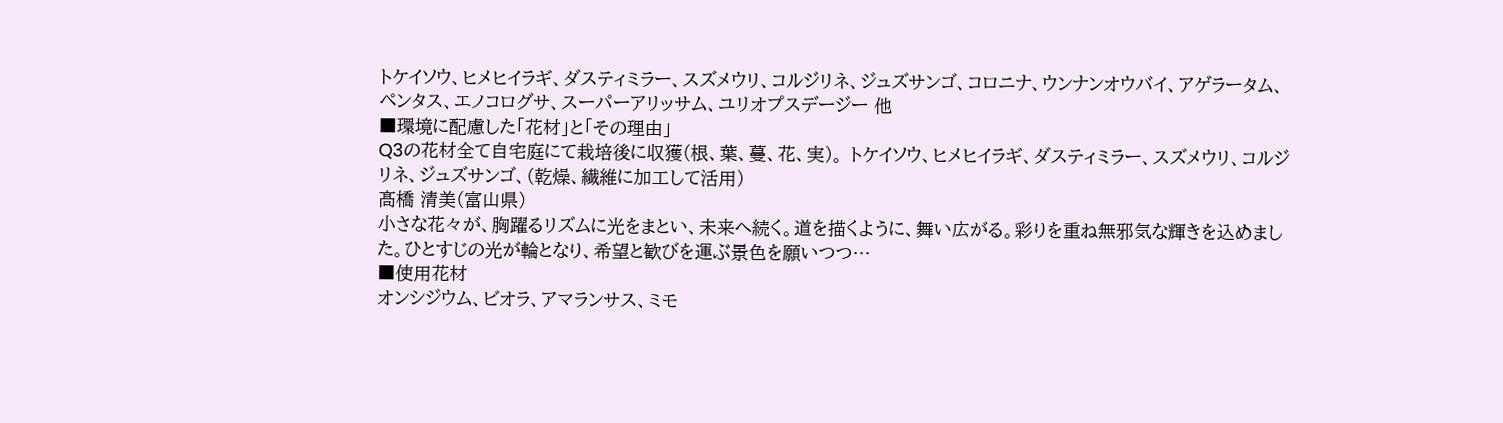トケイソウ、ヒメヒイラギ、ダスティミラー、スズメウリ、コルジリネ、ジュズサンゴ、コロニナ、ウンナンオウバイ、アゲラータム、ペンタス、エノコログサ、スーパーアリッサム、ユリオプスデージー 他
■環境に配慮した「花材」と「その理由」
Q3の花材全て自宅庭にて栽培後に収獲(根、葉、蔓、花、実)。 トケイソウ、ヒメヒイラギ、ダスティミラー、スズメウリ、コルジリネ、ジュズサンゴ、(乾燥、繊維に加工して活用)
髙橋 清美(富山県)
小さな花々が、胸躍るリズムに光をまとい、未来へ続く。道を描くように、舞い広がる。彩りを重ね無邪気な輝きを込めました。ひとすじの光が輪となり、希望と歓びを運ぶ景色を願いつつ…
■使用花材
オンシジウム、ビオラ、アマランサス、ミモ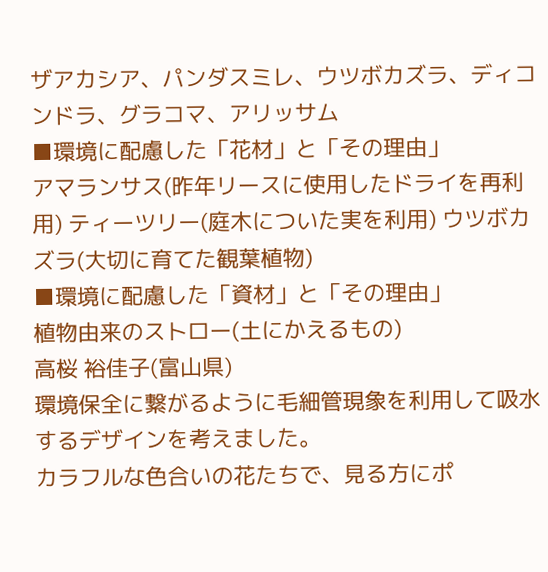ザアカシア、パンダスミレ、ウツボカズラ、ディコンドラ、グラコマ、アリッサム
■環境に配慮した「花材」と「その理由」
アマランサス(昨年リースに使用したドライを再利用) ティーツリー(庭木についた実を利用) ウツボカズラ(大切に育てた観葉植物)
■環境に配慮した「資材」と「その理由」
植物由来のストロー(土にかえるもの)
高桜 裕佳子(富山県)
環境保全に繋がるように毛細管現象を利用して吸水するデザインを考えました。
カラフルな色合いの花たちで、見る方にポ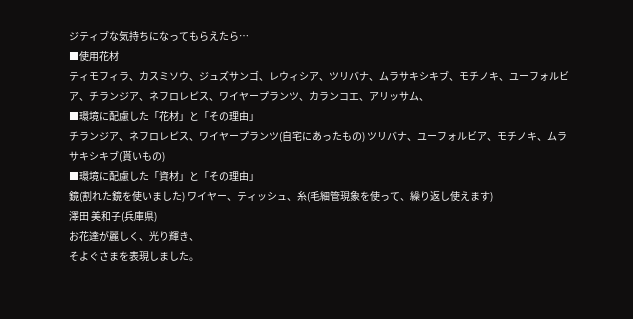ジティブな気持ちになってもらえたら…
■使用花材
ティモフィラ、カスミソウ、ジュズサンゴ、レウィシア、ツリバナ、ムラサキシキブ、モチノキ、ユーフォルビア、チランジア、ネフロレピス、ワイヤープランツ、カランコエ、アリッサム、
■環境に配慮した「花材」と「その理由」
チランジア、ネフロレピス、ワイヤープランツ(自宅にあったもの) ツリバナ、ユーフォルビア、モチノキ、ムラサキシキブ(貰いもの)
■環境に配慮した「資材」と「その理由」
鏡(割れた鏡を使いました) ワイヤー、ティッシュ、糸(毛細管現象を使って、繰り返し使えます)
澤田 美和子(兵庫県)
お花達が麗しく、光り輝き、
そよぐさまを表現しました。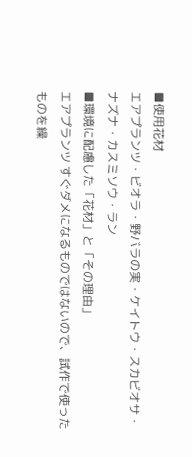■使用花材
エアプランツ・ビオラ・野バラの実・ケイトウ・スカビオサ・ナズナ・カスミソウ・ラン
■環境に配慮した「花材」と「その理由」
エアプランツ すぐダメになるものではないので、試作で使ったものを繰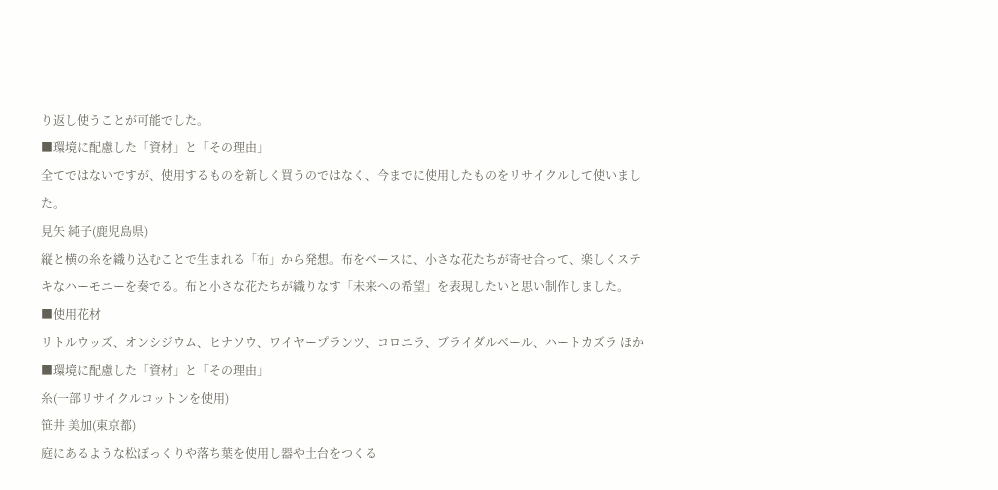り返し使うことが可能でした。
■環境に配慮した「資材」と「その理由」
全てではないですが、使用するものを新しく買うのではなく、今までに使用したものをリサイクルして使いました。
見矢 純子(鹿児島県)
縦と横の糸を織り込むことで生まれる「布」から発想。布をベースに、小さな花たちが寄せ合って、楽しくステキなハーモニーを奏でる。布と小さな花たちが織りなす「未来への希望」を表現したいと思い制作しました。
■使用花材
リトルウッズ、オンシジウム、ヒナソウ、ワイヤープランツ、コロニラ、ブライダルベール、ハートカズラ ほか
■環境に配慮した「資材」と「その理由」
糸(一部リサイクルコットンを使用)
笹井 美加(東京都)
庭にあるような松ぼっくりや落ち葉を使用し器や土台をつくる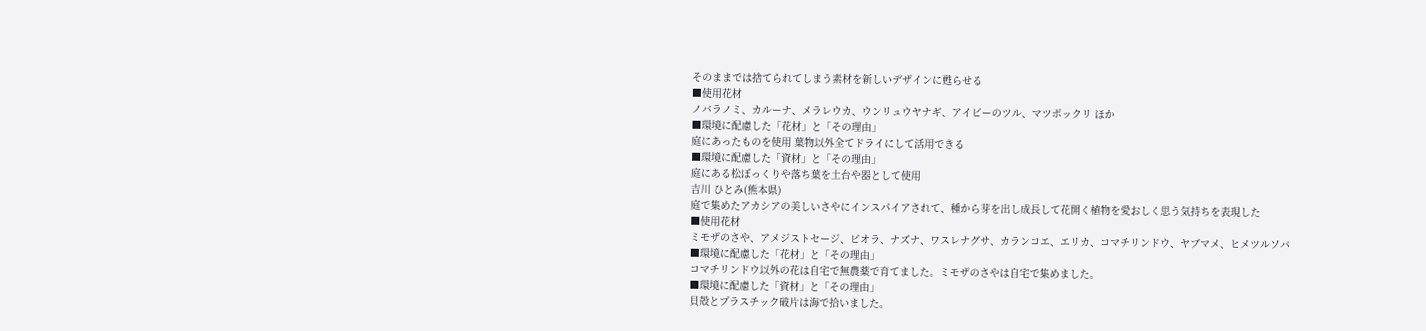そのままでは捨てられてしまう素材を新しいデザインに甦らせる
■使用花材
ノバラノミ、カルーナ、メラレウカ、ウンリュウヤナギ、アイビーのツル、マツボックリ ほか
■環境に配慮した「花材」と「その理由」
庭にあったものを使用 葉物以外全てドライにして活用できる
■環境に配慮した「資材」と「その理由」
庭にある松ぼっくりや落ち葉を土台や器として使用
吉川 ひとみ(熊本県)
庭で集めたアカシアの美しいさやにインスパイアされて、種から芽を出し成長して花開く植物を愛おしく思う気持ちを表現した
■使用花材
ミモザのさや、アメジストセージ、ビオラ、ナズナ、ワスレナグサ、カランコエ、エリカ、コマチリンドウ、ヤブマメ、ヒメツルソバ
■環境に配慮した「花材」と「その理由」
コマチリンドウ以外の花は自宅で無農薬で育てました。ミモザのさやは自宅で集めました。
■環境に配慮した「資材」と「その理由」
貝殻とプラスチック破片は海で拾いました。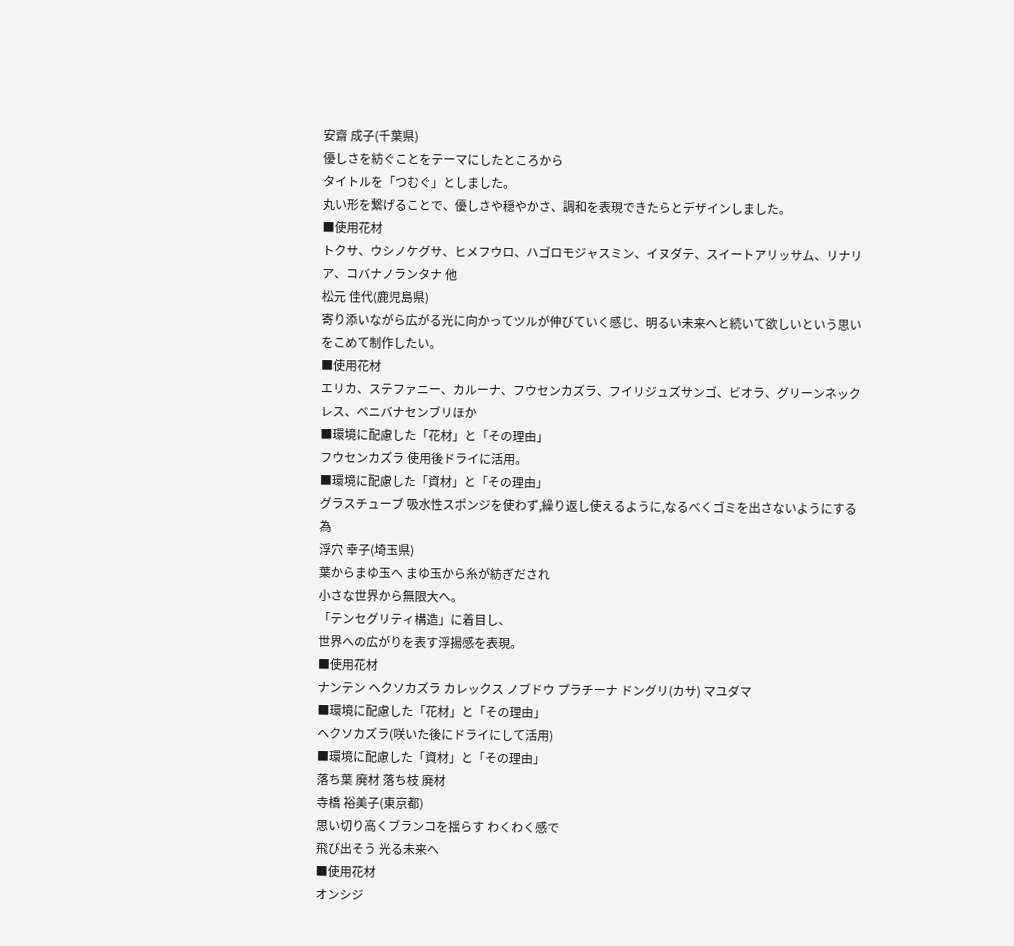安齋 成子(千葉県)
優しさを紡ぐことをテーマにしたところから
タイトルを「つむぐ」としました。
丸い形を繋げることで、優しさや穏やかさ、調和を表現できたらとデザインしました。
■使用花材
トクサ、ウシノケグサ、ヒメフウロ、ハゴロモジャスミン、イヌダテ、スイートアリッサム、リナリア、コバナノランタナ 他
松元 佳代(鹿児島県)
寄り添いながら広がる光に向かってツルが伸びていく感じ、明るい未来へと続いて欲しいという思いをこめて制作したい。
■使用花材
エリカ、ステファニー、カルーナ、フウセンカズラ、フイリジュズサンゴ、ビオラ、グリーンネックレス、ベニバナセンブリほか
■環境に配慮した「花材」と「その理由」
フウセンカズラ 使用後ドライに活用。
■環境に配慮した「資材」と「その理由」
グラスチューブ 吸水性スポンジを使わず,繰り返し使えるように,なるべくゴミを出さないようにする為
浮穴 幸子(埼玉県)
葉からまゆ玉へ まゆ玉から糸が紡ぎだされ
小さな世界から無限大へ。
「テンセグリティ構造」に着目し、
世界への広がりを表す浮揚感を表現。
■使用花材
ナンテン ヘクソカズラ カレックス ノブドウ プラチーナ ドングリ(カサ) マユダマ
■環境に配慮した「花材」と「その理由」
ヘクソカズラ(咲いた後にドライにして活用)
■環境に配慮した「資材」と「その理由」
落ち葉 廃材 落ち枝 廃材
寺橋 裕美子(東京都)
思い切り高くブランコを揺らす わくわく感で
飛び出そう 光る未来へ
■使用花材
オンシジ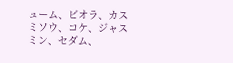ューム、ビオラ、カスミソウ、コケ、ジャスミン、セダム、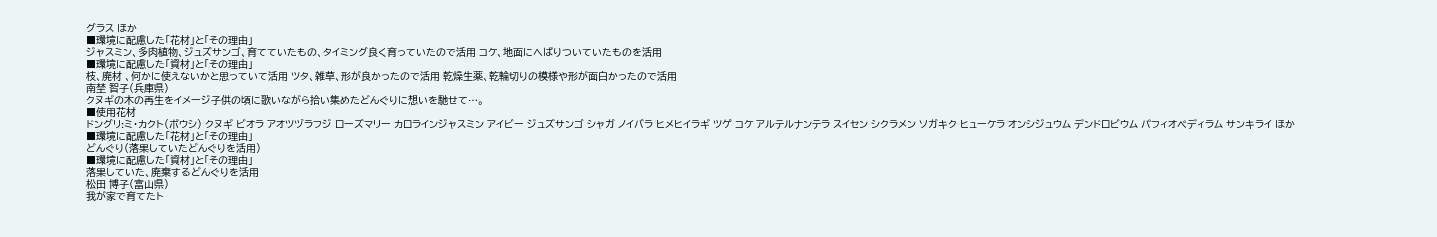グラス ほか
■環境に配慮した「花材」と「その理由」
ジャスミン、多肉植物、ジュズサンゴ、育てていたもの、タイミング良く育っていたので活用 コケ、地面にへばりついていたものを活用
■環境に配慮した「資材」と「その理由」
枝、廃材 、何かに使えないかと思っていて活用 ツタ、雑草、形が良かったので活用 乾燥生薬、乾輪切りの模様や形が面白かったので活用
南埜 智子(兵庫県)
クヌギの木の再生をイメージ子供の頃に歌いながら拾い集めたどんぐりに想いを馳せて…。
■使用花材
ドングリ:ミ・カクト(ボウシ) クヌギ ビオラ アオツヅラフジ ローズマリー カロラインジャスミン アイビー ジュズサンゴ シャガ ノイバラ ヒメヒイラギ ツゲ コケ アルテルナンテラ スイセン シクラメン ソガキク ヒューケラ オンシジュウム デンドロビウム パフィオペディラム サンキライ ほか
■環境に配慮した「花材」と「その理由」
どんぐり(落果していたどんぐりを活用)
■環境に配慮した「資材」と「その理由」
落果していた、廃棄するどんぐりを活用
松田 博子(富山県)
我が家で育てたト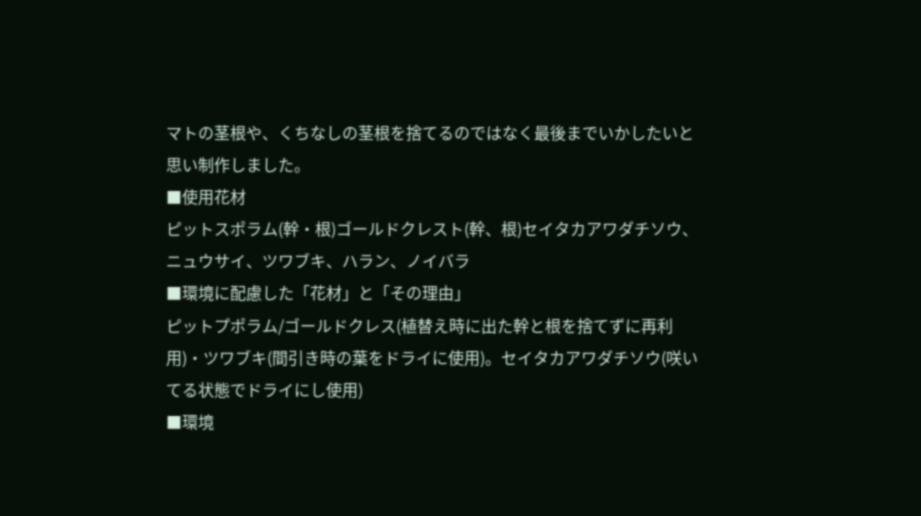マトの茎根や、くちなしの茎根を捨てるのではなく最後までいかしたいと思い制作しました。
■使用花材
ピットスポラム(幹・根)ゴールドクレスト(幹、根)セイタカアワダチソウ、ニュウサイ、ツワブキ、ハラン、ノイバラ
■環境に配慮した「花材」と「その理由」
ピットプポラム/ゴールドクレス(植替え時に出た幹と根を捨てずに再利用)・ツワブキ(間引き時の葉をドライに使用)。セイタカアワダチソウ(咲いてる状態でドライにし使用)
■環境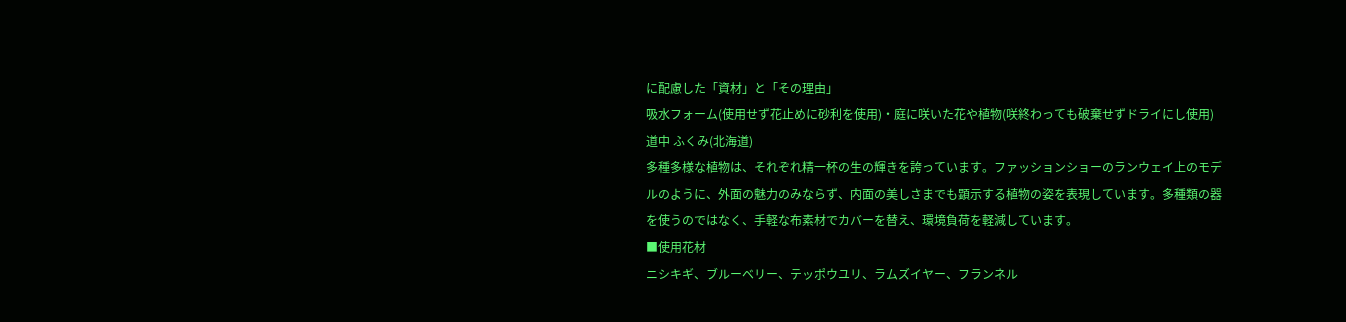に配慮した「資材」と「その理由」
吸水フォーム(使用せず花止めに砂利を使用)・庭に咲いた花や植物(咲終わっても破棄せずドライにし使用)
道中 ふくみ(北海道)
多種多様な植物は、それぞれ精一杯の生の輝きを誇っています。ファッションショーのランウェイ上のモデルのように、外面の魅力のみならず、内面の美しさまでも顕示する植物の姿を表現しています。多種類の器を使うのではなく、手軽な布素材でカバーを替え、環境負荷を軽減しています。
■使用花材
ニシキギ、ブルーベリー、テッポウユリ、ラムズイヤー、フランネル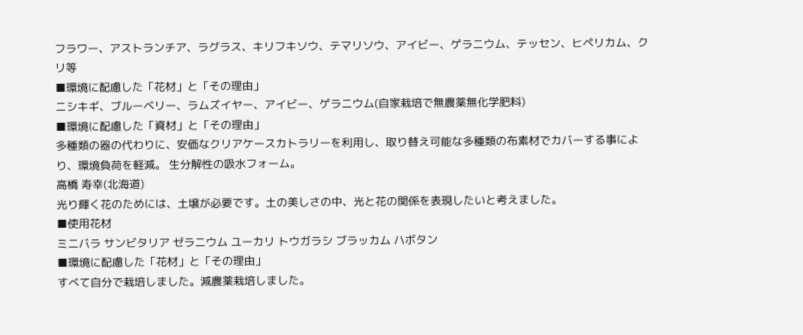フラワー、アストランチア、ラグラス、キリフキソウ、テマリソウ、アイビー、ゲラニウム、テッセン、ヒペリカム、クリ等
■環境に配慮した「花材」と「その理由」
ニシキギ、ブルーベリー、ラムズイヤー、アイビー、ゲラニウム(自家栽培で無農薬無化学肥料)
■環境に配慮した「資材」と「その理由」
多種類の器の代わりに、安価なクリアケースカトラリーを利用し、取り替え可能な多種類の布素材でカバーする事により、環境負荷を軽減。 生分解性の吸水フォーム。
高橋 寿幸(北海道)
光り輝く花のためには、土壌が必要です。土の美しさの中、光と花の関係を表現したいと考えました。
■使用花材
ミニバラ サンビタリア ゼラニウム ユーカリ トウガラシ ブラッカム ハボタン
■環境に配慮した「花材」と「その理由」
すべて自分で栽培しました。減農薬栽培しました。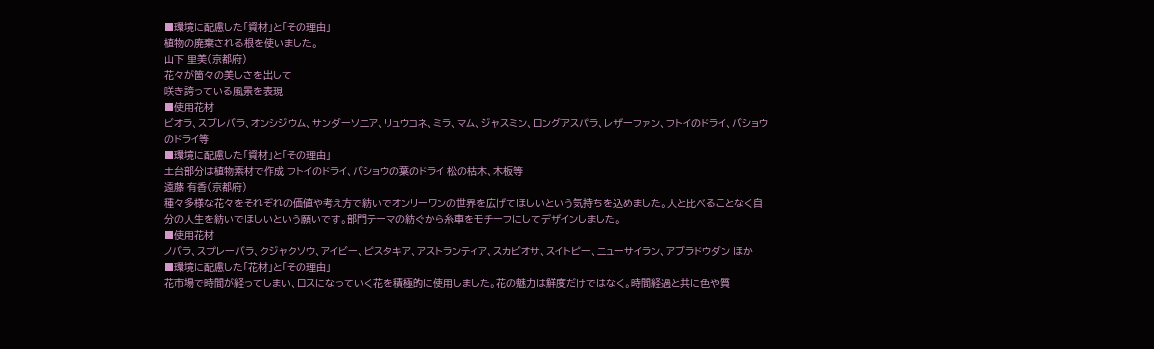■環境に配慮した「資材」と「その理由」
植物の廃棄される根を使いました。
山下 里美(京都府)
花々が箇々の美しさを出して
咲き誇っている風景を表現
■使用花材
ビオラ、スブレバラ、オンシジウム、サンダーソニア、リュウコネ、ミラ、マム、ジャスミン、ロングアスパラ、レザーファン、フトイのドライ、バショウのドライ等
■環境に配慮した「資材」と「その理由」
土台部分は植物素材で作成 フトイのドライ、バショウの葉のドライ 松の枯木、木板等
遠藤 有香(京都府)
種々多様な花々をそれぞれの価値や考え方で紡いでオンリーワンの世界を広げてほしいという気持ちを込めました。人と比べることなく自分の人生を紡いでほしいという願いです。部門テーマの紡ぐから糸車をモチーフにしてデザインしました。
■使用花材
ノバラ、スプレーバラ、クジャクソウ、アイビー、ピスタキア、アストランティア、スカビオサ、スイトピー、ニューサイラン、アブラドウダン ほか
■環境に配慮した「花材」と「その理由」
花市場で時間が経ってしまい、ロスになっていく花を積極的に使用しました。花の魅力は鮮度だけではなく。時間経過と共に色や質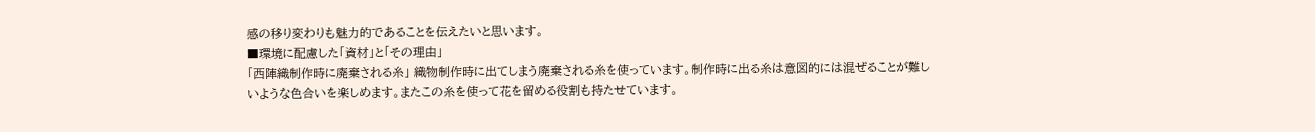感の移り変わりも魅力的であることを伝えたいと思います。
■環境に配慮した「資材」と「その理由」
「西陣織制作時に廃棄される糸」 織物制作時に出てしまう廃棄される糸を使っています。制作時に出る糸は意図的には混ぜることが難しいような色合いを楽しめます。またこの糸を使って花を留める役割も持たせています。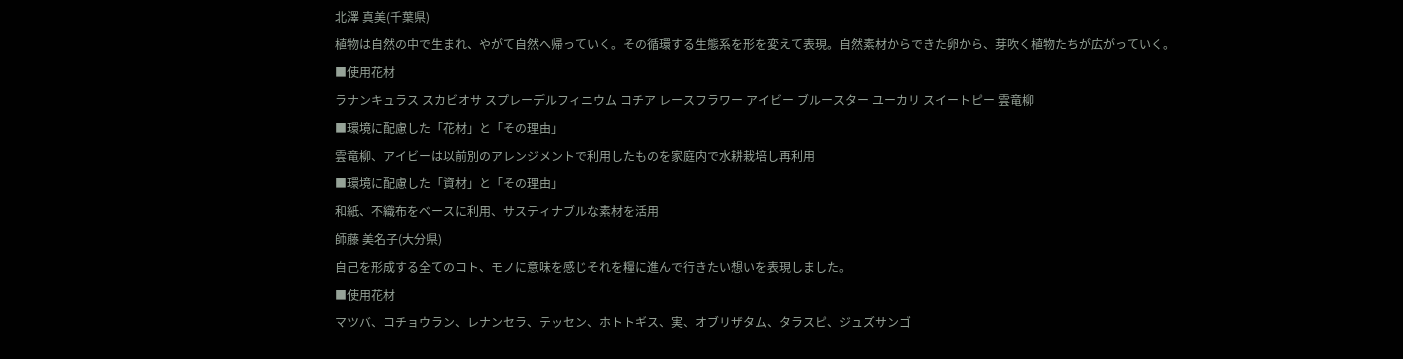北澤 真美(千葉県)
植物は自然の中で生まれ、やがて自然へ帰っていく。その循環する生態系を形を変えて表現。自然素材からできた卵から、芽吹く植物たちが広がっていく。
■使用花材
ラナンキュラス スカビオサ スプレーデルフィニウム コチア レースフラワー アイビー ブルースター ユーカリ スイートピー 雲竜柳
■環境に配慮した「花材」と「その理由」
雲竜柳、アイビーは以前別のアレンジメントで利用したものを家庭内で水耕栽培し再利用
■環境に配慮した「資材」と「その理由」
和紙、不織布をベースに利用、サスティナブルな素材を活用
師藤 美名子(大分県)
自己を形成する全てのコト、モノに意味を感じそれを糧に進んで行きたい想いを表現しました。
■使用花材
マツバ、コチョウラン、レナンセラ、テッセン、ホトトギス、実、オブリザタム、タラスピ、ジュズサンゴ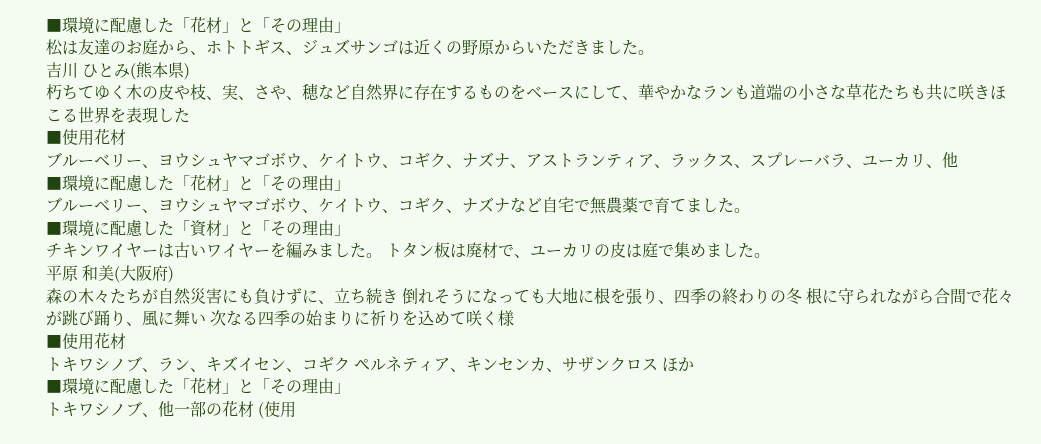■環境に配慮した「花材」と「その理由」
松は友達のお庭から、ホトトギス、ジュズサンゴは近くの野原からいただきました。
吉川 ひとみ(熊本県)
朽ちてゆく木の皮や枝、実、さや、穂など自然界に存在するものをベースにして、華やかなランも道端の小さな草花たちも共に咲きほこる世界を表現した
■使用花材
ブルーベリー、ヨウシュヤマゴボウ、ケイトウ、コギク、ナズナ、アストランティア、ラックス、スプレーバラ、ユーカリ、他
■環境に配慮した「花材」と「その理由」
ブルーベリー、ヨウシュヤマゴボウ、ケイトウ、コギク、ナズナなど自宅で無農薬で育てました。
■環境に配慮した「資材」と「その理由」
チキンワイヤーは古いワイヤーを編みました。 トタン板は廃材で、ユーカリの皮は庭で集めました。
平原 和美(大阪府)
森の木々たちが自然災害にも負けずに、立ち続き 倒れそうになっても大地に根を張り、四季の終わりの冬 根に守られながら合間で花々が跳び踊り、風に舞い 次なる四季の始まりに祈りを込めて咲く様
■使用花材
トキワシノブ、ラン、キズイセン、コギク ペルネティア、キンセンカ、サザンクロス ほか
■環境に配慮した「花材」と「その理由」
トキワシノブ、他一部の花材 (使用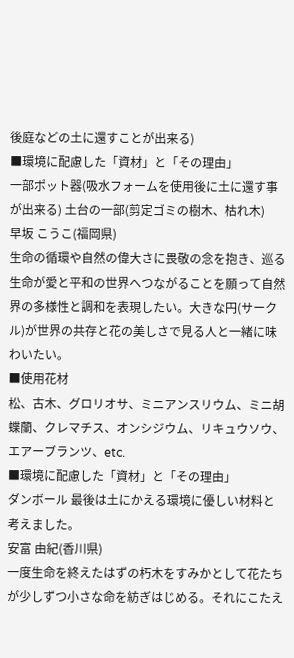後庭などの土に還すことが出来る)
■環境に配慮した「資材」と「その理由」
一部ポット器(吸水フォームを使用後に土に還す事が出来る) 土台の一部(剪定ゴミの樹木、枯れ木)
早坂 こうこ(福岡県)
生命の循環や自然の偉大さに畏敬の念を抱き、巡る生命が愛と平和の世界へつながることを願って自然界の多様性と調和を表現したい。大きな円(サークル)が世界の共存と花の美しさで見る人と一緒に味わいたい。
■使用花材
松、古木、グロリオサ、ミニアンスリウム、ミニ胡蝶蘭、クレマチス、オンシジウム、リキュウソウ、エアーブランツ、etc.
■環境に配慮した「資材」と「その理由」
ダンボール 最後は土にかえる環境に優しい材料と考えました。
安富 由紀(香川県)
一度生命を終えたはずの朽木をすみかとして花たちが少しずつ小さな命を紡ぎはじめる。それにこたえ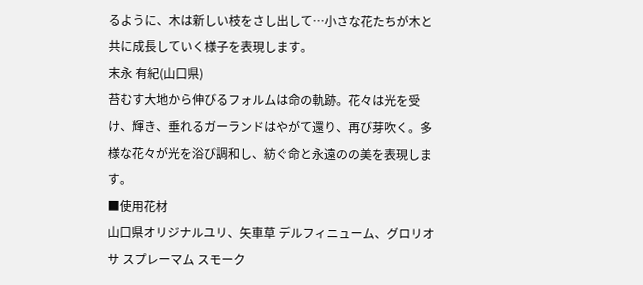るように、木は新しい枝をさし出して…小さな花たちが木と共に成長していく様子を表現します。
末永 有紀(山口県)
苔むす大地から伸びるフォルムは命の軌跡。花々は光を受け、輝き、垂れるガーランドはやがて還り、再び芽吹く。多様な花々が光を浴び調和し、紡ぐ命と永遠のの美を表現します。
■使用花材
山口県オリジナルユリ、矢車草 デルフィニューム、グロリオサ スプレーマム スモーク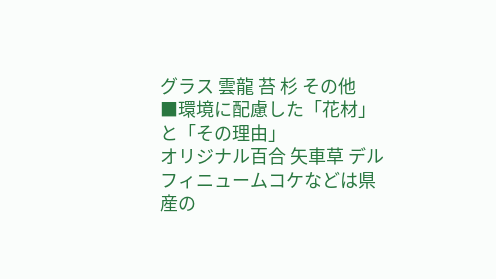グラス 雲龍 苔 杉 その他
■環境に配慮した「花材」と「その理由」
オリジナル百合 矢車草 デルフィニュームコケなどは県産の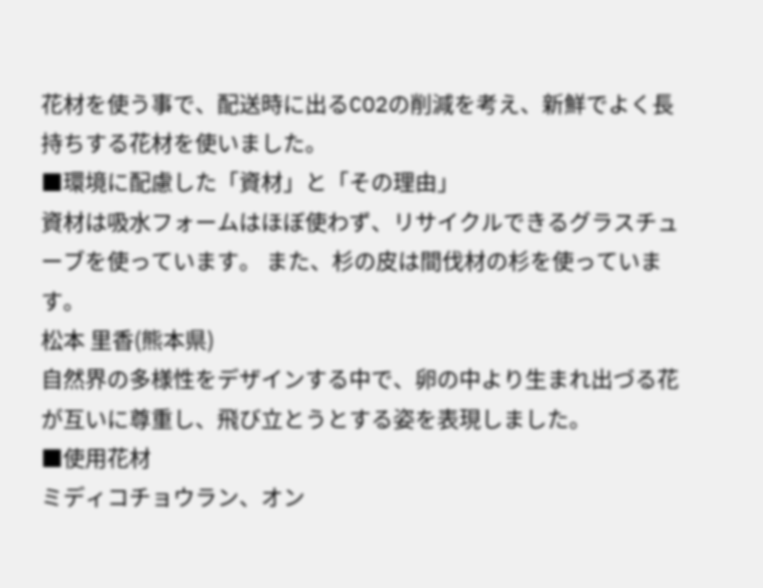花材を使う事で、配送時に出るCO2の削減を考え、新鮮でよく長持ちする花材を使いました。
■環境に配慮した「資材」と「その理由」
資材は吸水フォームはほぼ使わず、リサイクルできるグラスチューブを使っています。 また、杉の皮は間伐材の杉を使っています。
松本 里香(熊本県)
自然界の多様性をデザインする中で、卵の中より生まれ出づる花が互いに尊重し、飛び立とうとする姿を表現しました。
■使用花材
ミディコチョウラン、オン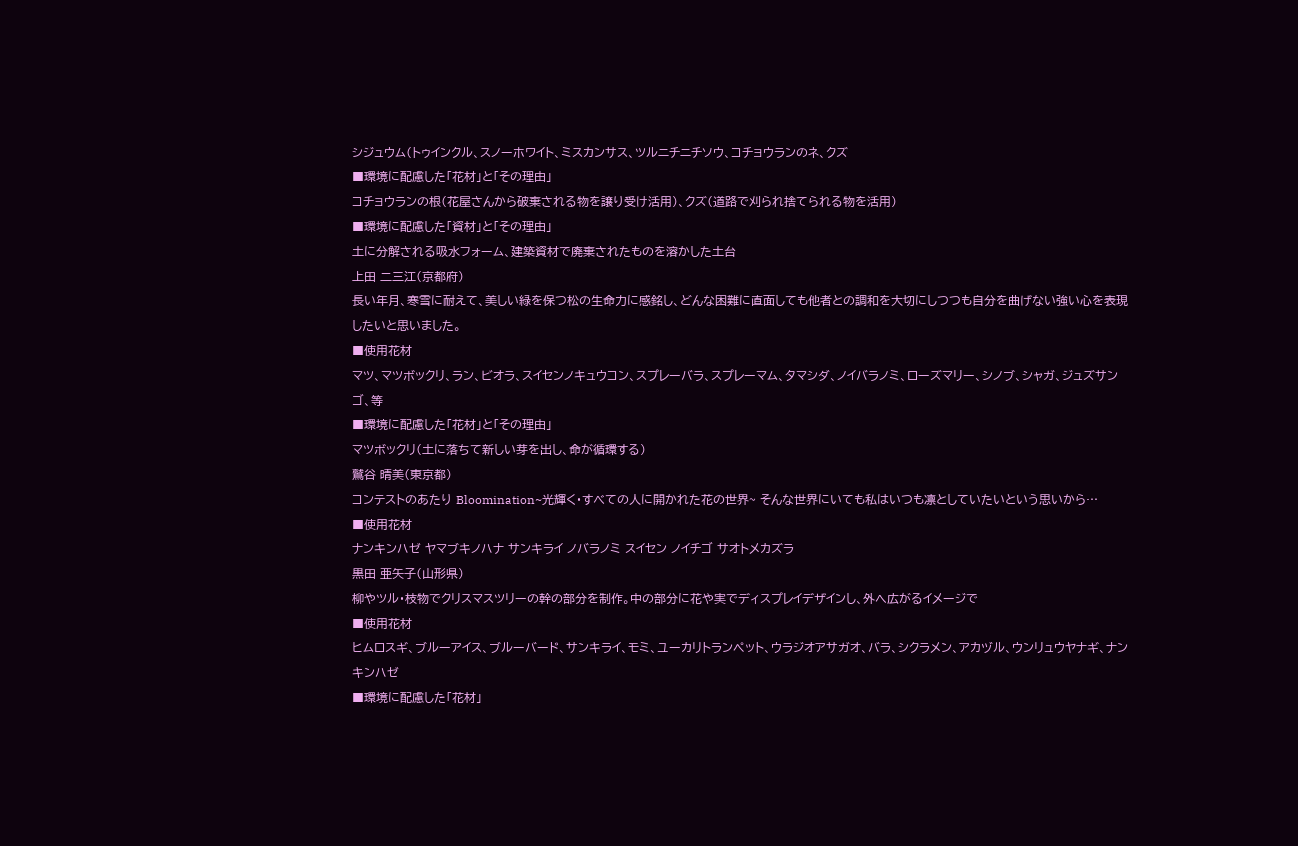シジュウム(トゥインクル、スノーホワイト、ミスカンサス、ツルニチニチソウ、コチョウランのネ、クズ
■環境に配慮した「花材」と「その理由」
コチョウランの根(花屋さんから破棄される物を譲り受け活用)、クズ(道路で刈られ捨てられる物を活用)
■環境に配慮した「資材」と「その理由」
土に分解される吸水フォーム、建築資材で廃棄されたものを溶かした土台
上田 二三江(京都府)
長い年月、寒雪に耐えて、美しい緑を保つ松の生命力に感銘し、どんな困難に直面しても他者との調和を大切にしつつも自分を曲げない強い心を表現したいと思いました。
■使用花材
マツ、マツボックリ、ラン、ビオラ、スイセンノキュウコン、スプレーバラ、スプレーマム、タマシダ、ノイバラノミ、ローズマリー、シノブ、シャガ、ジュズサンゴ、等
■環境に配慮した「花材」と「その理由」
マツボックリ(土に落ちて新しい芽を出し、命が循環する)
鷲谷 晴美(東京都)
コンテストのあたり Bloomination~光輝く・すべての人に開かれた花の世界~ そんな世界にいても私はいつも凛としていたいという思いから…
■使用花材
ナンキンハゼ ヤマブキノハナ サンキライ ノバラノミ スイセン ノイチゴ サオトメカズラ
黒田 亜矢子(山形県)
柳やツル・枝物でクリスマスツリーの幹の部分を制作。中の部分に花や実でディスプレイデザインし、外へ広がるイメージで
■使用花材
ヒムロスギ、ブルーアイス、ブルーバード、サンキライ、モミ、ユーカリトランペット、ウラジオアサガオ、バラ、シクラメン、アカヅル、ウンリュウヤナギ、ナンキンハゼ
■環境に配慮した「花材」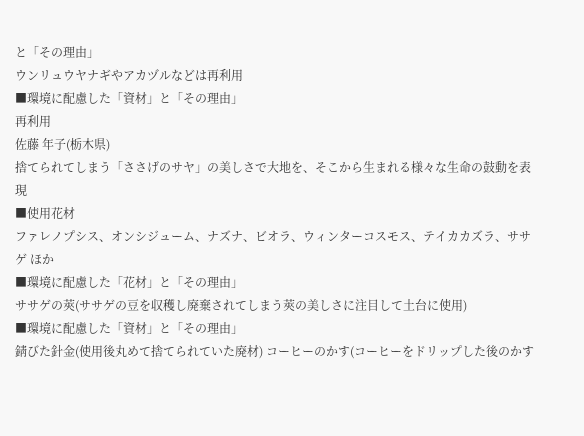と「その理由」
ウンリュウヤナギやアカヅルなどは再利用
■環境に配慮した「資材」と「その理由」
再利用
佐藤 年子(栃木県)
捨てられてしまう「ささげのサヤ」の美しさで大地を、そこから生まれる様々な生命の鼓動を表現
■使用花材
ファレノプシス、オンシジューム、ナズナ、ビオラ、ウィンターコスモス、テイカカズラ、ササゲ ほか
■環境に配慮した「花材」と「その理由」
ササゲの莢(ササゲの豆を収穫し廃棄されてしまう莢の美しさに注目して土台に使用)
■環境に配慮した「資材」と「その理由」
錆びた針金(使用後丸めて捨てられていた廃材) コーヒーのかす(コーヒーをドリップした後のかす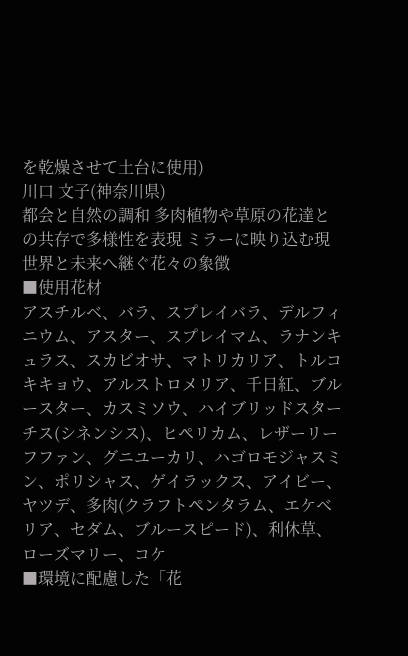を乾燥させて土台に使用)
川口 文子(神奈川県)
都会と自然の調和 多肉植物や草原の花達との共存で多様性を表現 ミラーに映り込む現世界と未来へ継ぐ花々の象徴
■使用花材
アスチルベ、バラ、スプレイバラ、デルフィニウム、アスター、スプレイマム、ラナンキュラス、スカビオサ、マトリカリア、トルコキキョウ、アルストロメリア、千日紅、ブルースター、カスミソウ、ハイブリッドスターチス(シネンシス)、ヒペリカム、レザーリーフファン、グニユーカリ、ハゴロモジャスミン、ポリシャス、ゲイラックス、アイビー、ヤツデ、多肉(クラフトペンタラム、エケベリア、セダム、ブルースピード)、利休草、ローズマリー、コケ
■環境に配慮した「花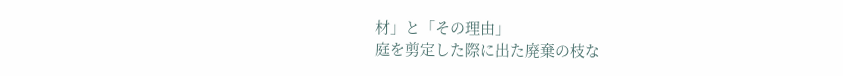材」と「その理由」
庭を剪定した際に出た廃棄の枝な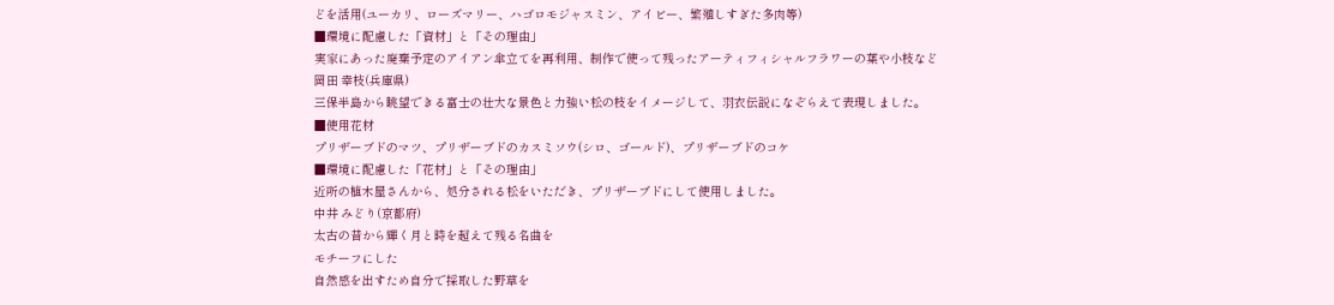どを活用(ユーカリ、ローズマリー、ハゴロモジャスミン、アイビー、繁殖しすぎた多肉等)
■環境に配慮した「資材」と「その理由」
実家にあった廃棄予定のアイアン傘立てを再利用、制作で使って残ったアーティフィシャルフラワーの葉や小枝など
岡田 幸枝(兵庫県)
三保半島から眺望できる富士の壮大な景色と力強い松の枝をイメージして、羽衣伝説になぞらえて表現しました。
■使用花材
プリザーブドのマツ、プリザーブドのカスミソウ(シロ、ゴールド)、プリザーブドのコケ
■環境に配慮した「花材」と「その理由」
近所の植木屋さんから、処分される松をいただき、プリザーブドにして使用しました。
中井 みどり(京都府)
太古の昔から輝く月と時を超えて残る名曲を
モチーフにした
自然感を出すため自分で採取した野草を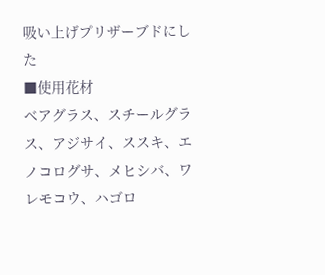吸い上げプリザーブドにした
■使用花材
ベアグラス、スチールグラス、アジサイ、ススキ、エノコログサ、メヒシバ、ワレモコウ、ハゴロ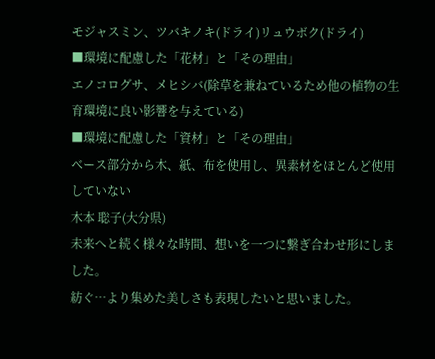モジャスミン、ツバキノキ(ドライ)リュウボク(ドライ)
■環境に配慮した「花材」と「その理由」
エノコログサ、メヒシバ(除草を兼ねているため他の植物の生育環境に良い影響を与えている)
■環境に配慮した「資材」と「その理由」
ベース部分から木、紙、布を使用し、異素材をほとんど使用していない
木本 聡子(大分県)
未来へと続く様々な時間、想いを一つに繋ぎ合わせ形にしました。
紡ぐ…より集めた美しさも表現したいと思いました。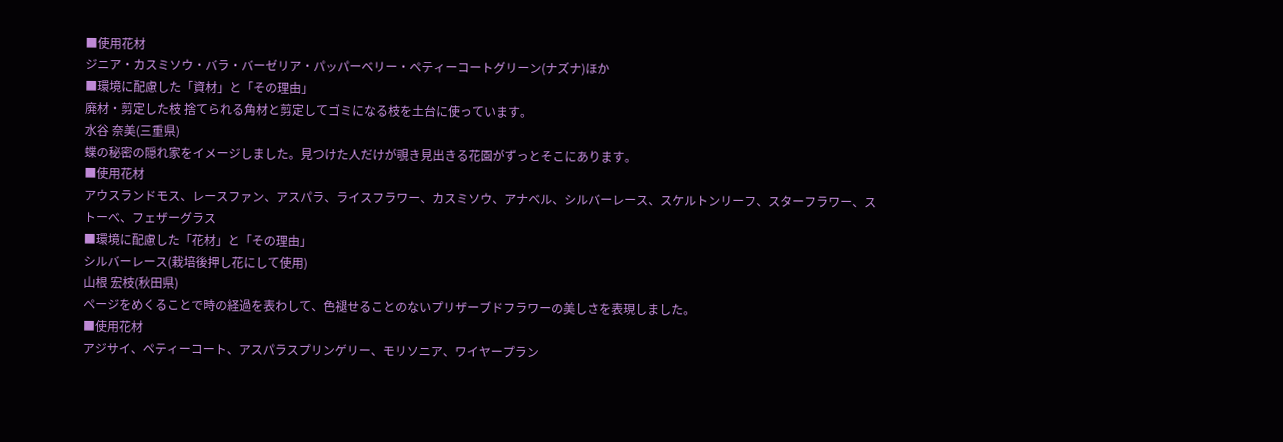■使用花材
ジニア・カスミソウ・バラ・バーゼリア・パッパーベリー・ペティーコートグリーン(ナズナ)ほか
■環境に配慮した「資材」と「その理由」
廃材・剪定した枝 捨てられる角材と剪定してゴミになる枝を土台に使っています。
水谷 奈美(三重県)
蝶の秘密の隠れ家をイメージしました。見つけた人だけが覗き見出きる花園がずっとそこにあります。
■使用花材
アウスランドモス、レースファン、アスパラ、ライスフラワー、カスミソウ、アナベル、シルバーレース、スケルトンリーフ、スターフラワー、ストーべ、フェザーグラス
■環境に配慮した「花材」と「その理由」
シルバーレース(栽培後押し花にして使用)
山根 宏枝(秋田県)
ページをめくることで時の経過を表わして、色褪せることのないプリザーブドフラワーの美しさを表現しました。
■使用花材
アジサイ、ペティーコート、アスパラスプリンゲリー、モリソニア、ワイヤープラン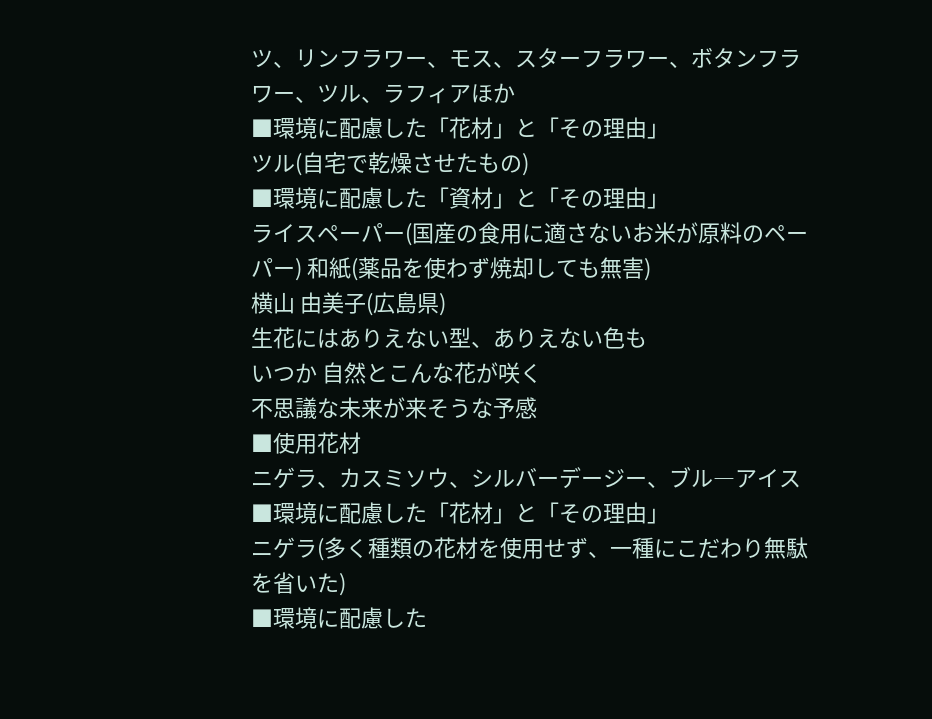ツ、リンフラワー、モス、スターフラワー、ボタンフラワー、ツル、ラフィアほか
■環境に配慮した「花材」と「その理由」
ツル(自宅で乾燥させたもの)
■環境に配慮した「資材」と「その理由」
ライスペーパー(国産の食用に適さないお米が原料のペーパー) 和紙(薬品を使わず焼却しても無害)
横山 由美子(広島県)
生花にはありえない型、ありえない色も
いつか 自然とこんな花が咲く
不思議な未来が来そうな予感
■使用花材
ニゲラ、カスミソウ、シルバーデージー、ブル―アイス
■環境に配慮した「花材」と「その理由」
ニゲラ(多く種類の花材を使用せず、一種にこだわり無駄を省いた)
■環境に配慮した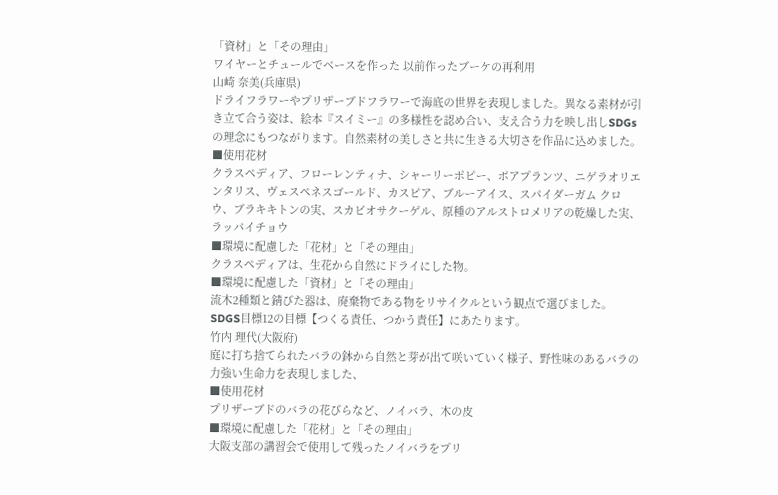「資材」と「その理由」
ワイヤーとチュールでベースを作った 以前作ったブーケの再利用
山崎 奈美(兵庫県)
ドライフラワーやプリザーブドフラワーで海底の世界を表現しました。異なる素材が引き立て合う姿は、絵本『スイミー』の多様性を認め合い、支え合う力を映し出しSDGsの理念にもつながります。自然素材の美しさと共に生きる大切さを作品に込めました。
■使用花材
クラスペディア、フローレンティナ、シャーリーポピー、ボアプランツ、ニゲラオリエンタリス、ヴェスペネスゴールド、カスピア、ブルーアイス、スパイダーガム クロウ、ブラキキトンの実、スカビオサクーゲル、原種のアルストロメリアの乾燥した実、ラッパイチョウ
■環境に配慮した「花材」と「その理由」
クラスペディアは、生花から自然にドライにした物。
■環境に配慮した「資材」と「その理由」
流木2種類と錆びた器は、廃棄物である物をリサイクルという観点で選びました。SDGS目標12の目標【つくる責任、つかう責任】にあたります。
竹内 理代(大阪府)
庭に打ち捨てられたバラの鉢から自然と芽が出て咲いていく様子、野性味のあるバラの力強い生命力を表現しました、
■使用花材
プリザーブドのバラの花びらなど、ノイバラ、木の皮
■環境に配慮した「花材」と「その理由」
大阪支部の講習会で使用して残ったノイバラをプリ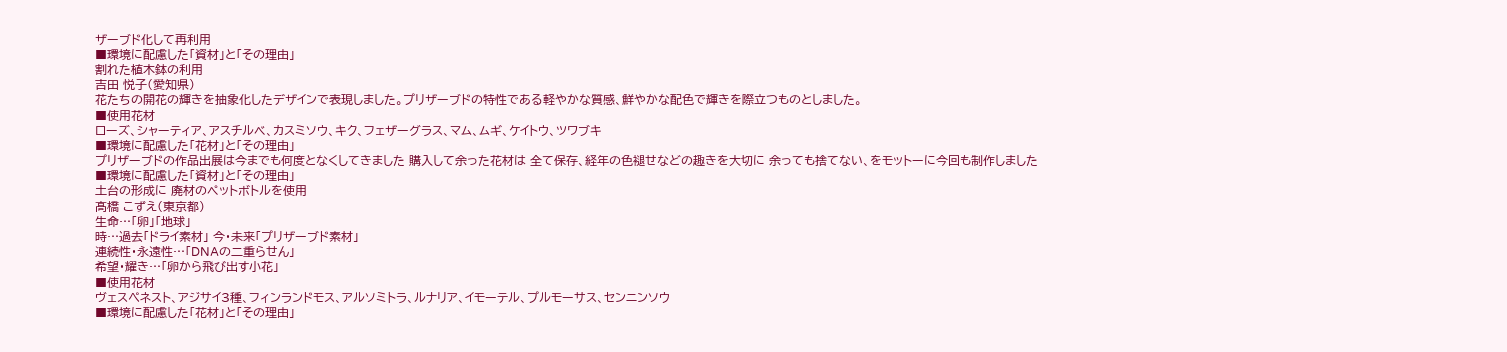ザーブド化して再利用
■環境に配慮した「資材」と「その理由」
割れた植木鉢の利用
吉田 悦子(愛知県)
花たちの開花の輝きを抽象化したデザインで表現しました。プリザーブドの特性である軽やかな質感、鮮やかな配色で輝きを際立つものとしました。
■使用花材
ローズ、シャーティア、アスチルベ、カスミソウ、キク、フェザーグラス、マム、ムギ、ケイトウ、ツワブキ
■環境に配慮した「花材」と「その理由」
プリザーブドの作品出展は今までも何度となくしてきました 購入して余った花材は 全て保存、経年の色褪せなどの趣きを大切に 余っても捨てない、をモットーに今回も制作しました
■環境に配慮した「資材」と「その理由」
土台の形成に 廃材のペットボトルを使用
髙橋 こずえ(東京都)
生命…「卵」「地球」
時…過去「ドライ素材」 今・未来「プリザーブド素材」
連続性・永遠性…「DNAの二重らせん」
希望・耀き…「卵から飛び出す小花」
■使用花材
ヴェスぺネスト、アジサイ3種、フィンランドモス、アルソミトラ、ルナリア、イモーテル、プルモーサス、センニンソウ
■環境に配慮した「花材」と「その理由」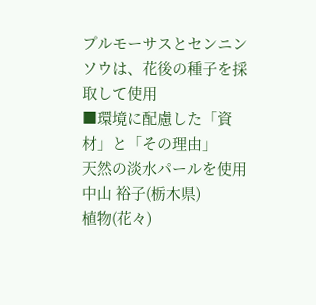プルモーサスとセンニンソウは、花後の種子を採取して使用
■環境に配慮した「資材」と「その理由」
天然の淡水パールを使用
中山 裕子(栃木県)
植物(花々)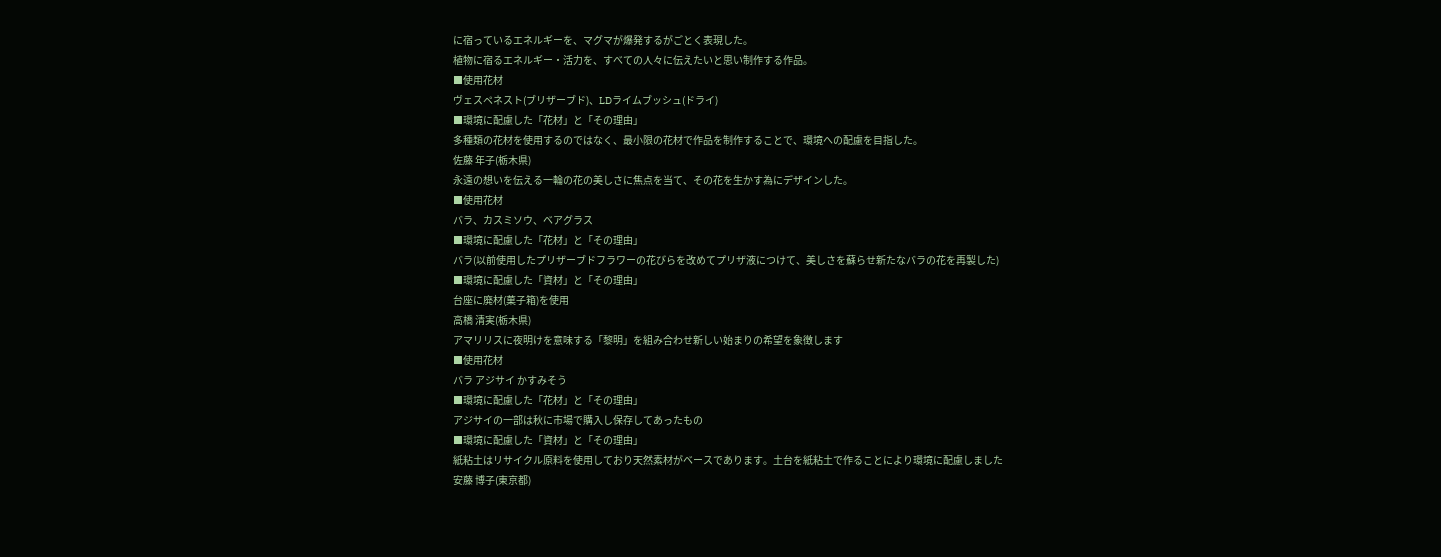に宿っているエネルギーを、マグマが爆発するがごとく表現した。
植物に宿るエネルギー・活力を、すべての人々に伝えたいと思い制作する作品。
■使用花材
ヴェスペネスト(ブリザーブド)、LDライムブッシュ(ドライ)
■環境に配慮した「花材」と「その理由」
多種類の花材を使用するのではなく、最小限の花材で作品を制作することで、環境への配慮を目指した。
佐藤 年子(栃木県)
永遠の想いを伝える一輪の花の美しさに焦点を当て、その花を生かす為にデザインした。
■使用花材
バラ、カスミソウ、ベアグラス
■環境に配慮した「花材」と「その理由」
バラ(以前使用したプリザーブドフラワーの花びらを改めてプリザ液につけて、美しさを蘇らせ新たなバラの花を再製した)
■環境に配慮した「資材」と「その理由」
台座に廃材(菓子箱)を使用
高橋 清実(栃木県)
アマリリスに夜明けを意味する「黎明」を組み合わせ新しい始まりの希望を象徴します
■使用花材
バラ アジサイ かすみそう
■環境に配慮した「花材」と「その理由」
アジサイの一部は秋に市場で購入し保存してあったもの
■環境に配慮した「資材」と「その理由」
紙粘土はリサイクル原料を使用しており天然素材がベースであります。土台を紙粘土で作ることにより環境に配慮しました
安藤 博子(東京都)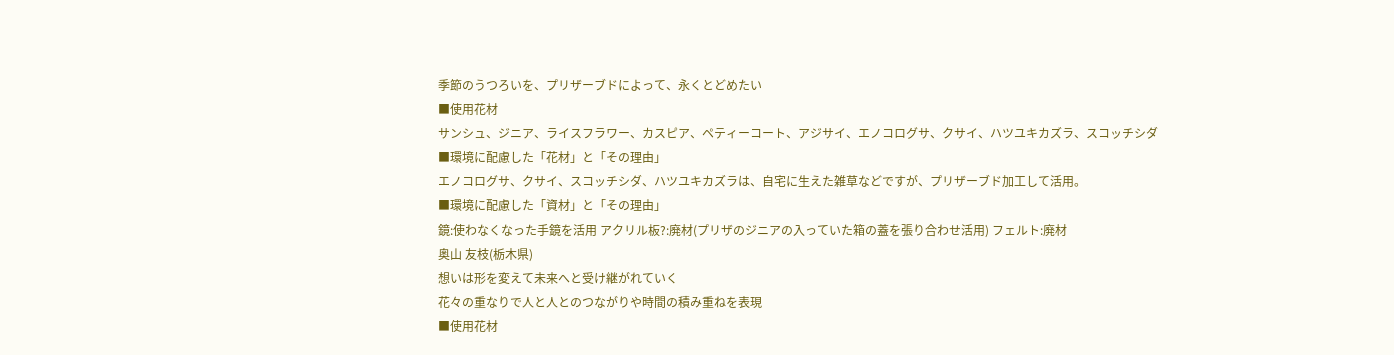季節のうつろいを、プリザーブドによって、永くとどめたい
■使用花材
サンシュ、ジニア、ライスフラワー、カスピア、ペティーコート、アジサイ、エノコログサ、クサイ、ハツユキカズラ、スコッチシダ
■環境に配慮した「花材」と「その理由」
エノコログサ、クサイ、スコッチシダ、ハツユキカズラは、自宅に生えた雑草などですが、プリザーブド加工して活用。
■環境に配慮した「資材」と「その理由」
鏡:使わなくなった手鏡を活用 アクリル板?:廃材(プリザのジニアの入っていた箱の蓋を張り合わせ活用) フェルト:廃材
奥山 友枝(栃木県)
想いは形を変えて未来へと受け継がれていく
花々の重なりで人と人とのつながりや時間の積み重ねを表現
■使用花材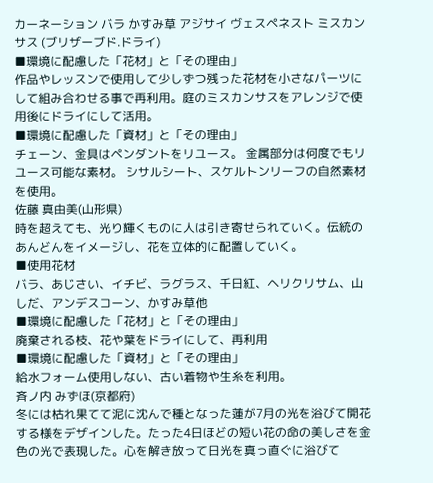カーネーション バラ かすみ草 アジサイ ヴェスペネスト ミスカンサス (ブリザーブド.ドライ)
■環境に配慮した「花材」と「その理由」
作品やレッスンで使用して少しずつ残った花材を小さなパーツにして組み合わせる事で再利用。庭のミスカンサスをアレンジで使用後にドライにして活用。
■環境に配慮した「資材」と「その理由」
チェーン、金具はペンダントをリユース。 金属部分は何度でもリユース可能な素材。 シサルシート、スケルトンリーフの自然素材を使用。
佐藤 真由美(山形県)
時を超えても、光り輝くものに人は引き寄せられていく。伝統のあんどんをイメージし、花を立体的に配置していく。
■使用花材
バラ、あじさい、イチビ、ラグラス、千日紅、ヘリクリサム、山しだ、アンデスコーン、かすみ草他
■環境に配慮した「花材」と「その理由」
廃棄される枝、花や葉をドライにして、再利用
■環境に配慮した「資材」と「その理由」
給水フォーム使用しない、古い着物や生糸を利用。
斉ノ内 みずほ(京都府)
冬には枯れ果てて泥に沈んで種となった蓮が7月の光を浴びて開花する様をデザインした。たった4日ほどの短い花の命の美しさを金色の光で表現した。心を解き放って日光を真っ直ぐに浴びて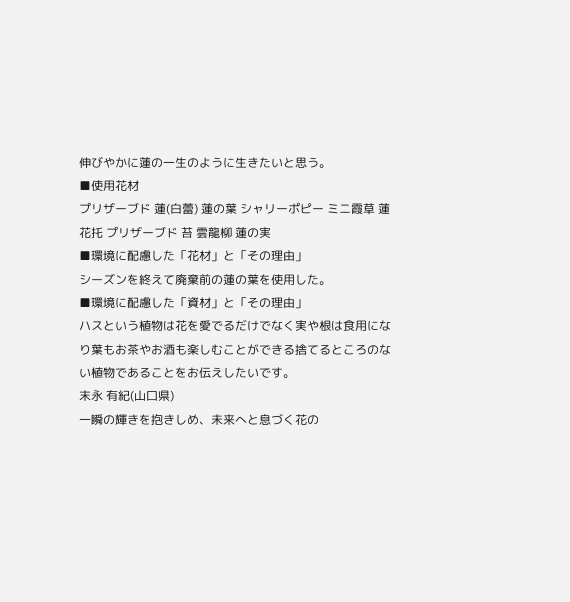伸びやかに蓮の一生のように生きたいと思う。
■使用花材
プリザーブド 蓮(白蕾) 蓮の葉 シャリーポピー ミニ霞草 蓮花托 プリザーブド 苔 雲龍柳 蓮の実
■環境に配慮した「花材」と「その理由」
シーズンを終えて廃棄前の蓮の葉を使用した。
■環境に配慮した「資材」と「その理由」
ハスという植物は花を愛でるだけでなく実や根は食用になり葉もお茶やお酒も楽しむことができる捨てるところのない植物であることをお伝えしたいです。
末永 有紀(山口県)
一瞬の輝きを抱きしめ、未来へと息づく花の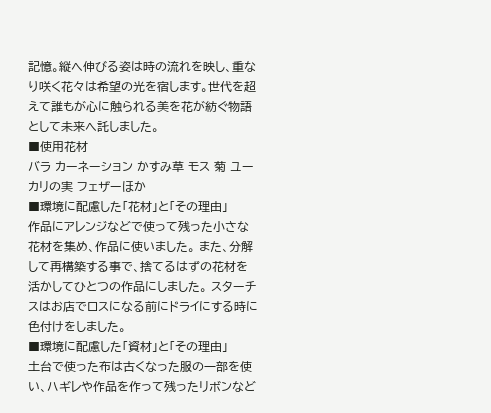記憶。縦へ伸びる姿は時の流れを映し、重なり咲く花々は希望の光を宿します。世代を超えて誰もが心に触られる美を花が紡ぐ物語として未来へ託しました。
■使用花材
バラ カーネーション かすみ草 モス 菊 ユーカリの実 フェザーほか
■環境に配慮した「花材」と「その理由」
作品にアレンジなどで使って残った小さな花材を集め、作品に使いました。 また、分解して再構築する事で、捨てるはずの花材を活かしてひとつの作品にしました。 スターチスはお店でロスになる前にドライにする時に色付けをしました。
■環境に配慮した「資材」と「その理由」
土台で使った布は古くなった服の一部を使い、ハギレや作品を作って残ったリボンなど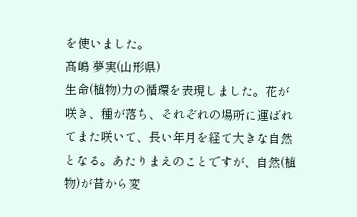を使いました。
髙嶋 夢実(山形県)
生命(植物)力の循環を表現しました。花が咲き、種が落ち、それぞれの場所に運ばれてまた咲いて、長い年月を経て大きな自然となる。あたりまえのことですが、自然(植物)が昔から変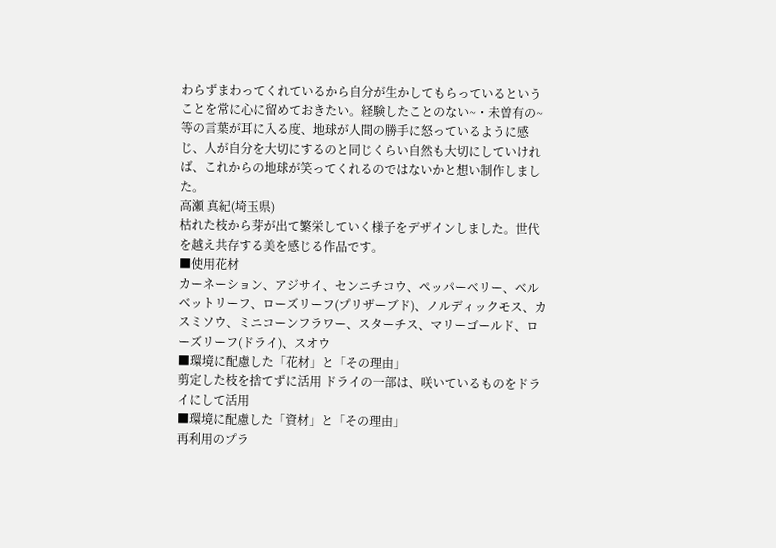わらずまわってくれているから自分が生かしてもらっているということを常に心に留めておきたい。経験したことのない~・未曽有の~等の言葉が耳に入る度、地球が人間の勝手に怒っているように感じ、人が自分を大切にするのと同じくらい自然も大切にしていければ、これからの地球が笑ってくれるのではないかと想い制作しました。
高瀬 真紀(埼玉県)
枯れた枝から芽が出て繁栄していく様子をデザインしました。世代を越え共存する美を感じる作品です。
■使用花材
カーネーション、アジサイ、センニチコウ、ペッパーベリー、ベルベットリーフ、ローズリーフ(プリザーブド)、ノルディックモス、カスミソウ、ミニコーンフラワー、スターチス、マリーゴールド、ローズリーフ(ドライ)、スオウ
■環境に配慮した「花材」と「その理由」
剪定した枝を捨てずに活用 ドライの一部は、咲いているものをドライにして活用
■環境に配慮した「資材」と「その理由」
再利用のプラ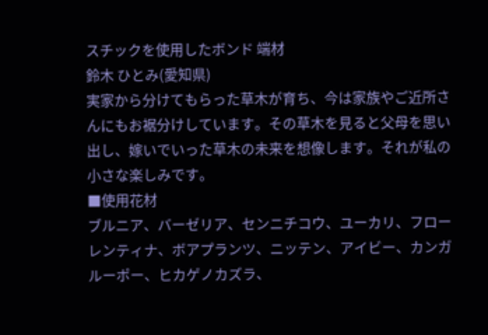スチックを使用したボンド 端材
鈴木 ひとみ(愛知県)
実家から分けてもらった草木が育ち、今は家族やご近所さんにもお裾分けしています。その草木を見ると父母を思い出し、嫁いでいった草木の未来を想像します。それが私の小さな楽しみです。
■使用花材
ブルニア、バーゼリア、センニチコウ、ユーカリ、フローレンティナ、ボアプランツ、ニッテン、アイビー、カンガルーポー、ヒカゲノカズラ、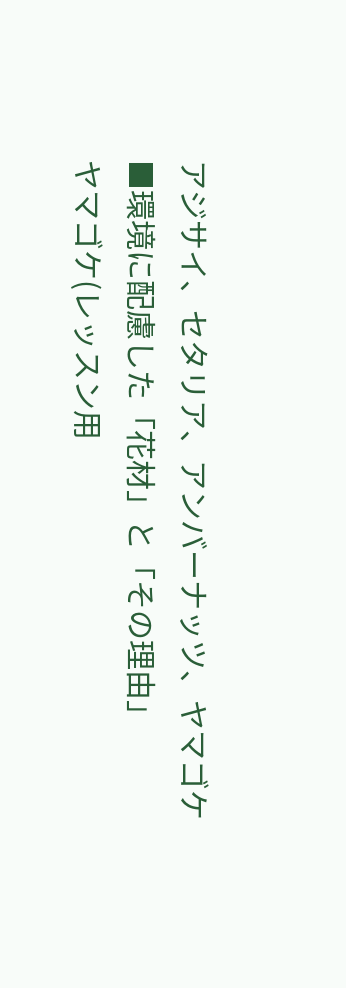アジサイ、セタリア、アンバーナッツ、ヤマゴケ
■環境に配慮した「花材」と「その理由」
ヤマゴケ(レッスン用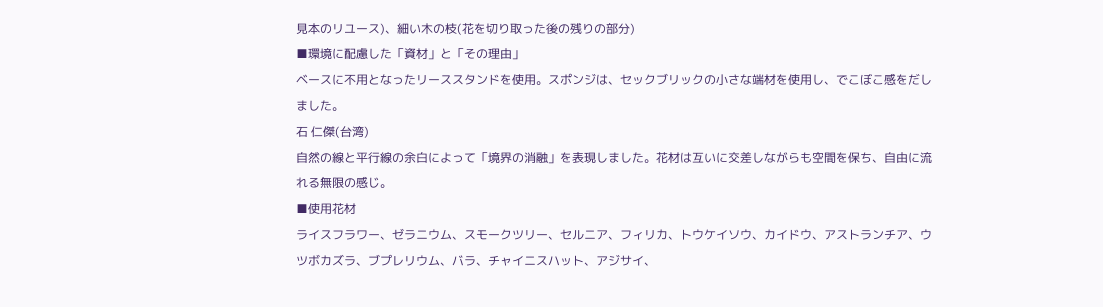見本のリユース)、細い木の枝(花を切り取った後の残りの部分)
■環境に配慮した「資材」と「その理由」
ベースに不用となったリーススタンドを使用。スポンジは、セックブリックの小さな端材を使用し、でこぼこ感をだしました。
石 仁傑(台湾)
自然の線と平行線の余白によって「境界の消融」を表現しました。花材は互いに交差しながらも空間を保ち、自由に流れる無限の感じ。
■使用花材
ライスフラワー、ゼラニウム、スモークツリー、セルニア、フィリカ、トウケイソウ、カイドウ、アストランチア、ウツボカズラ、ブプレリウム、バラ、チャイニスハット、アジサイ、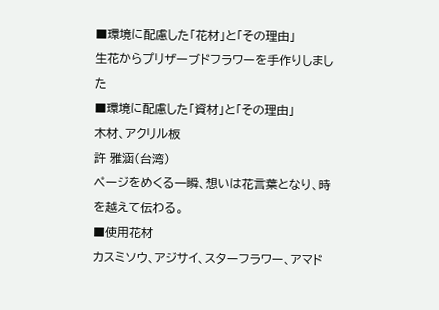■環境に配慮した「花材」と「その理由」
生花からプリザーブドフラワーを手作りしました
■環境に配慮した「資材」と「その理由」
木材、アクリル板
許 雅涵(台湾)
ページをめくる一瞬、想いは花言葉となり、時を越えて伝わる。
■使用花材
カスミソウ、アジサイ、スターフラワー、アマド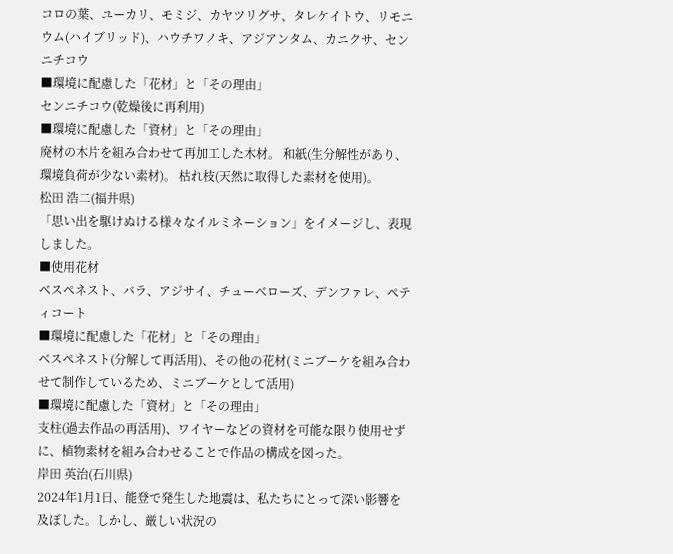コロの葉、ユーカリ、モミジ、カヤツリグサ、タレケイトウ、リモニウム(ハイブリッド)、ハウチワノキ、アジアンタム、カニクサ、センニチコウ
■環境に配慮した「花材」と「その理由」
センニチコウ(乾燥後に再利用)
■環境に配慮した「資材」と「その理由」
廃材の木片を組み合わせて再加工した木材。 和紙(生分解性があり、環境負荷が少ない素材)。 枯れ枝(天然に取得した素材を使用)。
松田 浩二(福井県)
「思い出を駆けぬける様々なイルミネーション」をイメージし、表現しました。
■使用花材
ベスペネスト、バラ、アジサイ、チューベローズ、デンファレ、ペティコート
■環境に配慮した「花材」と「その理由」
ベスペネスト(分解して再活用)、その他の花材(ミニブーケを組み合わせて制作しているため、ミニブーケとして活用)
■環境に配慮した「資材」と「その理由」
支柱(過去作品の再活用)、ワイヤーなどの資材を可能な限り使用せずに、植物素材を組み合わせることで作品の構成を図った。
岸田 英治(石川県)
2024年1月1日、能登で発生した地震は、私たちにとって深い影響を及ぼした。しかし、厳しい状況の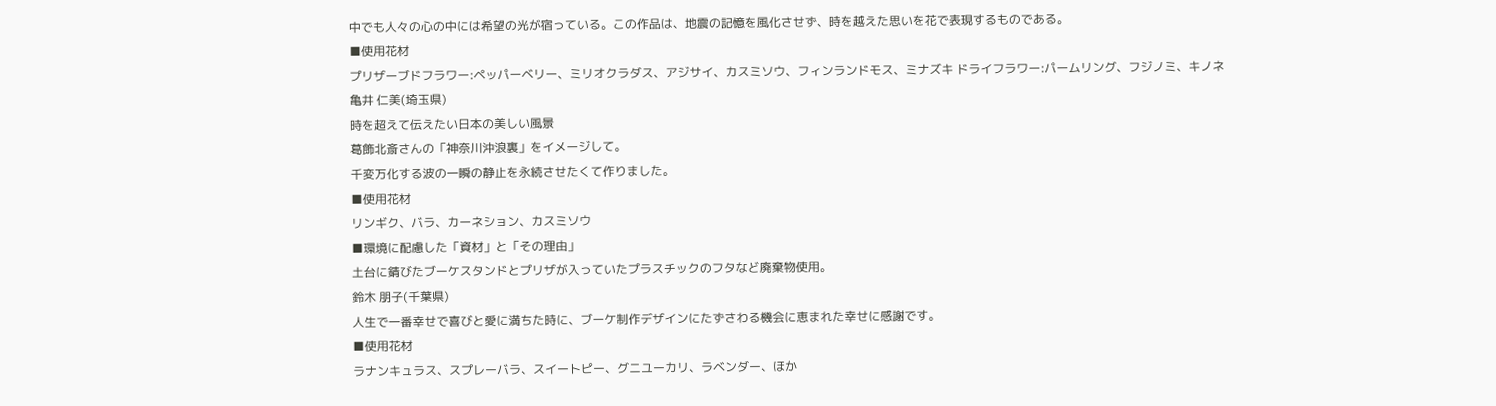中でも人々の心の中には希望の光が宿っている。この作品は、地震の記憶を風化させず、時を越えた思いを花で表現するものである。
■使用花材
プリザーブドフラワー:ペッパーベリー、ミリオクラダス、アジサイ、カスミソウ、フィンランドモス、ミナズキ ドライフラワー:パームリング、フジノミ、キノネ
亀井 仁美(埼玉県)
時を超えて伝えたい日本の美しい風景
葛飾北斎さんの「神奈川沖浪裏」をイメージして。
千変万化する波の一瞬の静止を永続させたくて作りました。
■使用花材
リンギク、バラ、カーネション、カスミソウ
■環境に配慮した「資材」と「その理由」
土台に錆びたブーケスタンドとプリザが入っていたプラスチックのフタなど廃棄物使用。
鈴木 朋子(千葉県)
人生で一番幸せで喜びと愛に満ちた時に、ブーケ制作デザインにたずさわる機会に恵まれた幸せに感謝です。
■使用花材
ラナンキュラス、スプレーバラ、スイートピー、グニユーカリ、ラベンダー、ほか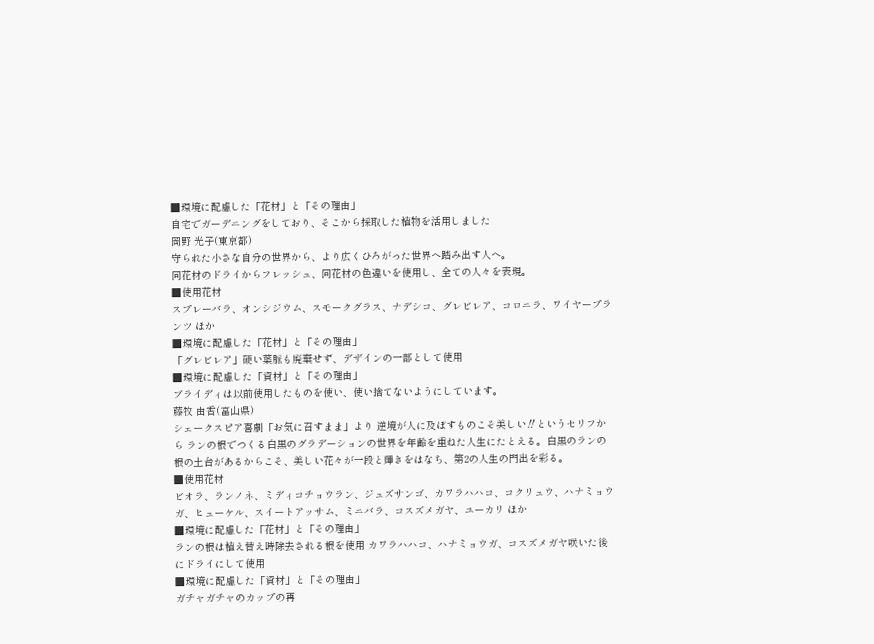■環境に配慮した「花材」と「その理由」
自宅でガーデニングをしており、そこから採取した植物を活用しました
岡野 光子(東京都)
守られた小さな自分の世界から、より広くひろがった世界へ踏み出す人へ。
同花材のドライからフレッシュ、同花材の色違いを使用し、全ての人々を表現。
■使用花材
スプレーバラ、オンシジウム、スモークグラス、ナデシコ、グレビレア、コロニラ、ワイヤープランツ ほか
■環境に配慮した「花材」と「その理由」
「グレビレア」硬い葉脈も廃棄せず、デザインの一部として使用
■環境に配慮した「資材」と「その理由」
ブライディは以前使用したものを使い、使い捨てないようにしています。
藤牧 由香(富山県)
シェークスピア喜劇「お気に召すまま」より 逆境が人に及ぼすものこそ美しい‼というセリフから ランの根でつくる白黒のグラデーションの世界を年齢を重ねた人生にたとえる。白黒のランの根の土台があるからこそ、美しい花々が一段と輝きをはなち、第2の人生の門出を彩る。
■使用花材
ビオラ、ランノネ、ミディコチョウラン、ジュズサンゴ、カワラハハコ、コクリュウ、ハナミョウガ、ヒューケル、スイートアッサム、ミニバラ、コスズメガヤ、ユーカリ ほか
■環境に配慮した「花材」と「その理由」
ランの根は植え替え時除去される根を使用 カワラハハコ、ハナミョウガ、コスズメガヤ咲いた後にドライにして使用
■環境に配慮した「資材」と「その理由」
ガチャガチャのカップの再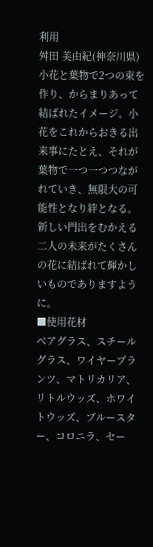利用
舛田 美由紀(神奈川県)
小花と葉物で2つの束を作り、からまりあって結ばれたイメージ。小花をこれからおきる出来事にたとえ、それが葉物で一つ一つつながれていき、無限大の可能性となり絆となる。新しい門出をむかえる二人の未来がたくさんの花に結ばれて輝かしいものでありますように。
■使用花材
ベアグラス、スチールグラス、ワイヤープランツ、マトリカリア、リトルウッズ、ホワイトウッズ、ブルースター、コロニラ、セー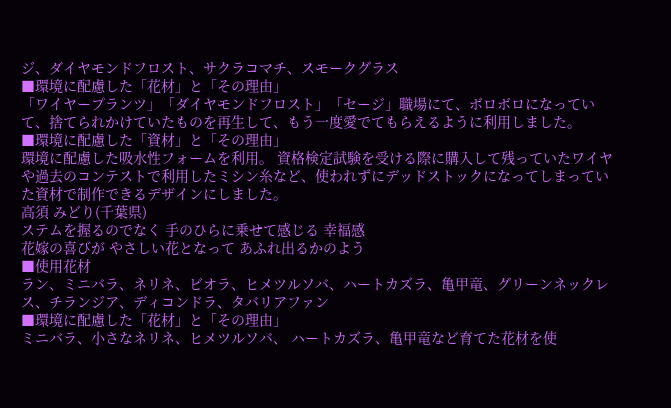ジ、ダイヤモンドフロスト、サクラコマチ、スモークグラス
■環境に配慮した「花材」と「その理由」
「ワイヤープランツ」「ダイヤモンドフロスト」「セージ」職場にて、ボロボロになっていて、捨てられかけていたものを再生して、もう一度愛でてもらえるように利用しました。
■環境に配慮した「資材」と「その理由」
環境に配慮した吸水性フォームを利用。 資格検定試験を受ける際に購入して残っていたワイヤや過去のコンテストで利用したミシン糸など、使われずにデッドストックになってしまっていた資材で制作できるデザインにしました。
高須 みどり(千葉県)
ステムを握るのでなく 手のひらに乗せて感じる 幸福感
花嫁の喜びが やさしい花となって あふれ出るかのよう
■使用花材
ラン、ミニバラ、ネリネ、ビオラ、ヒメツルソバ、ハートカズラ、亀甲竜、グリーンネックレス、チランジア、ディコンドラ、タバリアファン
■環境に配慮した「花材」と「その理由」
ミニバラ、小さなネリネ、ヒメツルソバ、 ハートカズラ、亀甲竜など育てた花材を使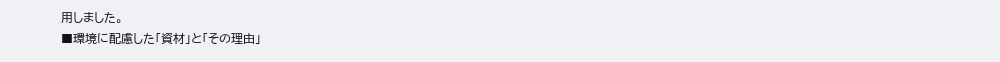用しました。
■環境に配慮した「資材」と「その理由」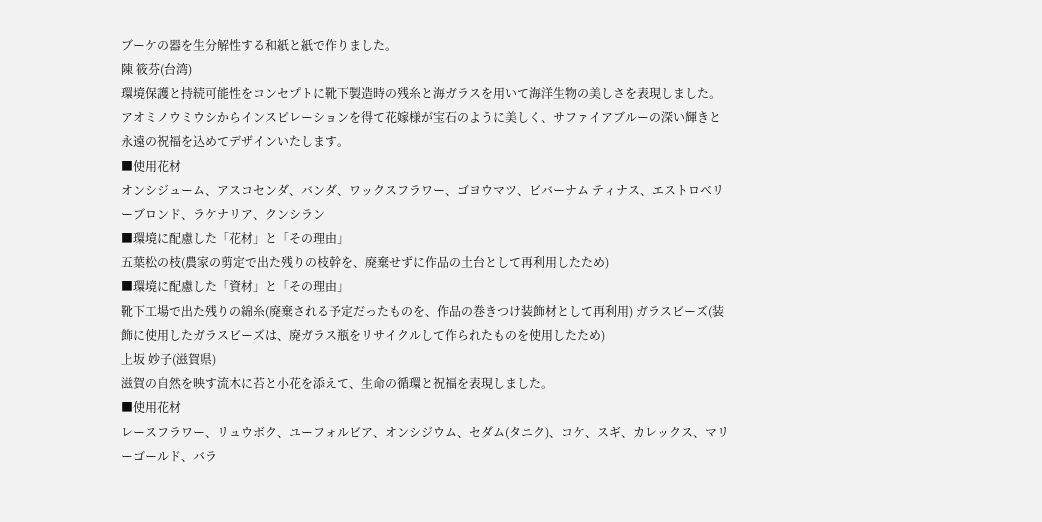ブーケの器を生分解性する和紙と紙で作りました。
陳 筱芬(台湾)
環境保護と持続可能性をコンセプトに靴下製造時の残糸と海ガラスを用いて海洋生物の美しさを表現しました。アオミノウミウシからインスピレーションを得て花嫁様が宝石のように美しく、サファイアブルーの深い輝きと永遠の祝福を込めてデザインいたします。
■使用花材
オンシジューム、アスコセンダ、バンダ、ワックスフラワー、ゴヨウマツ、ビバーナム ティナス、エストロベリーブロンド、ラケナリア、クンシラン
■環境に配慮した「花材」と「その理由」
五葉松の枝(農家の剪定で出た残りの枝幹を、廃棄せずに作品の土台として再利用したため)
■環境に配慮した「資材」と「その理由」
靴下工場で出た残りの綿糸(廃棄される予定だったものを、作品の巻きつけ装飾材として再利用) ガラスビーズ(装飾に使用したガラスビーズは、廃ガラス瓶をリサイクルして作られたものを使用したため)
上坂 妙子(滋賀県)
滋賀の自然を映す流木に苔と小花を添えて、生命の循環と祝福を表現しました。
■使用花材
レースフラワー、リュウボク、ユーフォルビア、オンシジウム、セダム(タニク)、コケ、スギ、カレックス、マリーゴールド、バラ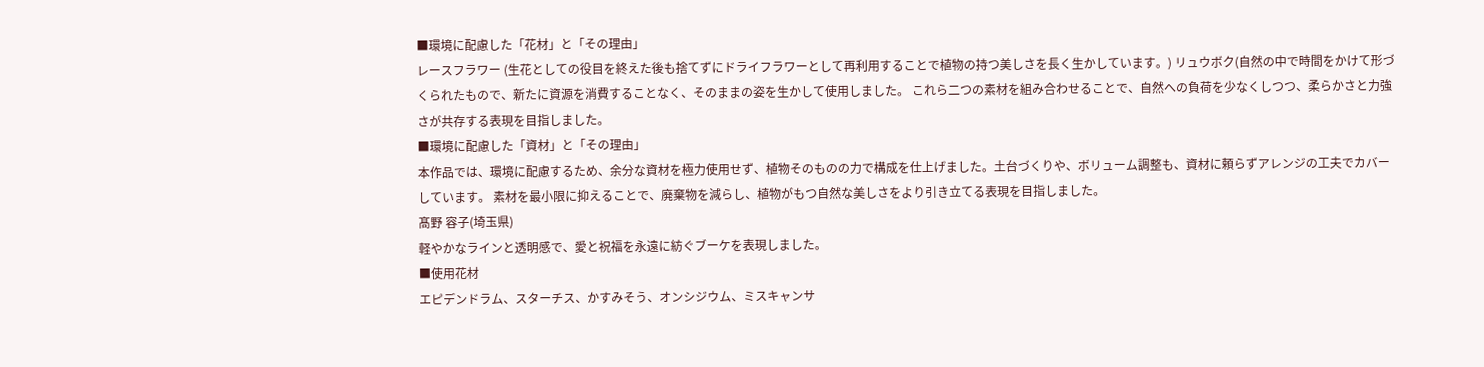■環境に配慮した「花材」と「その理由」
レースフラワー (生花としての役目を終えた後も捨てずにドライフラワーとして再利用することで植物の持つ美しさを長く生かしています。) リュウボク(自然の中で時間をかけて形づくられたもので、新たに資源を消費することなく、そのままの姿を生かして使用しました。 これら二つの素材を組み合わせることで、自然への負荷を少なくしつつ、柔らかさと力強さが共存する表現を目指しました。
■環境に配慮した「資材」と「その理由」
本作品では、環境に配慮するため、余分な資材を極力使用せず、植物そのものの力で構成を仕上げました。土台づくりや、ボリューム調整も、資材に頼らずアレンジの工夫でカバーしています。 素材を最小限に抑えることで、廃棄物を減らし、植物がもつ自然な美しさをより引き立てる表現を目指しました。
髙野 容子(埼玉県)
軽やかなラインと透明感で、愛と祝福を永遠に紡ぐブーケを表現しました。
■使用花材
エピデンドラム、スターチス、かすみそう、オンシジウム、ミスキャンサ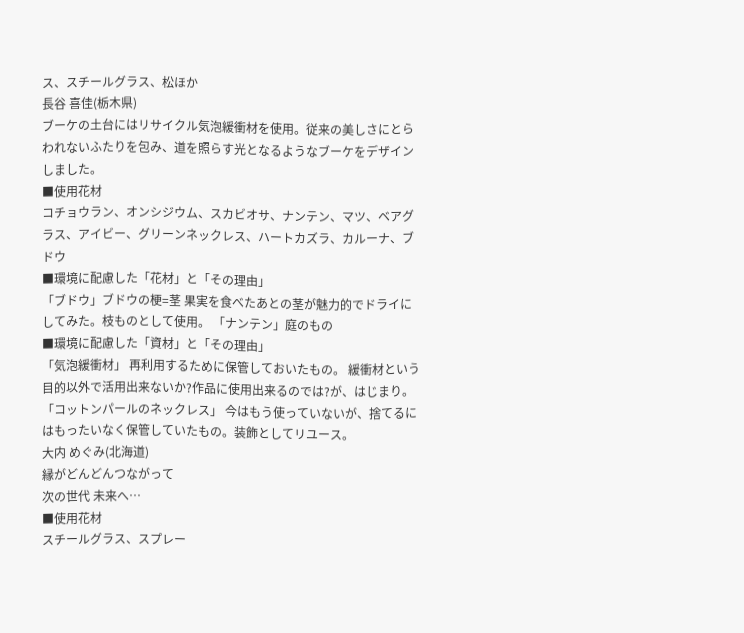ス、スチールグラス、松ほか
長谷 喜佳(栃木県)
ブーケの土台にはリサイクル気泡緩衝材を使用。従来の美しさにとらわれないふたりを包み、道を照らす光となるようなブーケをデザインしました。
■使用花材
コチョウラン、オンシジウム、スカビオサ、ナンテン、マツ、ベアグラス、アイビー、グリーンネックレス、ハートカズラ、カルーナ、ブドウ
■環境に配慮した「花材」と「その理由」
「ブドウ」ブドウの梗=茎 果実を食べたあとの茎が魅力的でドライにしてみた。枝ものとして使用。 「ナンテン」庭のもの
■環境に配慮した「資材」と「その理由」
「気泡緩衝材」 再利用するために保管しておいたもの。 緩衝材という目的以外で活用出来ないか?作品に使用出来るのでは?が、はじまり。 「コットンパールのネックレス」 今はもう使っていないが、捨てるにはもったいなく保管していたもの。装飾としてリユース。
大内 めぐみ(北海道)
縁がどんどんつながって
次の世代 未来へ…
■使用花材
スチールグラス、スプレー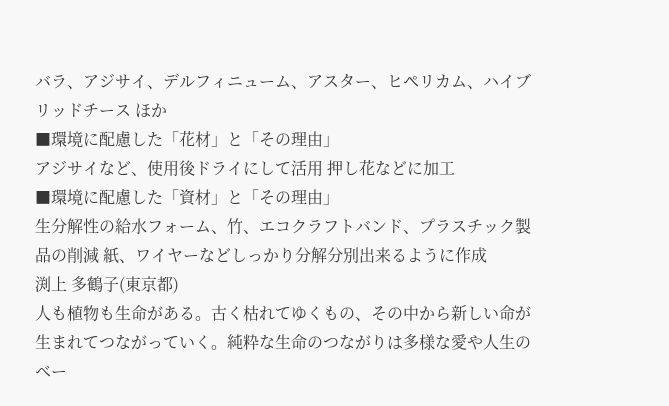バラ、アジサイ、デルフィニューム、アスター、ヒペリカム、ハイブリッドチース ほか
■環境に配慮した「花材」と「その理由」
アジサイなど、使用後ドライにして活用 押し花などに加工
■環境に配慮した「資材」と「その理由」
生分解性の給水フォーム、竹、エコクラフトバンド、プラスチック製品の削減 紙、ワイヤーなどしっかり分解分別出来るように作成
渕上 多鶴子(東京都)
人も植物も生命がある。古く枯れてゆくもの、その中から新しい命が生まれてつながっていく。純粋な生命のつながりは多様な愛や人生のベー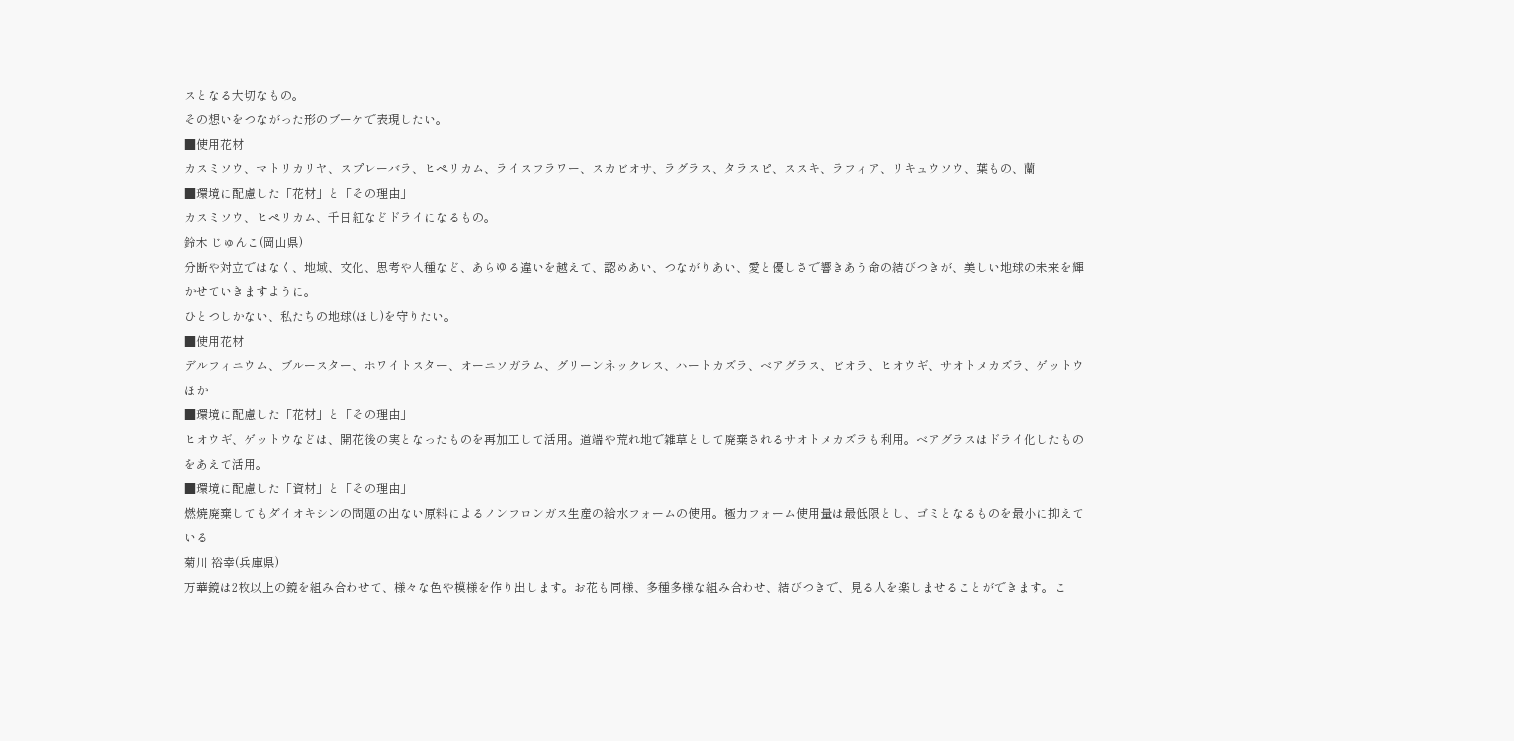スとなる大切なもの。
その想いをつながった形のブーケで表現したい。
■使用花材
カスミソウ、マトリカリヤ、スプレーバラ、ヒペリカム、ライスフラワー、スカビオサ、ラグラス、タラスピ、ススキ、ラフィア、リキュウソウ、葉もの、蘭
■環境に配慮した「花材」と「その理由」
カスミソウ、ヒペリカム、千日紅などドライになるもの。
鈴木 じゅんこ(岡山県)
分断や対立ではなく、地域、文化、思考や人種など、あらゆる違いを越えて、認めあい、つながりあい、愛と優しさで響きあう命の結びつきが、美しい地球の未来を輝かせていきますように。
ひとつしかない、私たちの地球(ほし)を守りたい。
■使用花材
デルフィニウム、ブルースター、ホワイトスター、オーニソガラム、グリーンネックレス、ハートカズラ、ベアグラス、ビオラ、ヒオウギ、サオトメカズラ、ゲットウ ほか
■環境に配慮した「花材」と「その理由」
ヒオウギ、ゲットウなどは、開花後の実となったものを再加工して活用。道端や荒れ地で雑草として廃棄されるサオトメカズラも利用。ベアグラスはドライ化したものをあえて活用。
■環境に配慮した「資材」と「その理由」
燃焼廃棄してもダイオキシンの問題の出ない原料によるノンフロンガス生産の給水フォームの使用。極力フォーム使用量は最低限とし、ゴミとなるものを最小に抑えている
菊川 裕幸(兵庫県)
万華鏡は2枚以上の鏡を組み合わせて、様々な色や模様を作り出します。お花も同様、多種多様な組み合わせ、結びつきで、見る人を楽しませることができます。こ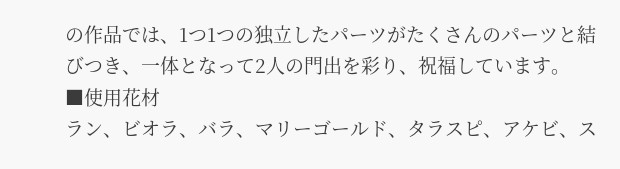の作品では、1つ1つの独立したパーツがたくさんのパーツと結びつき、一体となって2人の門出を彩り、祝福しています。
■使用花材
ラン、ビオラ、バラ、マリーゴールド、タラスピ、アケビ、ス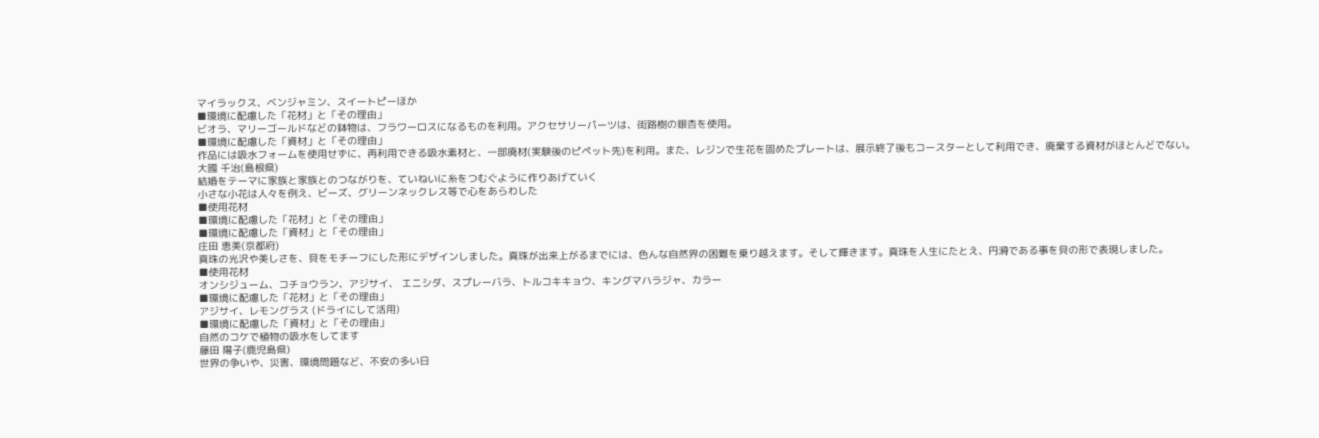マイラックス、ベンジャミン、スイートピーほか
■環境に配慮した「花材」と「その理由」
ビオラ、マリーゴールドなどの鉢物は、フラワーロスになるものを利用。アクセサリーパーツは、街路樹の銀杏を使用。
■環境に配慮した「資材」と「その理由」
作品には吸水フォームを使用せずに、再利用できる吸水素材と、一部廃材(実験後のピペット先)を利用。また、レジンで生花を固めたプレートは、展示終了後もコースターとして利用でき、廃棄する資材がほとんどでない。
大國 千治(島根県)
結婚をテーマに家族と家族とのつながりを、ていねいに糸をつむぐように作りあげていく
小さな小花は人々を例え、ビーズ、グリーンネックレス等で心をあらわした
■使用花材
■環境に配慮した「花材」と「その理由」
■環境に配慮した「資材」と「その理由」
庄田 恵美(京都府)
真珠の光沢や美しさを、貝をモチーフにした形にデザインしました。真珠が出来上がるまでには、色んな自然界の困難を乗り越えます。そして輝きます。真珠を人生にたとえ、円滑である事を貝の形で表現しました。
■使用花材
オンシジューム、コチョウラン、アジサイ、 エニシダ、スプレーバラ、トルコキキョウ、キングマハラジャ、カラー
■環境に配慮した「花材」と「その理由」
アジサイ、レモングラス (ドライにして活用)
■環境に配慮した「資材」と「その理由」
自然のコケで植物の吸水をしてます
藤田 陽子(鹿児島県)
世界の争いや、災害、環境問題など、不安の多い日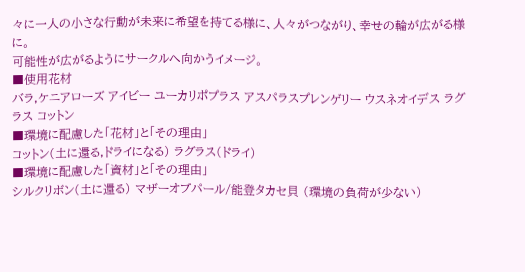々に一人の小さな行動が未来に希望を持てる様に、人々がつながり、幸せの輪が広がる様に。
可能性が広がるようにサークルへ向かうイメージ。
■使用花材
バラ,ケニアローズ アイビー ユーカリポプラス アスパラスプレンゲリー ウスネオイデス ラグラス コットン
■環境に配慮した「花材」と「その理由」
コットン(土に還る,ドライになる) ラグラス(ドライ)
■環境に配慮した「資材」と「その理由」
シルクリボン(土に還る) マザーオブパール/能登タカセ貝 (環境の負荷が少ない)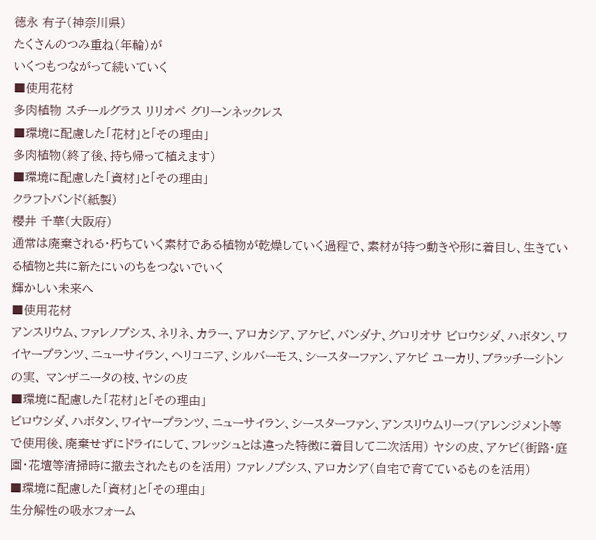徳永 有子(神奈川県)
たくさんのつみ重ね(年輪)が
いくつもつながって続いていく
■使用花材
多肉植物 スチールグラス リリオペ グリーンネックレス
■環境に配慮した「花材」と「その理由」
多肉植物(終了後、持ち帰って植えます)
■環境に配慮した「資材」と「その理由」
クラフトバンド(紙製)
櫻井 千華(大阪府)
通常は廃棄される・朽ちていく素材である植物が乾燥していく過程で、素材が持つ動きや形に着目し、生きている植物と共に新たにいのちをつないでいく
輝かしい未来へ
■使用花材
アンスリウム、ファレノプシス、ネリネ、カラー、アロカシア、アケビ、バンダナ、グロリオサ ビロウシダ、ハボタン、ワイヤープランツ、ニューサイラン、ヘリコニア、シルバーモス、シースターファン、アケビ ユーカリ、ブラッチーシトンの実、 マンザニータの枝、ヤシの皮
■環境に配慮した「花材」と「その理由」
ビロウシダ、ハボタン、ワイヤープランツ、ニューサイラン、シースターファン、アンスリウムリーフ(アレンジメント等で使用後、廃棄せずにドライにして、フレッシュとは違った特徴に着目して二次活用) ヤシの皮、アケビ(街路・庭園・花壇等清掃時に撤去されたものを活用) ファレノプシス、アロカシア(自宅で育てているものを活用)
■環境に配慮した「資材」と「その理由」
生分解性の吸水フォーム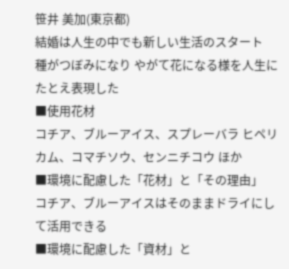笹井 美加(東京都)
結婚は人生の中でも新しい生活のスタート
種がつぼみになり やがて花になる様を人生にたとえ表現した
■使用花材
コチア、ブルーアイス、スプレーバラ ヒペリカム、コマチソウ、センニチコウ ほか
■環境に配慮した「花材」と「その理由」
コチア、ブルーアイスはそのままドライにして活用できる
■環境に配慮した「資材」と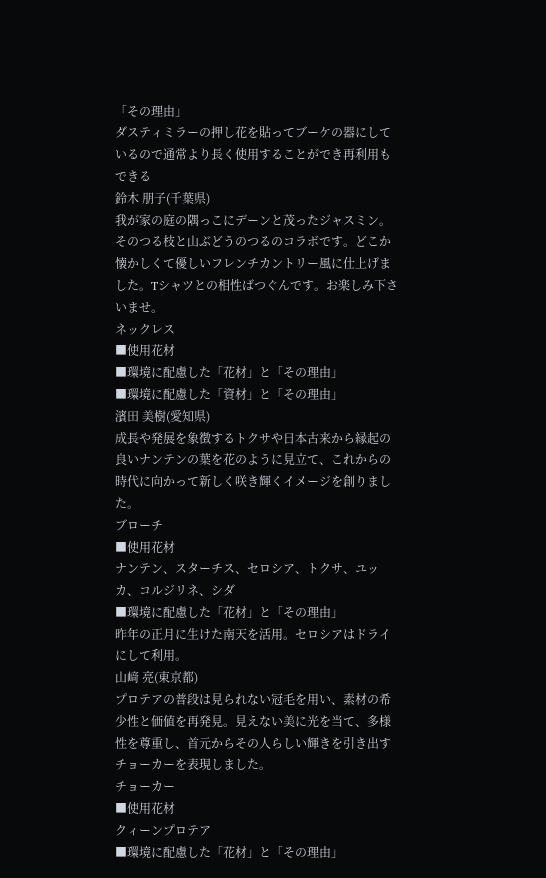「その理由」
ダスティミラーの押し花を貼ってブーケの器にしているので通常より長く使用することができ再利用もできる
鈴木 朋子(千葉県)
我が家の庭の隅っこにデーンと茂ったジャスミン。そのつる枝と山ぶどうのつるのコラボです。どこか懐かしくて優しいフレンチカントリー風に仕上げました。Tシャツとの相性ばつぐんです。お楽しみ下さいませ。
ネックレス
■使用花材
■環境に配慮した「花材」と「その理由」
■環境に配慮した「資材」と「その理由」
濱田 美樹(愛知県)
成長や発展を象徴するトクサや日本古来から縁起の良いナンテンの葉を花のように見立て、これからの時代に向かって新しく咲き輝くイメージを創りました。
ブローチ
■使用花材
ナンテン、スターチス、セロシア、トクサ、ユッカ、コルジリネ、シダ
■環境に配慮した「花材」と「その理由」
昨年の正月に生けた南天を活用。セロシアはドライにして利用。
山﨑 亮(東京都)
プロテアの普段は見られない冠毛を用い、素材の希少性と価値を再発見。見えない美に光を当て、多様性を尊重し、首元からその人らしい輝きを引き出すチョーカーを表現しました。
チョーカー
■使用花材
クィーンプロテア
■環境に配慮した「花材」と「その理由」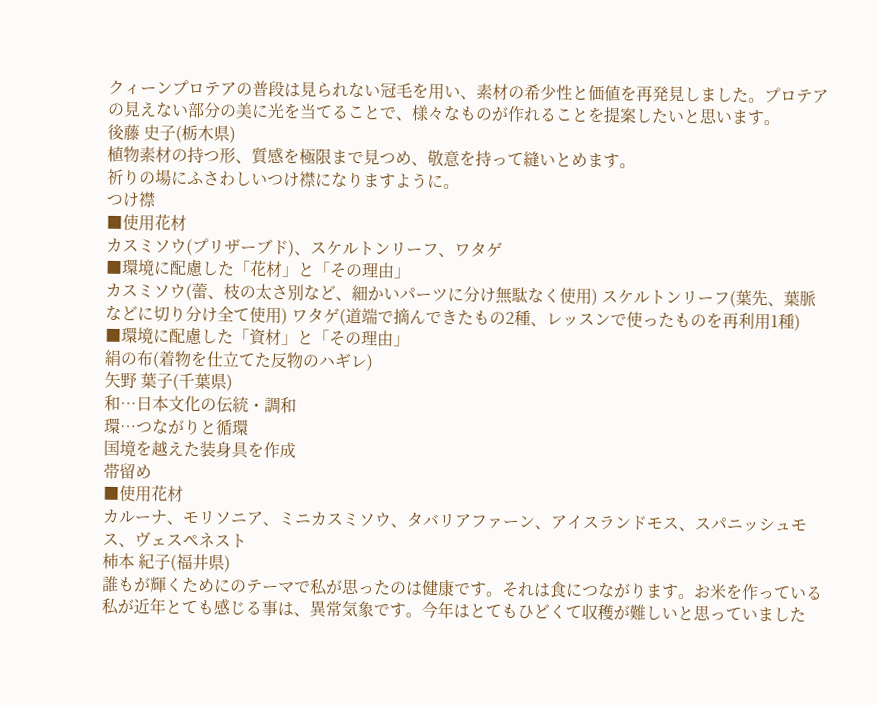クィーンプロテアの普段は見られない冠毛を用い、素材の希少性と価値を再発見しました。プロテアの見えない部分の美に光を当てることで、様々なものが作れることを提案したいと思います。
後藤 史子(栃木県)
植物素材の持つ形、質感を極限まで見つめ、敬意を持って縫いとめます。
祈りの場にふさわしいつけ襟になりますように。
つけ襟
■使用花材
カスミソウ(プリザーブド)、スケルトンリーフ、ワタゲ
■環境に配慮した「花材」と「その理由」
カスミソウ(蕾、枝の太さ別など、細かいパーツに分け無駄なく使用) スケルトンリーフ(葉先、葉脈などに切り分け全て使用) ワタゲ(道端で摘んできたもの2種、レッスンで使ったものを再利用1種)
■環境に配慮した「資材」と「その理由」
絹の布(着物を仕立てた反物のハギレ)
矢野 葉子(千葉県)
和…日本文化の伝統・調和
環…つながりと循環
国境を越えた装身具を作成
帯留め
■使用花材
カルーナ、モリソニア、ミニカスミソウ、タバリアファーン、アイスランドモス、スパニッシュモス、ヴェスペネスト
柿本 紀子(福井県)
誰もが輝くためにのテーマで私が思ったのは健康です。それは食につながります。お米を作っている私が近年とても感じる事は、異常気象です。今年はとてもひどくて収穫が難しいと思っていました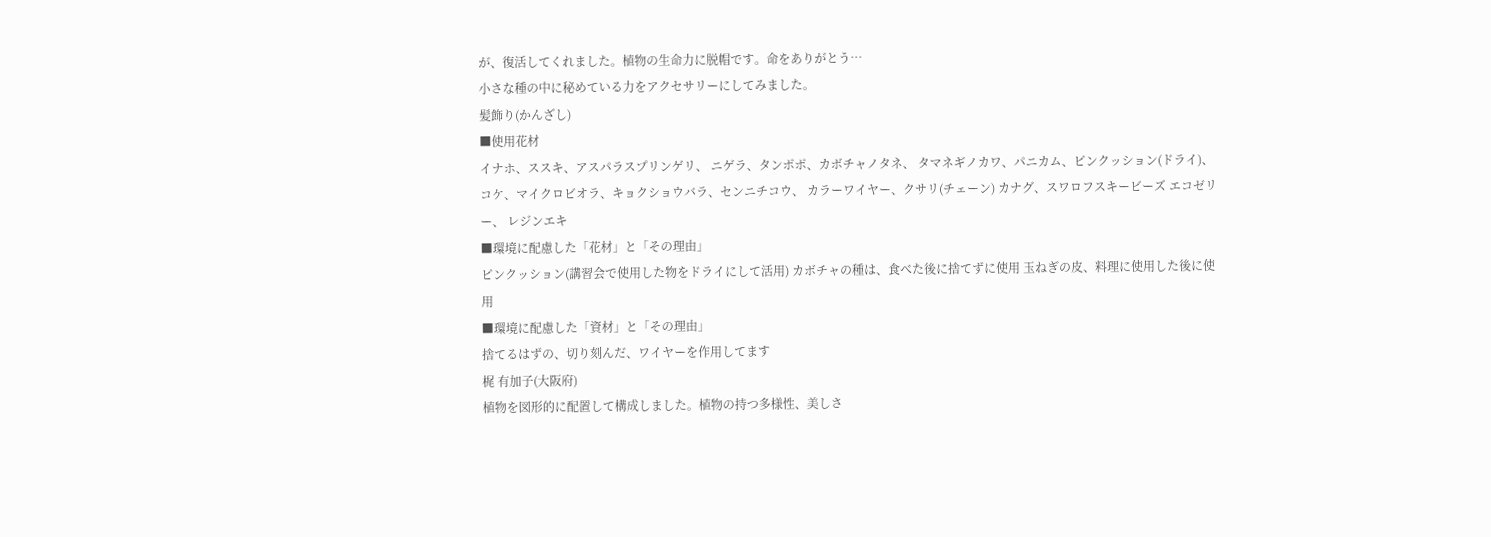が、復活してくれました。植物の生命力に脱帽です。命をありがとう…
小さな種の中に秘めている力をアクセサリーにしてみました。
髪飾り(かんざし)
■使用花材
イナホ、ススキ、アスパラスプリンゲリ、 ニゲラ、タンポポ、カボチャノタネ、 タマネギノカワ、パニカム、ピンクッション(ドライ)、コケ、マイクロビオラ、キョクショウバラ、センニチコウ、 カラーワイヤー、クサリ(チェーン) カナグ、スワロフスキービーズ エコゼリー、 レジンエキ
■環境に配慮した「花材」と「その理由」
ピンクッション(講習会で使用した物をドライにして活用) カボチャの種は、食べた後に捨てずに使用 玉ねぎの皮、料理に使用した後に使用
■環境に配慮した「資材」と「その理由」
捨てるはずの、切り刻んだ、ワイヤーを作用してます
梶 有加子(大阪府)
植物を図形的に配置して構成しました。植物の持つ多様性、美しさ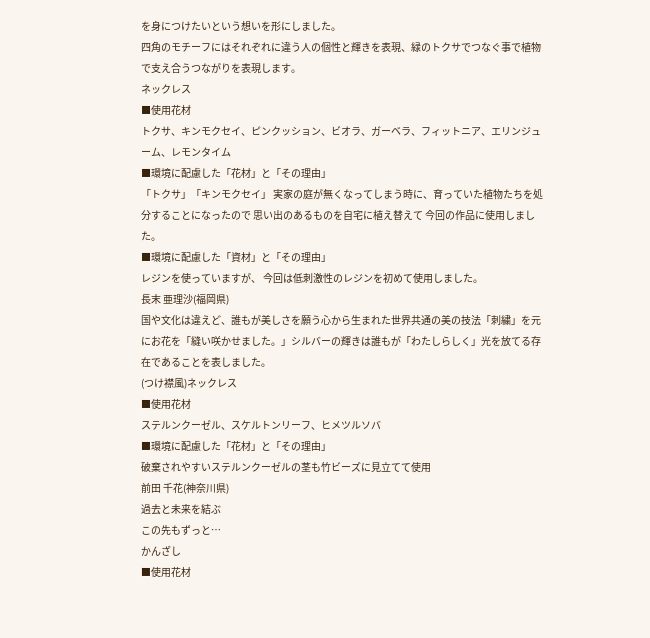を身につけたいという想いを形にしました。
四角のモチーフにはそれぞれに違う人の個性と輝きを表現、緑のトクサでつなぐ事で植物で支え合うつながりを表現します。
ネックレス
■使用花材
トクサ、キンモクセイ、ピンクッション、ビオラ、ガーベラ、フィットニア、エリンジューム、レモンタイム
■環境に配慮した「花材」と「その理由」
「トクサ」「キンモクセイ」 実家の庭が無くなってしまう時に、育っていた植物たちを処分することになったので 思い出のあるものを自宅に植え替えて 今回の作品に使用しました。
■環境に配慮した「資材」と「その理由」
レジンを使っていますが、 今回は低刺激性のレジンを初めて使用しました。
長末 亜理沙(福岡県)
国や文化は違えど、誰もが美しさを願う心から生まれた世界共通の美の技法「刺繍」を元にお花を「縫い咲かせました。」シルバーの輝きは誰もが「わたしらしく」光を放てる存在であることを表しました。
(つけ襟風)ネックレス
■使用花材
ステルンクーゼル、スケルトンリーフ、ヒメツルソバ
■環境に配慮した「花材」と「その理由」
破棄されやすいステルンクーゼルの茎も竹ビーズに見立てて使用
前田 千花(神奈川県)
過去と未来を結ぶ
この先もずっと…
かんざし
■使用花材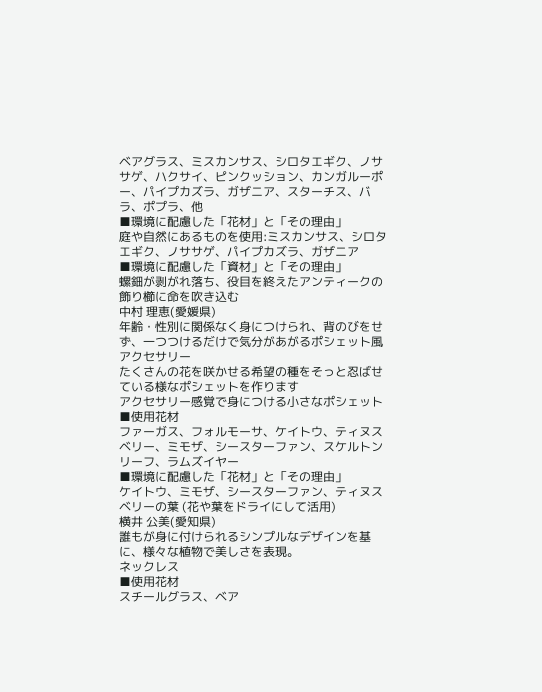ベアグラス、ミスカンサス、シロタエギク、ノササゲ、ハクサイ、ピンクッション、カンガルーポー、パイプカズラ、ガザニア、スターチス、バラ、ポプラ、他
■環境に配慮した「花材」と「その理由」
庭や自然にあるものを使用:ミスカンサス、シロタエギク、ノササゲ、パイプカズラ、ガザニア
■環境に配慮した「資材」と「その理由」
螺鈿が剥がれ落ち、役目を終えたアンティークの飾り櫛に命を吹き込む
中村 理恵(愛媛県)
年齢・性別に関係なく身につけられ、背のびをせず、一つつけるだけで気分があがるポシェット風アクセサリー
たくさんの花を咲かせる希望の種をそっと忍ばせている様なポシェットを作ります
アクセサリー感覚で身につける小さなポシェット
■使用花材
ファーガス、フォルモーサ、ケイトウ、ティヌスベリー、ミモザ、シースターファン、スケルトンリーフ、ラムズイヤー
■環境に配慮した「花材」と「その理由」
ケイトウ、ミモザ、シースターファン、ティヌスベリーの葉 (花や葉をドライにして活用)
横井 公美(愛知県)
誰もが身に付けられるシンプルなデザインを基に、様々な植物で美しさを表現。
ネックレス
■使用花材
スチールグラス、ベア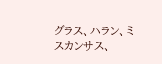グラス、ハラン、ミスカンサス、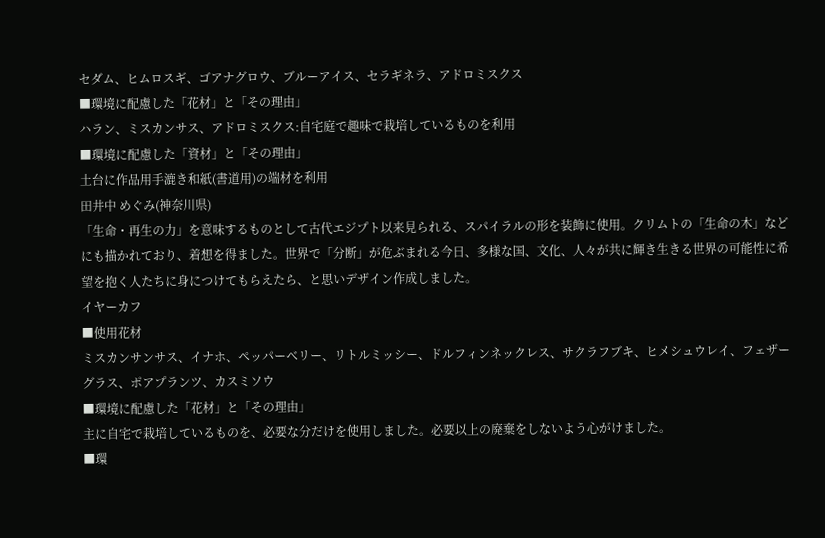セダム、ヒムロスギ、ゴアナグロウ、ブルーアイス、セラギネラ、アドロミスクス
■環境に配慮した「花材」と「その理由」
ハラン、ミスカンサス、アドロミスクス:自宅庭で趣味で栽培しているものを利用
■環境に配慮した「資材」と「その理由」
土台に作品用手漉き和紙(書道用)の端材を利用
田井中 めぐみ(神奈川県)
「生命・再生の力」を意味するものとして古代エジプト以来見られる、スパイラルの形を装飾に使用。クリムトの「生命の木」などにも描かれており、着想を得ました。世界で「分断」が危ぶまれる今日、多様な国、文化、人々が共に輝き生きる世界の可能性に希望を抱く人たちに身につけてもらえたら、と思いデザイン作成しました。
イヤーカフ
■使用花材
ミスカンサンサス、イナホ、ペッパーベリー、リトルミッシー、ドルフィンネックレス、サクラフブキ、ヒメシュウレイ、フェザーグラス、ポアプランツ、カスミソウ
■環境に配慮した「花材」と「その理由」
主に自宅で栽培しているものを、必要な分だけを使用しました。必要以上の廃棄をしないよう心がけました。
■環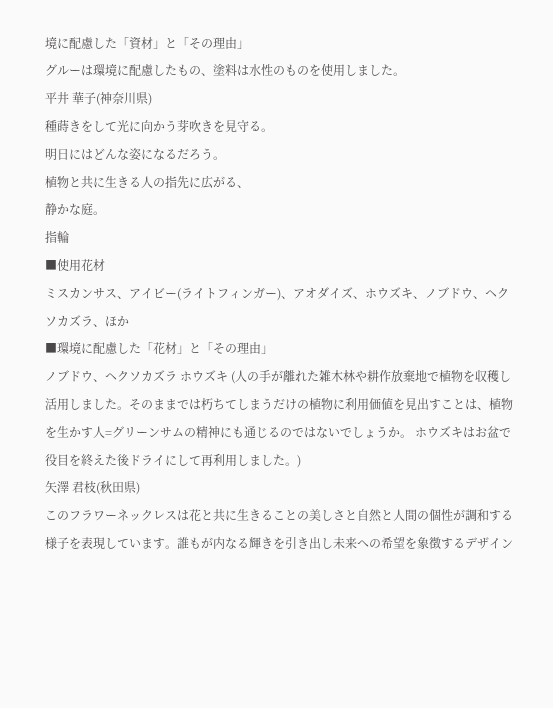境に配慮した「資材」と「その理由」
グルーは環境に配慮したもの、塗料は水性のものを使用しました。
平井 華子(神奈川県)
種蒔きをして光に向かう芽吹きを見守る。
明日にはどんな姿になるだろう。
植物と共に生きる人の指先に広がる、
静かな庭。
指輪
■使用花材
ミスカンサス、アイビー(ライトフィンガー)、アオダイズ、ホウズキ、ノブドウ、ヘクソカズラ、ほか
■環境に配慮した「花材」と「その理由」
ノブドウ、ヘクソカズラ ホウズキ (人の手が離れた雑木林や耕作放棄地で植物を収穫し活用しました。そのままでは朽ちてしまうだけの植物に利用価値を見出すことは、植物を生かす人=グリーンサムの精神にも通じるのではないでしょうか。 ホウズキはお盆で役目を終えた後ドライにして再利用しました。)
矢澤 君枝(秋田県)
このフラワーネックレスは花と共に生きることの美しさと自然と人間の個性が調和する様子を表現しています。誰もが内なる輝きを引き出し未来への希望を象徴するデザイン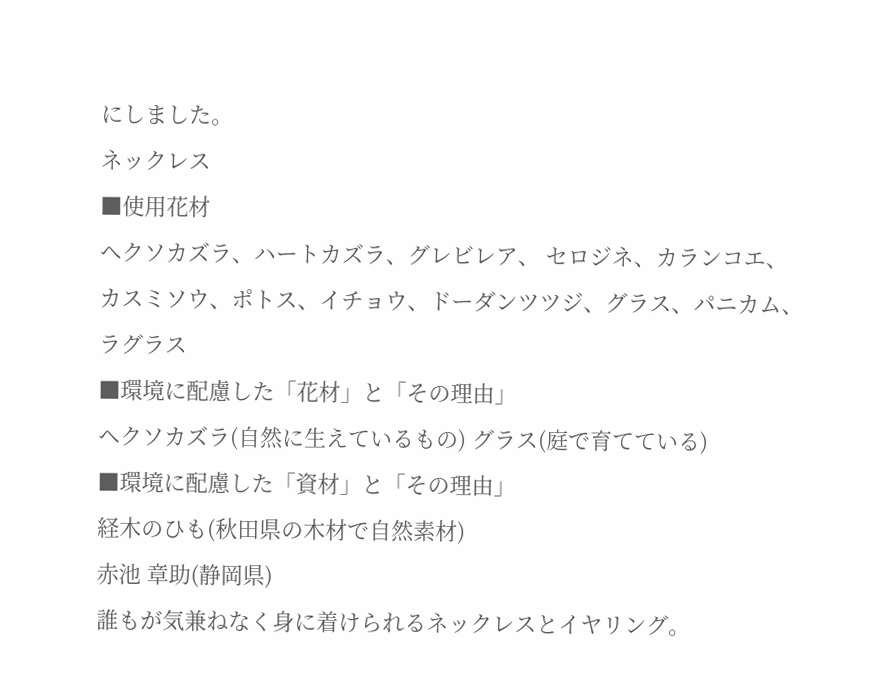にしました。
ネックレス
■使用花材
ヘクソカズラ、ハートカズラ、グレビレア、 セロジネ、カランコエ、カスミソウ、ポトス、イチョウ、ドーダンツツジ、グラス、パニカム、ラグラス
■環境に配慮した「花材」と「その理由」
ヘクソカズラ(自然に生えているもの) グラス(庭で育てている)
■環境に配慮した「資材」と「その理由」
経木のひも(秋田県の木材で自然素材)
赤池 章助(静岡県)
誰もが気兼ねなく身に着けられるネックレスとイヤリング。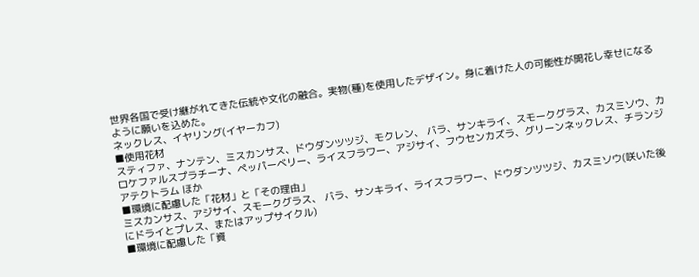世界各国で受け継がれてきた伝統や文化の融合。実物(種)を使用したデザイン。身に着けた人の可能性が開花し幸せになるように願いを込めた。
ネックレス、イヤリング(イヤーカフ)
■使用花材
スティファ、ナンテン、ミスカンサス、ドウダンツツジ、モクレン、 バラ、サンキライ、スモークグラス、カスミソウ、カロケファルスプラチーナ、ペッパーベリー、ライスフラワー、アジサイ、フウセンカズラ、グリーンネックレス、チランジアテクトラム ほか
■環境に配慮した「花材」と「その理由」
ミスカンサス、アジサイ、スモークグラス、 バラ、サンキライ、ライスフラワー、ドウダンツツジ、カスミソウ(咲いた後にドライとプレス、またはアップサイクル)
■環境に配慮した「資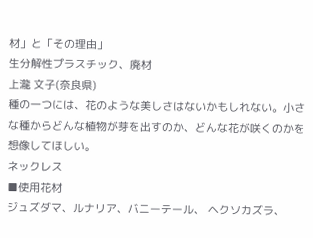材」と「その理由」
生分解性プラスチック、廃材
上瀧 文子(奈良県)
種の一つには、花のような美しさはないかもしれない。小さな種からどんな植物が芽を出すのか、どんな花が咲くのかを想像してほしい。
ネックレス
■使用花材
ジュズダマ、ルナリア、バニーテール、 ヘクソカズラ、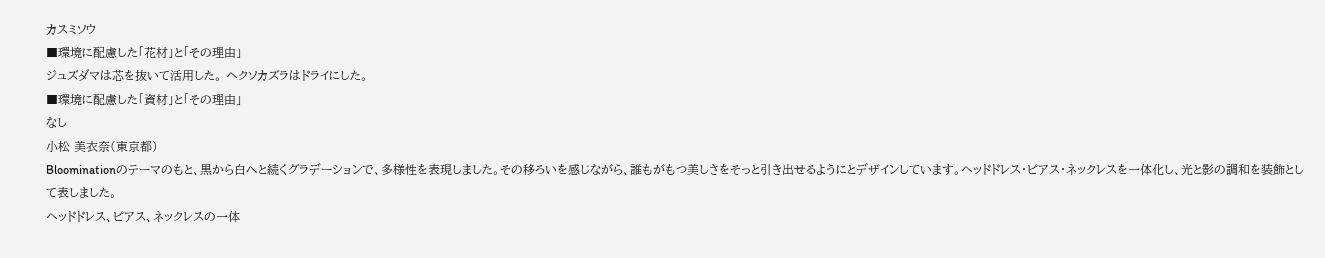カスミソウ
■環境に配慮した「花材」と「その理由」
ジュズダマは芯を抜いて活用した。 ヘクソカズラはドライにした。
■環境に配慮した「資材」と「その理由」
なし
小松 美衣奈(東京都)
Bloominationのテーマのもと、黒から白へと続くグラデーションで、多様性を表現しました。その移ろいを感じながら、誰もがもつ美しさをそっと引き出せるようにとデザインしています。ヘッドドレス・ピアス・ネックレスを一体化し、光と影の調和を装飾として表しました。
ヘッドドレス、ピアス、ネックレスの一体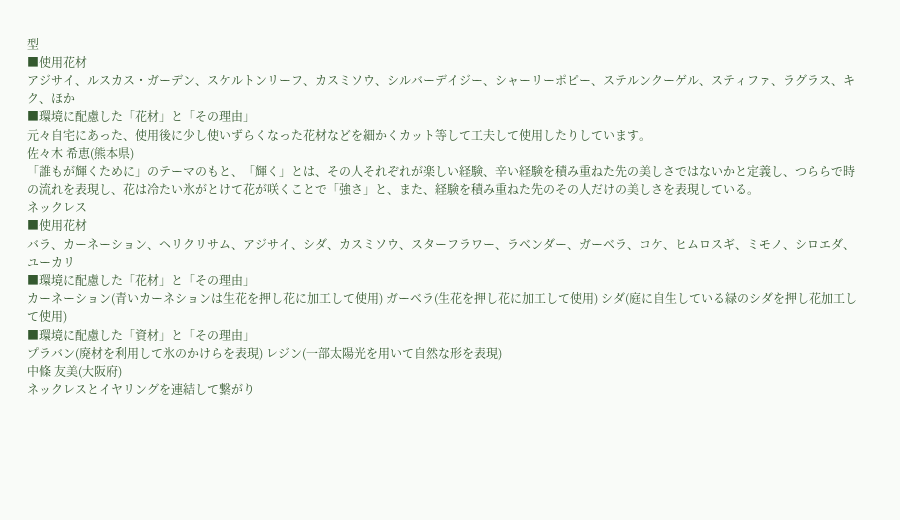型
■使用花材
アジサイ、ルスカス・ガーデン、スケルトンリーフ、カスミソウ、シルバーデイジー、シャーリーポピー、ステルンクーゲル、スティファ、ラグラス、キク、ほか
■環境に配慮した「花材」と「その理由」
元々自宅にあった、使用後に少し使いずらくなった花材などを細かくカット等して工夫して使用したりしています。
佐々木 希恵(熊本県)
「誰もが輝くために」のテーマのもと、「輝く」とは、その人それぞれが楽しい経験、辛い経験を積み重ねた先の美しさではないかと定義し、つららで時の流れを表現し、花は冷たい氷がとけて花が咲くことで「強さ」と、また、経験を積み重ねた先のその人だけの美しさを表現している。
ネックレス
■使用花材
バラ、カーネーション、ヘリクリサム、アジサイ、シダ、カスミソウ、スターフラワー、ラベンダー、ガーベラ、コケ、ヒムロスギ、ミモノ、シロエダ、ユーカリ
■環境に配慮した「花材」と「その理由」
カーネーション(青いカーネションは生花を押し花に加工して使用) ガーベラ(生花を押し花に加工して使用) シダ(庭に自生している緑のシダを押し花加工して使用)
■環境に配慮した「資材」と「その理由」
プラバン(廃材を利用して氷のかけらを表現) レジン(一部太陽光を用いて自然な形を表現)
中條 友美(大阪府)
ネックレスとイヤリングを連結して繋がり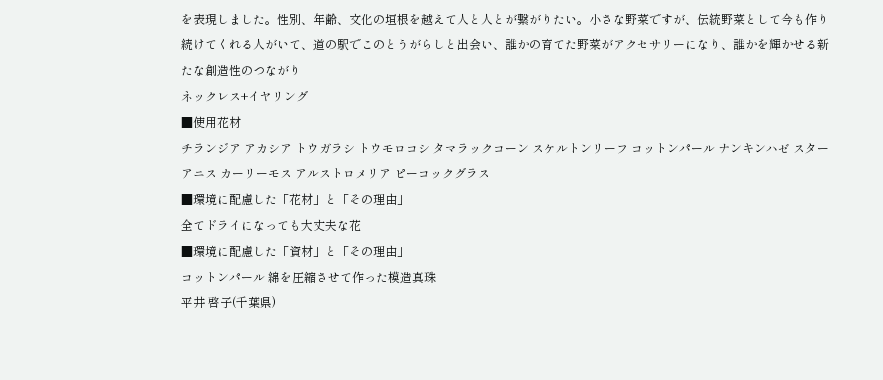を表現しました。性別、年齢、文化の垣根を越えて人と人とが繋がりたい。小さな野菜ですが、伝統野菜として今も作り続けてくれる人がいて、道の駅でこのとうがらしと出会い、誰かの育てた野菜がアクセサリーになり、誰かを輝かせる新たな創造性のつながり
ネックレス+イヤリング
■使用花材
チランジア アカシア トウガラシ トウモロコシ タマラックコーン スケルトンリーフ コットンパール ナンキンハゼ スターアニス カーリーモス アルストロメリア ピーコックグラス
■環境に配慮した「花材」と「その理由」
全てドライになっても大丈夫な花
■環境に配慮した「資材」と「その理由」
コットンパール 綿を圧縮させて作った模造真珠
平井 啓子(千葉県)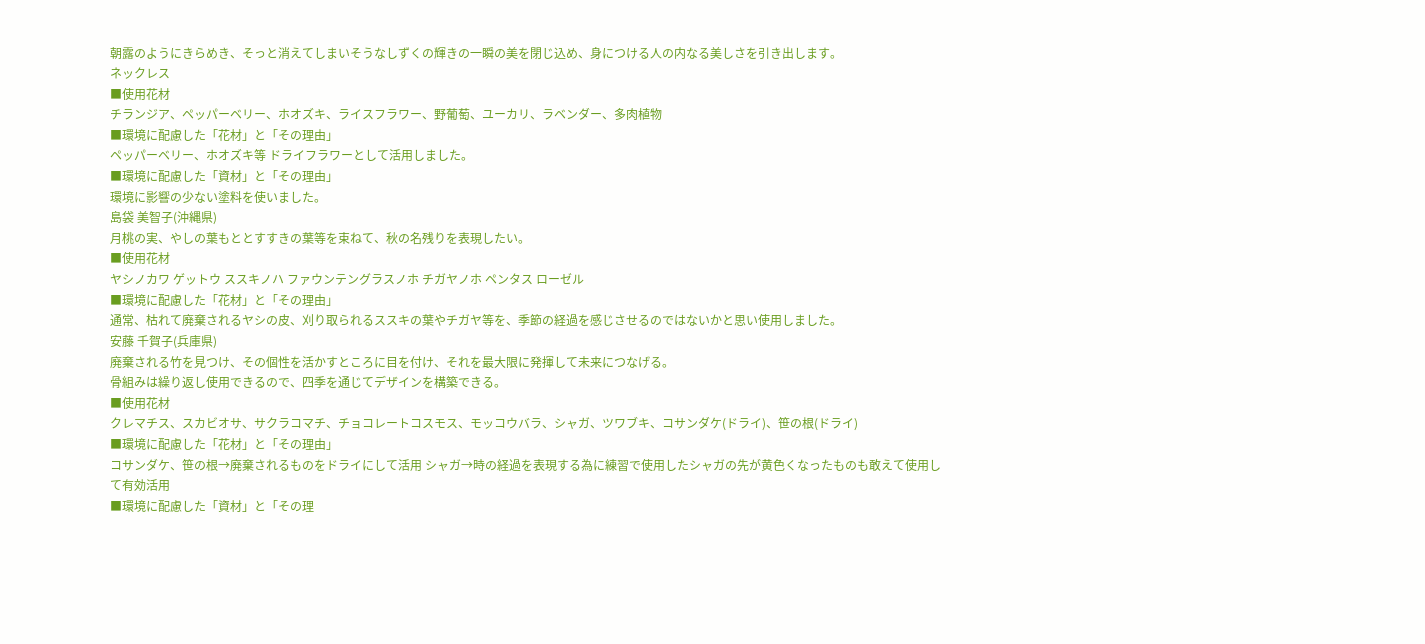朝露のようにきらめき、そっと消えてしまいそうなしずくの輝きの一瞬の美を閉じ込め、身につける人の内なる美しさを引き出します。
ネックレス
■使用花材
チランジア、ペッパーベリー、ホオズキ、ライスフラワー、野葡萄、ユーカリ、ラベンダー、多肉植物
■環境に配慮した「花材」と「その理由」
ペッパーベリー、ホオズキ等 ドライフラワーとして活用しました。
■環境に配慮した「資材」と「その理由」
環境に影響の少ない塗料を使いました。
島袋 美智子(沖縄県)
月桃の実、やしの葉もととすすきの葉等を束ねて、秋の名残りを表現したい。
■使用花材
ヤシノカワ ゲットウ ススキノハ ファウンテングラスノホ チガヤノホ ペンタス ローゼル
■環境に配慮した「花材」と「その理由」
通常、枯れて廃棄されるヤシの皮、刈り取られるススキの葉やチガヤ等を、季節の経過を感じさせるのではないかと思い使用しました。
安藤 千賀子(兵庫県)
廃棄される竹を見つけ、その個性を活かすところに目を付け、それを最大限に発揮して未来につなげる。
骨組みは繰り返し使用できるので、四季を通じてデザインを構築できる。
■使用花材
クレマチス、スカビオサ、サクラコマチ、チョコレートコスモス、モッコウバラ、シャガ、ツワブキ、コサンダケ(ドライ)、笹の根(ドライ)
■環境に配慮した「花材」と「その理由」
コサンダケ、笹の根→廃棄されるものをドライにして活用 シャガ→時の経過を表現する為に練習で使用したシャガの先が黄色くなったものも敢えて使用して有効活用
■環境に配慮した「資材」と「その理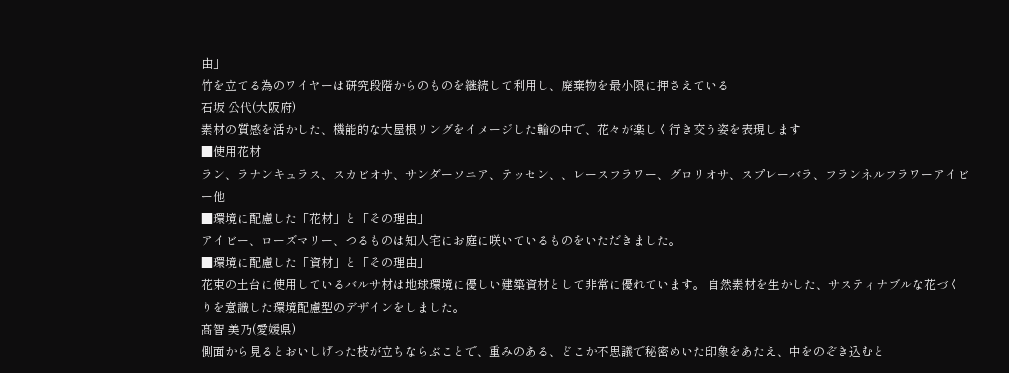由」
竹を立てる為のワイヤーは研究段階からのものを継続して利用し、廃棄物を最小限に押さえている
石坂 公代(大阪府)
素材の質感を活かした、機能的な大屋根リングをイメージした輪の中で、花々が楽しく行き交う姿を表現します
■使用花材
ラン、ラナンキュラス、スカビオサ、サンダーソニア、テッセン、、レースフラワー、グロリオサ、スプレーバラ、フランネルフラワーアイビー他
■環境に配慮した「花材」と「その理由」
アイビー、ローズマリー、つるものは知人宅にお庭に咲いているものをいただきました。
■環境に配慮した「資材」と「その理由」
花束の土台に使用しているバルサ材は地球環境に優しい建築資材として非常に優れています。 自然素材を生かした、サスティナブルな花づくりを意識した環境配慮型のデザインをしました。
髙智 美乃(愛媛県)
側面から見るとおいしげった枝が立ちならぶことで、重みのある、どこか不思議で秘密めいた印象をあたえ、中をのぞき込むと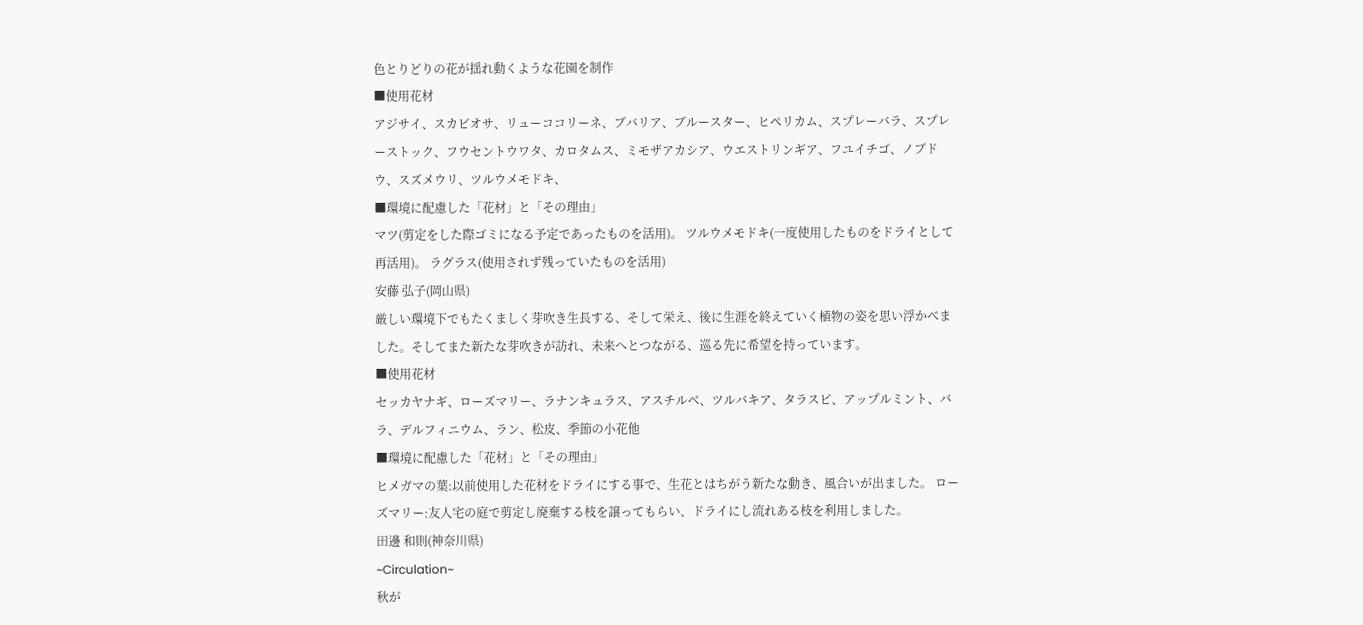色とりどりの花が揺れ動くような花園を制作
■使用花材
アジサイ、スカビオサ、リューココリーネ、ブバリア、ブルースター、ヒペリカム、スプレーバラ、スプレーストック、フウセントウワタ、カロタムス、ミモザアカシア、ウエストリンギア、フユイチゴ、ノブドウ、スズメウリ、ツルウメモドキ、
■環境に配慮した「花材」と「その理由」
マツ(剪定をした際ゴミになる予定であったものを活用)。 ツルウメモドキ(一度使用したものをドライとして再活用)。 ラグラス(使用されず残っていたものを活用)
安藤 弘子(岡山県)
厳しい環境下でもたくましく芽吹き生長する、そして栄え、後に生涯を終えていく植物の姿を思い浮かべました。そしてまた新たな芽吹きが訪れ、未来へとつながる、巡る先に希望を持っています。
■使用花材
セッカヤナギ、ローズマリー、ラナンキュラス、アスチルベ、ツルバキア、タラスピ、アップルミント、バラ、デルフィニウム、ラン、松皮、季節の小花他
■環境に配慮した「花材」と「その理由」
ヒメガマの葉:以前使用した花材をドライにする事で、生花とはちがう新たな動き、風合いが出ました。 ローズマリー:友人宅の庭で剪定し廃棄する枝を譲ってもらい、ドライにし流れある枝を利用しました。
田邊 和則(神奈川県)
~Circulation~
秋が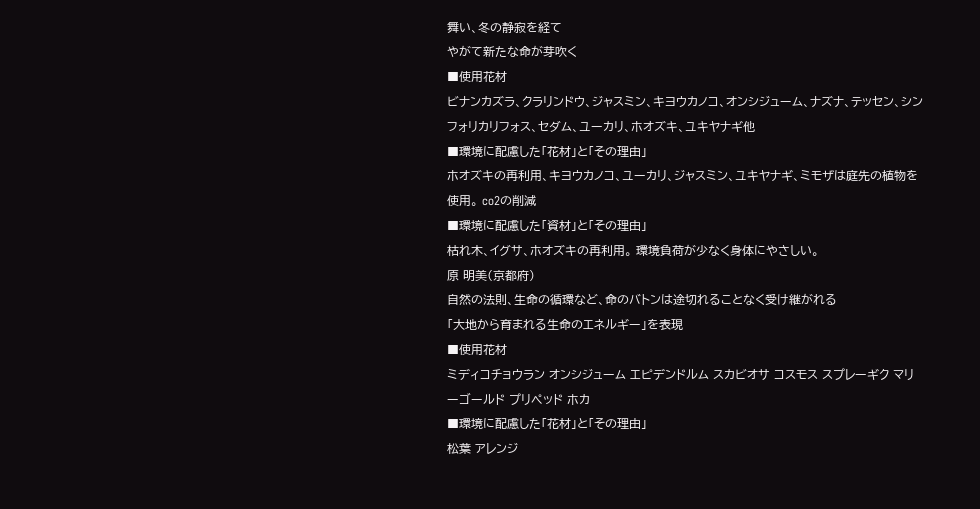舞い、冬の静寂を経て
やがて新たな命が芽吹く
■使用花材
ビナンカズラ、クラリンドウ、ジャスミン、キヨウカノコ、オンシジューム、ナズナ、テッセン、シンフォリカリフォス、セダム、ユーカリ、ホオズキ、ユキヤナギ他
■環境に配慮した「花材」と「その理由」
ホオズキの再利用、キヨウカノコ、ユーカリ、ジャスミン、ユキヤナギ、ミモザは庭先の植物を使用。 co2の削減
■環境に配慮した「資材」と「その理由」
枯れ木、イグサ、ホオズキの再利用。 環境負荷が少なく身体にやさしい。
原 明美(京都府)
自然の法則、生命の循環など、命のバトンは途切れることなく受け継がれる
「大地から育まれる生命のエネルギー」を表現
■使用花材
ミディコチョウラン オンシジューム エピデンドルム スカビオサ コスモス スプレーギク マリーゴールド プリペッド ホカ
■環境に配慮した「花材」と「その理由」
松葉 アレンジ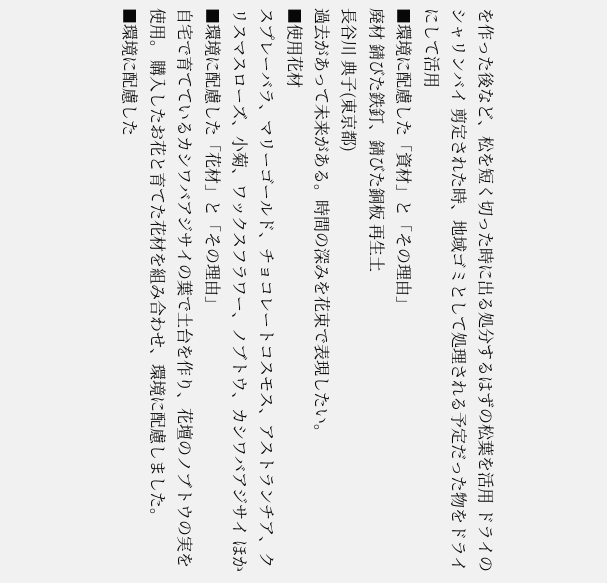を作った後など、松を短く切った時に出る処分するはずの松葉を活用 ドライのシャリンバイ 剪定された時、地域ゴミとして処理される予定だった物をドライにして活用
■環境に配慮した「資材」と「その理由」
廃材 錆びた鉄釘、錆びた銅板 再生土
長谷川 典子(東京都)
過去があって未来がある。時間の深みを花束で表現したい。
■使用花材
スプレーバラ、マリーゴールド、チョコレートコスモス、アストランチア、クリスマスローズ、小菊、ワックスフラワー、ノブトウ、カシワバアジサイ ほか
■環境に配慮した「花材」と「その理由」
自宅で育てているカシワバアジサイの葉で土台を作り、花壇のノブトウの実を使用。 購入したお花と育てた花材を組み合わせ、環境に配慮しました。
■環境に配慮した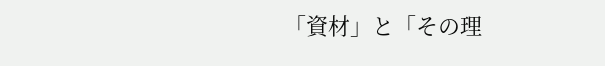「資材」と「その理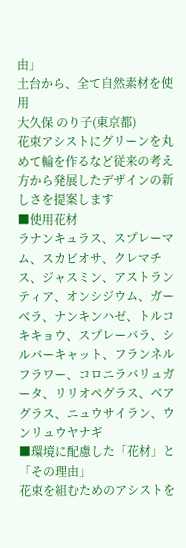由」
土台から、全て自然素材を使用
大久保 のり子(東京都)
花束アシストにグリーンを丸めて輪を作るなど従来の考え方から発展したデザインの新しさを提案します
■使用花材
ラナンキュラス、スプレーマム、スカビオサ、クレマチス、ジャスミン、アストランティア、オンシジウム、ガーベラ、ナンキンハゼ、トルコキキョウ、スプレーバラ、シルバーキャット、フランネルフラワー、コロニラバリュガータ、リリオペグラス、ベアグラス、ニュウサイラン、ウンリュウヤナギ
■環境に配慮した「花材」と「その理由」
花束を組むためのアシストを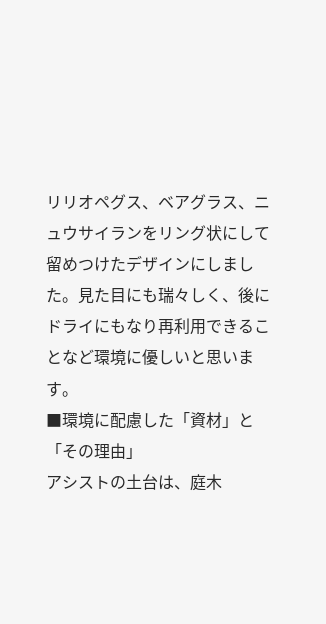リリオペグス、ベアグラス、ニュウサイランをリング状にして留めつけたデザインにしました。見た目にも瑞々しく、後にドライにもなり再利用できることなど環境に優しいと思います。
■環境に配慮した「資材」と「その理由」
アシストの土台は、庭木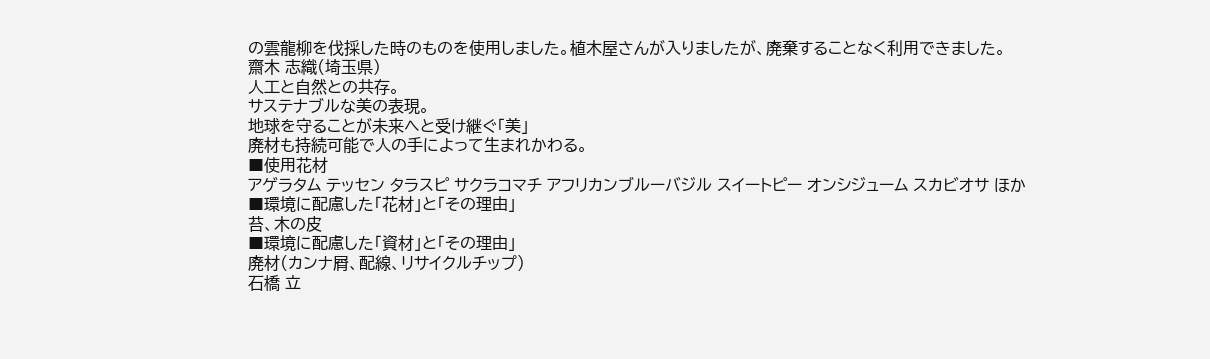の雲龍柳を伐採した時のものを使用しました。植木屋さんが入りましたが、廃棄することなく利用できました。
齋木 志織(埼玉県)
人工と自然との共存。
サステナブルな美の表現。
地球を守ることが未来へと受け継ぐ「美」
廃材も持続可能で人の手によって生まれかわる。
■使用花材
アゲラタム テッセン タラスピ サクラコマチ アフリカンブルーバジル スイートピー オンシジューム スカビオサ ほか
■環境に配慮した「花材」と「その理由」
苔、木の皮
■環境に配慮した「資材」と「その理由」
廃材(カンナ屑、配線、リサイクルチップ)
石橋 立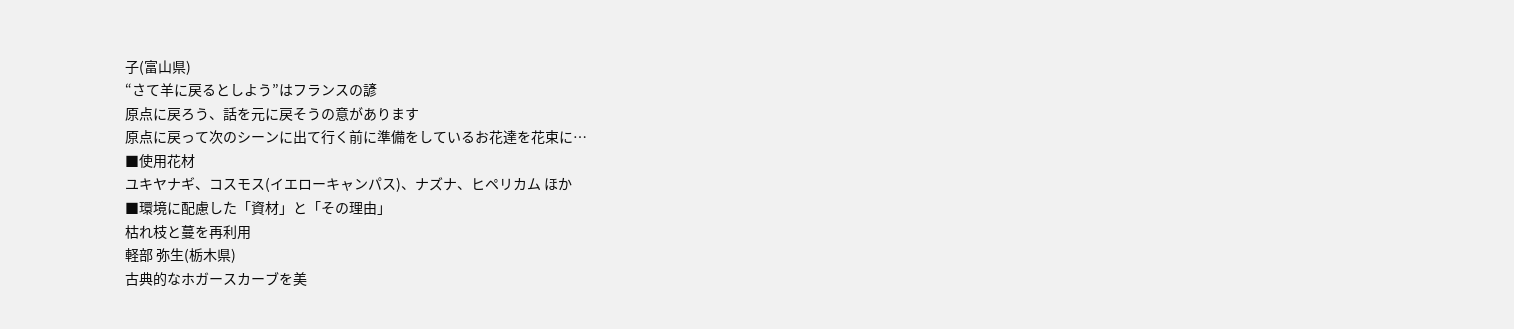子(富山県)
“さて羊に戻るとしよう”はフランスの諺
原点に戻ろう、話を元に戻そうの意があります
原点に戻って次のシーンに出て行く前に準備をしているお花達を花束に…
■使用花材
ユキヤナギ、コスモス(イエローキャンパス)、ナズナ、ヒペリカム ほか
■環境に配慮した「資材」と「その理由」
枯れ枝と蔓を再利用
軽部 弥生(栃木県)
古典的なホガースカーブを美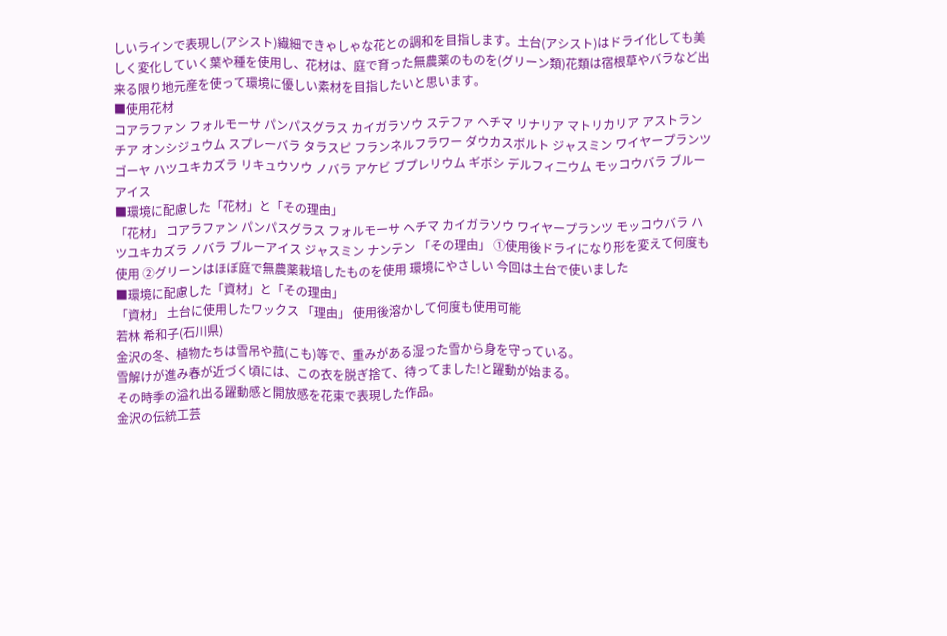しいラインで表現し(アシスト)繊細できゃしゃな花との調和を目指します。土台(アシスト)はドライ化しても美しく変化していく葉や種を使用し、花材は、庭で育った無農薬のものを(グリーン類)花類は宿根草やバラなど出来る限り地元産を使って環境に優しい素材を目指したいと思います。
■使用花材
コアラファン フォルモーサ パンパスグラス カイガラソウ ステファ ヘチマ リナリア マトリカリア アストランチア オンシジュウム スプレーバラ タラスピ フランネルフラワー ダウカスボルト ジャスミン ワイヤープランツ ゴーヤ ハツユキカズラ リキュウソウ ノバラ アケビ ブプレリウム ギボシ デルフィ二ウム モッコウバラ ブルーアイス
■環境に配慮した「花材」と「その理由」
「花材」 コアラファン パンパスグラス フォルモーサ ヘチマ カイガラソウ ワイヤープランツ モッコウバラ ハツユキカズラ ノバラ ブルーアイス ジャスミン ナンテン 「その理由」 ①使用後ドライになり形を変えて何度も使用 ②グリーンはほぼ庭で無農薬栽培したものを使用 環境にやさしい 今回は土台で使いました
■環境に配慮した「資材」と「その理由」
「資材」 土台に使用したワックス 「理由」 使用後溶かして何度も使用可能
若林 希和子(石川県)
金沢の冬、植物たちは雪吊や菰(こも)等で、重みがある湿った雪から身を守っている。
雪解けが進み春が近づく頃には、この衣を脱ぎ捨て、待ってました!と躍動が始まる。
その時季の溢れ出る躍動感と開放感を花束で表現した作品。
金沢の伝統工芸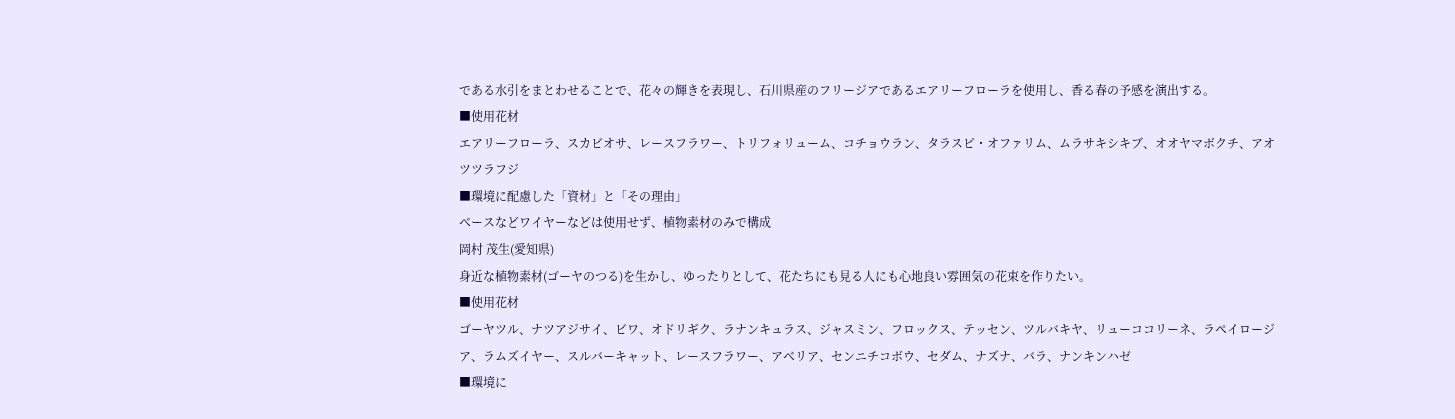である水引をまとわせることで、花々の輝きを表現し、石川県産のフリージアであるエアリーフローラを使用し、香る春の予感を演出する。
■使用花材
エアリーフローラ、スカビオサ、レースフラワー、トリフォリューム、コチョウラン、タラスピ・オファリム、ムラサキシキブ、オオヤマボクチ、アオツツラフジ
■環境に配慮した「資材」と「その理由」
ベースなどワイヤーなどは使用せず、植物素材のみで構成
岡村 茂生(愛知県)
身近な植物素材(ゴーヤのつる)を生かし、ゆったりとして、花たちにも見る人にも心地良い雰囲気の花束を作りたい。
■使用花材
ゴーヤツル、ナツアジサイ、ビワ、オドリギク、ラナンキュラス、ジャスミン、フロックス、テッセン、ツルバキヤ、リューココリーネ、ラペイロージア、ラムズイヤー、スルバーキャット、レースフラワー、アベリア、センニチコボウ、セダム、ナズナ、バラ、ナンキンハゼ
■環境に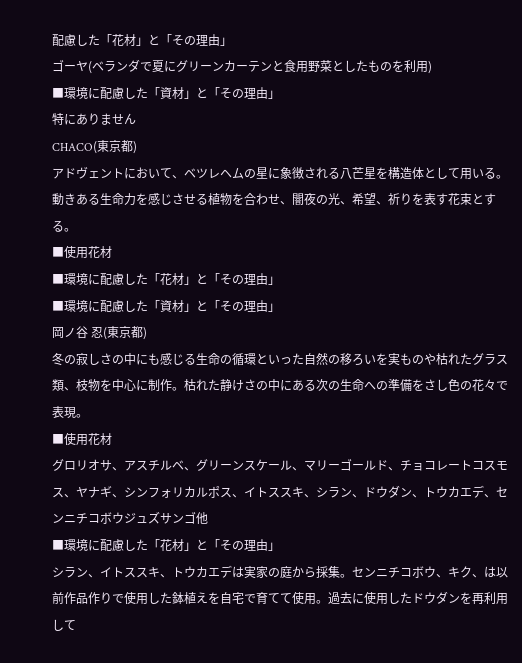配慮した「花材」と「その理由」
ゴーヤ(ベランダで夏にグリーンカーテンと食用野菜としたものを利用)
■環境に配慮した「資材」と「その理由」
特にありません
CHACO(東京都)
アドヴェントにおいて、ベツレヘムの星に象徴される八芒星を構造体として用いる。動きある生命力を感じさせる植物を合わせ、闇夜の光、希望、祈りを表す花束とする。
■使用花材
■環境に配慮した「花材」と「その理由」
■環境に配慮した「資材」と「その理由」
岡ノ谷 忍(東京都)
冬の寂しさの中にも感じる生命の循環といった自然の移ろいを実ものや枯れたグラス類、枝物を中心に制作。枯れた静けさの中にある次の生命への準備をさし色の花々で表現。
■使用花材
グロリオサ、アスチルベ、グリーンスケール、マリーゴールド、チョコレートコスモス、ヤナギ、シンフォリカルポス、イトススキ、シラン、ドウダン、トウカエデ、センニチコボウジュズサンゴ他
■環境に配慮した「花材」と「その理由」
シラン、イトススキ、トウカエデは実家の庭から採集。センニチコボウ、キク、は以前作品作りで使用した鉢植えを自宅で育てて使用。過去に使用したドウダンを再利用して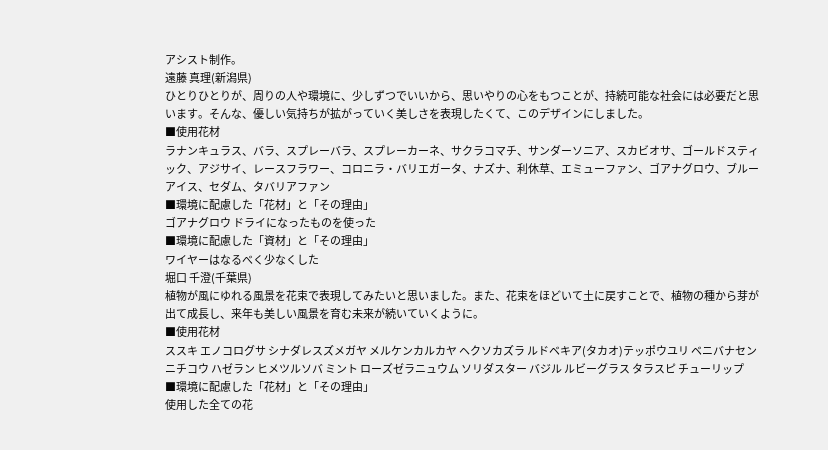アシスト制作。
遠藤 真理(新潟県)
ひとりひとりが、周りの人や環境に、少しずつでいいから、思いやりの心をもつことが、持続可能な社会には必要だと思います。そんな、優しい気持ちが拡がっていく美しさを表現したくて、このデザインにしました。
■使用花材
ラナンキュラス、バラ、スプレーバラ、スプレーカーネ、サクラコマチ、サンダーソニア、スカビオサ、ゴールドスティック、アジサイ、レースフラワー、コロニラ・バリエガータ、ナズナ、利休草、エミューファン、ゴアナグロウ、ブルーアイス、セダム、タバリアファン
■環境に配慮した「花材」と「その理由」
ゴアナグロウ ドライになったものを使った
■環境に配慮した「資材」と「その理由」
ワイヤーはなるべく少なくした
堀口 千澄(千葉県)
植物が風にゆれる風景を花束で表現してみたいと思いました。また、花束をほどいて土に戻すことで、植物の種から芽が出て成長し、来年も美しい風景を育む未来が続いていくように。
■使用花材
ススキ エノコログサ シナダレスズメガヤ メルケンカルカヤ ヘクソカズラ ルドベキア(タカオ)テッポウユリ ベニバナセンニチコウ ハゼラン ヒメツルソバ ミント ローズゼラニュウム ソリダスター バジル ルビーグラス タラスピ チューリップ
■環境に配慮した「花材」と「その理由」
使用した全ての花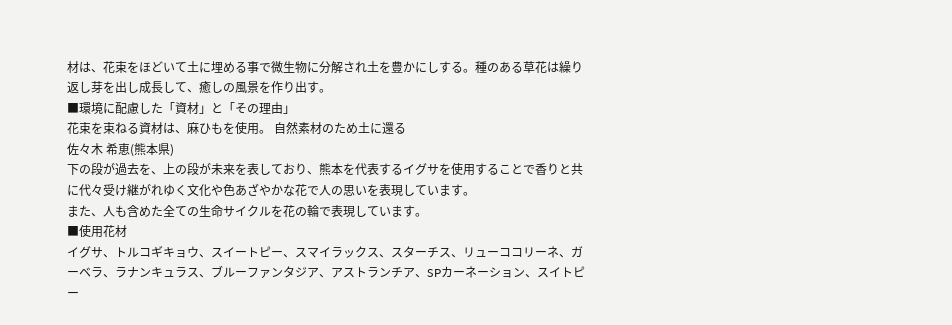材は、花束をほどいて土に埋める事で微生物に分解され土を豊かにしする。種のある草花は繰り返し芽を出し成長して、癒しの風景を作り出す。
■環境に配慮した「資材」と「その理由」
花束を束ねる資材は、麻ひもを使用。 自然素材のため土に還る
佐々木 希恵(熊本県)
下の段が過去を、上の段が未来を表しており、熊本を代表するイグサを使用することで香りと共に代々受け継がれゆく文化や色あざやかな花で人の思いを表現しています。
また、人も含めた全ての生命サイクルを花の輪で表現しています。
■使用花材
イグサ、トルコギキョウ、スイートピー、スマイラックス、スターチス、リューココリーネ、ガーベラ、ラナンキュラス、ブルーファンタジア、アストランチア、SPカーネーション、スイトピー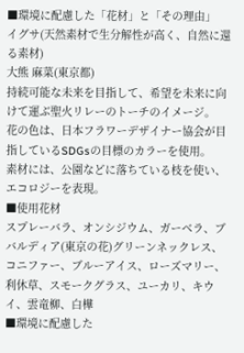■環境に配慮した「花材」と「その理由」
イグサ(天然素材で生分解性が高く、自然に還る素材)
大熊 麻菜(東京都)
持続可能な未来を目指して、希望を未来に向けて運ぶ聖火リレーのトーチのイメージ。
花の色は、日本フラワーデザイナー協会が目指しているSDGsの目標のカラーを使用。
素材には、公園などに落ちている枝を使い、エコロジーを表現。
■使用花材
スプレーバラ、オンシジウム、ガーベラ、ブバルディア(東京の花)グリーンネックレス、コニファー、ブルーアイス、ローズマリー、利休草、スモークグラス、ユーカリ、キウイ、雲竜柳、白樺
■環境に配慮した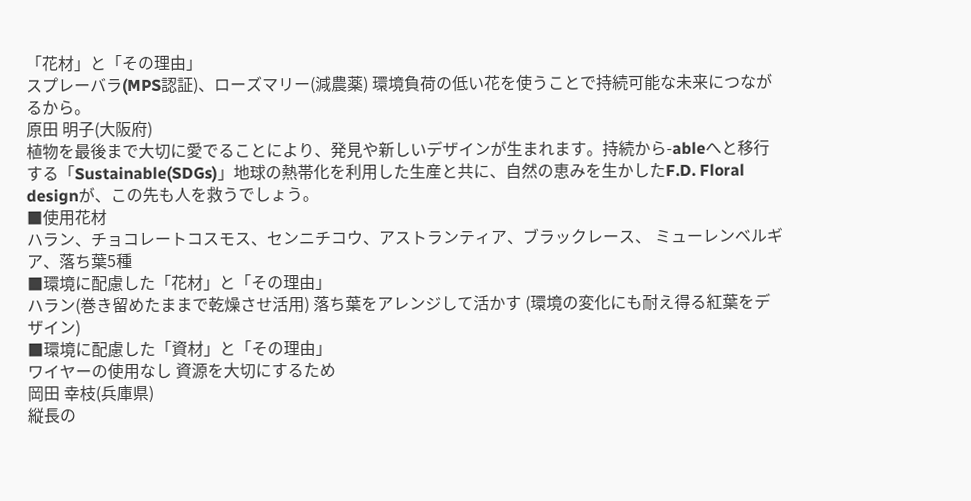「花材」と「その理由」
スプレーバラ(MPS認証)、ローズマリー(減農薬) 環境負荷の低い花を使うことで持続可能な未来につながるから。
原田 明子(大阪府)
植物を最後まで大切に愛でることにより、発見や新しいデザインが生まれます。持続から-ableへと移行する「Sustainable(SDGs)」地球の熱帯化を利用した生産と共に、自然の恵みを生かしたF.D. Floral designが、この先も人を救うでしょう。
■使用花材
ハラン、チョコレートコスモス、センニチコウ、アストランティア、ブラックレース、 ミューレンベルギア、落ち葉5種
■環境に配慮した「花材」と「その理由」
ハラン(巻き留めたままで乾燥させ活用) 落ち葉をアレンジして活かす (環境の変化にも耐え得る紅葉をデザイン)
■環境に配慮した「資材」と「その理由」
ワイヤーの使用なし 資源を大切にするため
岡田 幸枝(兵庫県)
縦長の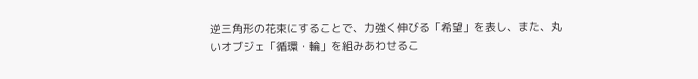逆三角形の花束にすることで、力強く伸びる「希望」を表し、また、丸いオブジェ「循環・輪」を組みあわせるこ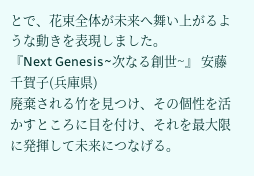とで、花束全体が未来へ舞い上がるような動きを表現しました。
『Next Genesis~次なる創世~』 安藤 千賀子(兵庫県)
廃棄される竹を見つけ、その個性を活かすところに目を付け、それを最大限に発揮して未来につなげる。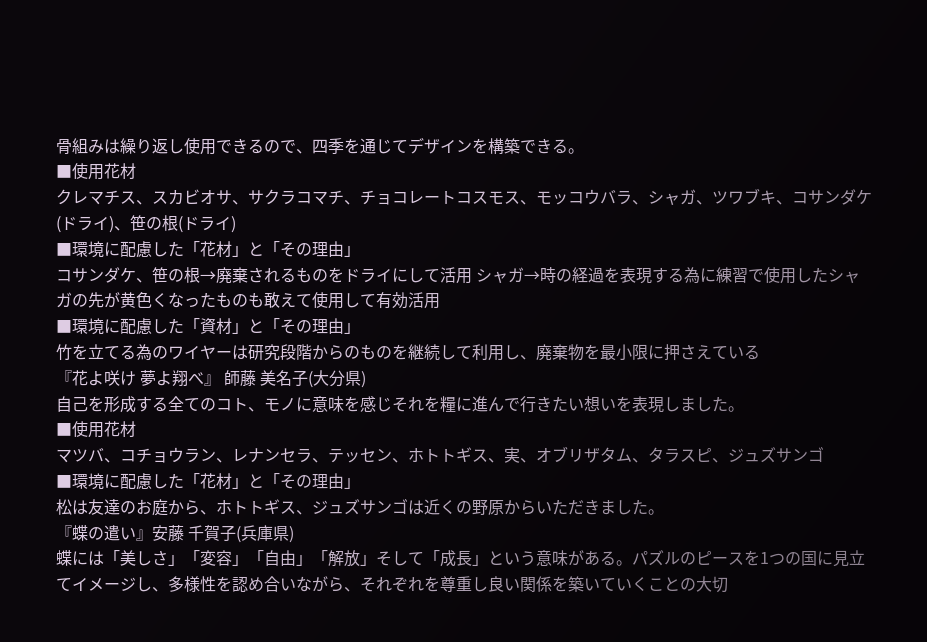骨組みは繰り返し使用できるので、四季を通じてデザインを構築できる。
■使用花材
クレマチス、スカビオサ、サクラコマチ、チョコレートコスモス、モッコウバラ、シャガ、ツワブキ、コサンダケ(ドライ)、笹の根(ドライ)
■環境に配慮した「花材」と「その理由」
コサンダケ、笹の根→廃棄されるものをドライにして活用 シャガ→時の経過を表現する為に練習で使用したシャガの先が黄色くなったものも敢えて使用して有効活用
■環境に配慮した「資材」と「その理由」
竹を立てる為のワイヤーは研究段階からのものを継続して利用し、廃棄物を最小限に押さえている
『花よ咲け 夢よ翔べ』 師藤 美名子(大分県)
自己を形成する全てのコト、モノに意味を感じそれを糧に進んで行きたい想いを表現しました。
■使用花材
マツバ、コチョウラン、レナンセラ、テッセン、ホトトギス、実、オブリザタム、タラスピ、ジュズサンゴ
■環境に配慮した「花材」と「その理由」
松は友達のお庭から、ホトトギス、ジュズサンゴは近くの野原からいただきました。
『蝶の遣い』安藤 千賀子(兵庫県)
蝶には「美しさ」「変容」「自由」「解放」そして「成長」という意味がある。パズルのピースを1つの国に見立てイメージし、多様性を認め合いながら、それぞれを尊重し良い関係を築いていくことの大切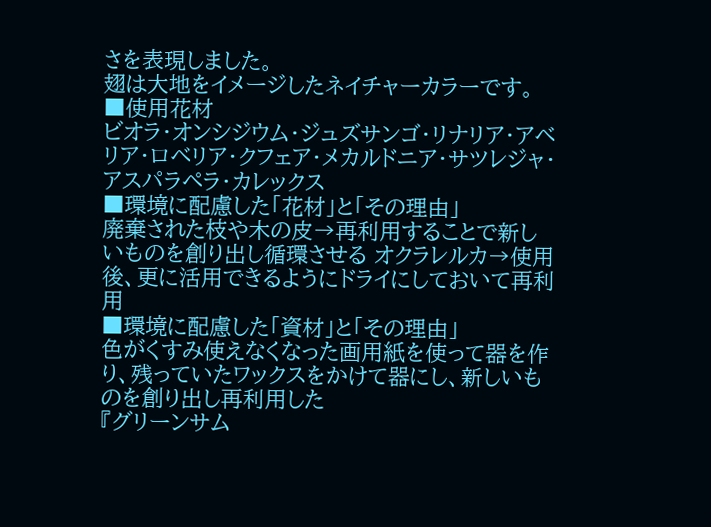さを表現しました。
翅は大地をイメージしたネイチャーカラーです。
■使用花材
ビオラ・オンシジウム・ジュズサンゴ・リナリア・アベリア・ロベリア・クフェア・メカルドニア・サツレジャ・アスパラペラ・カレックス
■環境に配慮した「花材」と「その理由」
廃棄された枝や木の皮→再利用することで新しいものを創り出し循環させる オクラレルカ→使用後、更に活用できるようにドライにしておいて再利用
■環境に配慮した「資材」と「その理由」
色がくすみ使えなくなった画用紙を使って器を作り、残っていたワックスをかけて器にし、新しいものを創り出し再利用した
『グリーンサム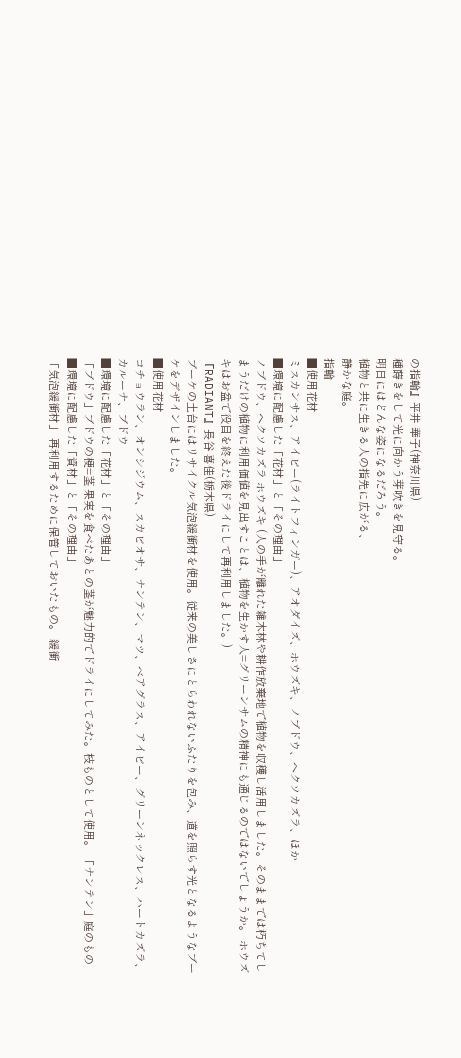の指輪』平井 華子(神奈川県)
種蒔きをして光に向かう芽吹きを見守る。
明日にはどんな姿になるだろう。
植物と共に生きる人の指先に広がる、
静かな庭。
指輪
■使用花材
ミスカンサス、アイビー(ライトフィンガー)、アオダイズ、ホウズキ、ノブドウ、ヘクソカズラ、ほか
■環境に配慮した「花材」と「その理由」
ノブドウ、ヘクソカズラ ホウズキ (人の手が離れた雑木林や耕作放棄地で植物を収穫し活用しました。そのままでは朽ちてしまうだけの植物に利用価値を見出すことは、植物を生かす人=グリーンサムの精神にも通じるのではないでしょうか。 ホウズキはお盆で役目を終えた後ドライにして再利用しました。)
『RADIANT』長谷 喜佳(栃木県)
ブーケの土台にはリサイクル気泡緩衝材を使用。従来の美しさにとらわれないふたりを包み、道を照らす光となるようなブーケをデザインしました。
■使用花材
コチョウラン、オンシジウム、スカビオサ、ナンテン、マツ、ベアグラス、アイビー、グリーンネックレス、ハートカズラ、カルーナ、ブドウ
■環境に配慮した「花材」と「その理由」
「ブドウ」ブドウの梗=茎 果実を食べたあとの茎が魅力的でドライにしてみた。枝ものとして使用。 「ナンテン」庭のもの
■環境に配慮した「資材」と「その理由」
「気泡緩衝材」 再利用するために保管しておいたもの。 緩衝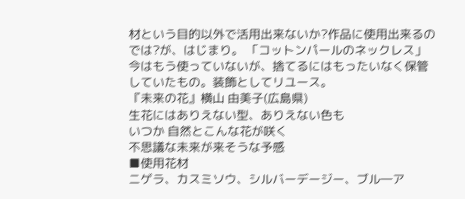材という目的以外で活用出来ないか?作品に使用出来るのでは?が、はじまり。 「コットンパールのネックレス」 今はもう使っていないが、捨てるにはもったいなく保管していたもの。装飾としてリユース。
『未来の花』横山 由美子(広島県)
生花にはありえない型、ありえない色も
いつか 自然とこんな花が咲く
不思議な未来が来そうな予感
■使用花材
ニゲラ、カスミソウ、シルバーデージー、ブル―ア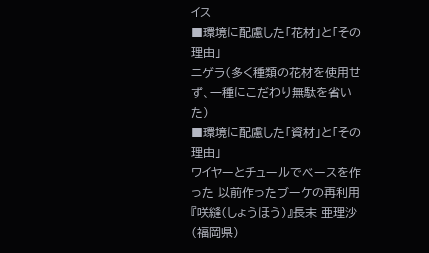イス
■環境に配慮した「花材」と「その理由」
ニゲラ(多く種類の花材を使用せず、一種にこだわり無駄を省いた)
■環境に配慮した「資材」と「その理由」
ワイヤーとチュールでベースを作った 以前作ったブーケの再利用
『咲縫(しょうほう)』長末 亜理沙(福岡県)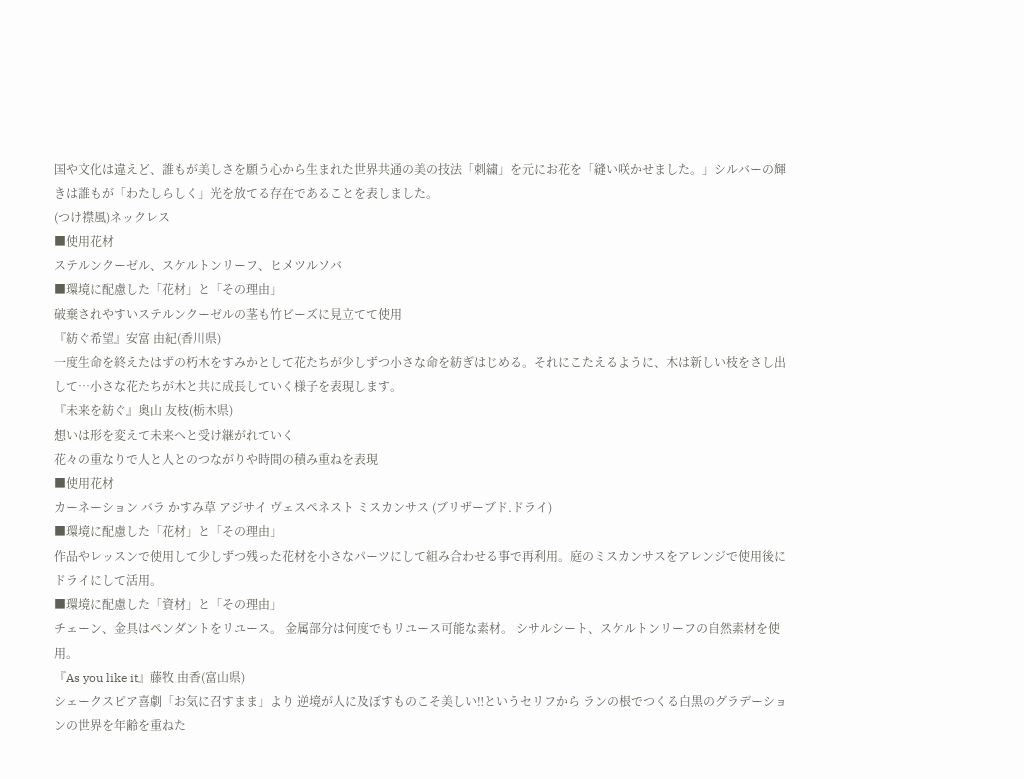国や文化は違えど、誰もが美しさを願う心から生まれた世界共通の美の技法「刺繍」を元にお花を「縫い咲かせました。」シルバーの輝きは誰もが「わたしらしく」光を放てる存在であることを表しました。
(つけ襟風)ネックレス
■使用花材
ステルンクーゼル、スケルトンリーフ、ヒメツルソバ
■環境に配慮した「花材」と「その理由」
破棄されやすいステルンクーゼルの茎も竹ビーズに見立てて使用
『紡ぐ希望』安富 由紀(香川県)
一度生命を終えたはずの朽木をすみかとして花たちが少しずつ小さな命を紡ぎはじめる。それにこたえるように、木は新しい枝をさし出して…小さな花たちが木と共に成長していく様子を表現します。
『未来を紡ぐ』奥山 友枝(栃木県)
想いは形を変えて未来へと受け継がれていく
花々の重なりで人と人とのつながりや時間の積み重ねを表現
■使用花材
カーネーション バラ かすみ草 アジサイ ヴェスペネスト ミスカンサス (ブリザーブド.ドライ)
■環境に配慮した「花材」と「その理由」
作品やレッスンで使用して少しずつ残った花材を小さなパーツにして組み合わせる事で再利用。庭のミスカンサスをアレンジで使用後にドライにして活用。
■環境に配慮した「資材」と「その理由」
チェーン、金具はペンダントをリユース。 金属部分は何度でもリユース可能な素材。 シサルシート、スケルトンリーフの自然素材を使用。
『As you like it』藤牧 由香(富山県)
シェークスピア喜劇「お気に召すまま」より 逆境が人に及ぼすものこそ美しい‼というセリフから ランの根でつくる白黒のグラデーションの世界を年齢を重ねた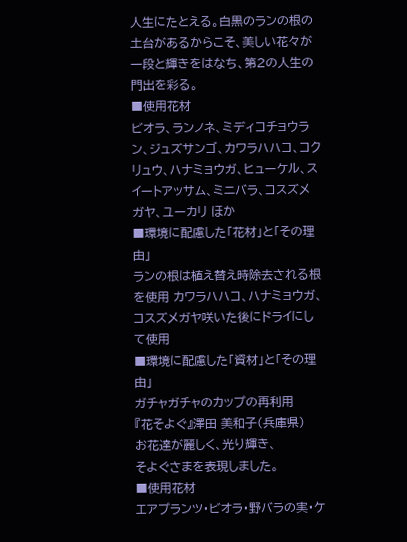人生にたとえる。白黒のランの根の土台があるからこそ、美しい花々が一段と輝きをはなち、第2の人生の門出を彩る。
■使用花材
ビオラ、ランノネ、ミディコチョウラン、ジュズサンゴ、カワラハハコ、コクリュウ、ハナミョウガ、ヒューケル、スイートアッサム、ミニバラ、コスズメガヤ、ユーカリ ほか
■環境に配慮した「花材」と「その理由」
ランの根は植え替え時除去される根を使用 カワラハハコ、ハナミョウガ、コスズメガヤ咲いた後にドライにして使用
■環境に配慮した「資材」と「その理由」
ガチャガチャのカップの再利用
『花そよぐ』澤田 美和子(兵庫県)
お花達が麗しく、光り輝き、
そよぐさまを表現しました。
■使用花材
エアプランツ・ビオラ・野バラの実・ケ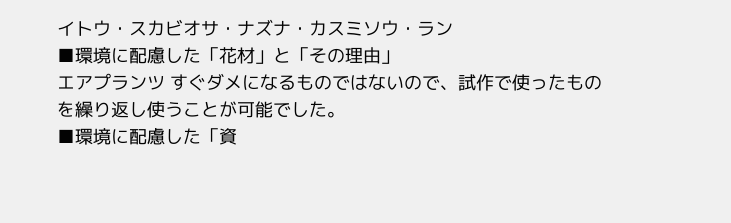イトウ・スカビオサ・ナズナ・カスミソウ・ラン
■環境に配慮した「花材」と「その理由」
エアプランツ すぐダメになるものではないので、試作で使ったものを繰り返し使うことが可能でした。
■環境に配慮した「資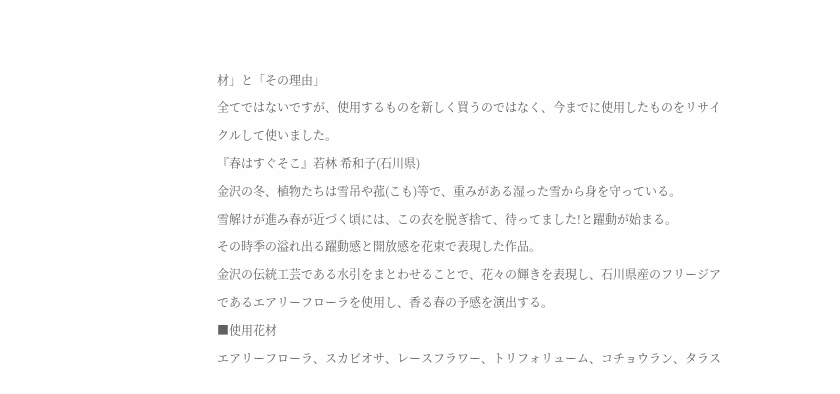材」と「その理由」
全てではないですが、使用するものを新しく買うのではなく、今までに使用したものをリサイクルして使いました。
『春はすぐそこ』若林 希和子(石川県)
金沢の冬、植物たちは雪吊や菰(こも)等で、重みがある湿った雪から身を守っている。
雪解けが進み春が近づく頃には、この衣を脱ぎ捨て、待ってました!と躍動が始まる。
その時季の溢れ出る躍動感と開放感を花束で表現した作品。
金沢の伝統工芸である水引をまとわせることで、花々の輝きを表現し、石川県産のフリージアであるエアリーフローラを使用し、香る春の予感を演出する。
■使用花材
エアリーフローラ、スカビオサ、レースフラワー、トリフォリューム、コチョウラン、タラス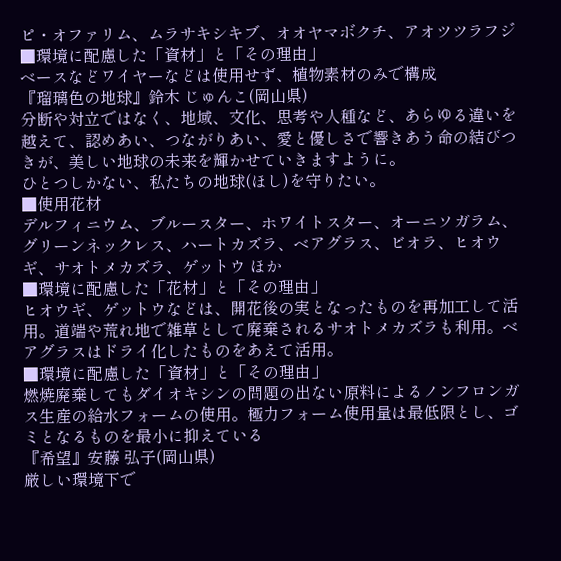ピ・オファリム、ムラサキシキブ、オオヤマボクチ、アオツツラフジ
■環境に配慮した「資材」と「その理由」
ベースなどワイヤーなどは使用せず、植物素材のみで構成
『瑠璃色の地球』鈴木 じゅんこ(岡山県)
分断や対立ではなく、地域、文化、思考や人種など、あらゆる違いを越えて、認めあい、つながりあい、愛と優しさで響きあう命の結びつきが、美しい地球の未来を輝かせていきますように。
ひとつしかない、私たちの地球(ほし)を守りたい。
■使用花材
デルフィニウム、ブルースター、ホワイトスター、オーニソガラム、グリーンネックレス、ハートカズラ、ベアグラス、ビオラ、ヒオウギ、サオトメカズラ、ゲットウ ほか
■環境に配慮した「花材」と「その理由」
ヒオウギ、ゲットウなどは、開花後の実となったものを再加工して活用。道端や荒れ地で雑草として廃棄されるサオトメカズラも利用。ベアグラスはドライ化したものをあえて活用。
■環境に配慮した「資材」と「その理由」
燃焼廃棄してもダイオキシンの問題の出ない原料によるノンフロンガス生産の給水フォームの使用。極力フォーム使用量は最低限とし、ゴミとなるものを最小に抑えている
『希望』安藤 弘子(岡山県)
厳しい環境下で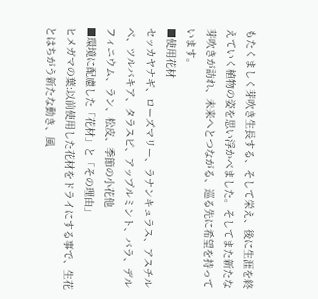もたくましく芽吹き生長する、そして栄え、後に生涯を終えていく植物の姿を思い浮かべました。そしてまた新たな芽吹きが訪れ、未来へとつながる、巡る先に希望を持っています。
■使用花材
セッカヤナギ、ローズマリー、ラナンキュラス、アスチルベ、ツルバキア、タラスピ、アップルミント、バラ、デルフィニウム、ラン、松皮、季節の小花他
■環境に配慮した「花材」と「その理由」
ヒメガマの葉:以前使用した花材をドライにする事で、生花とはちがう新たな動き、風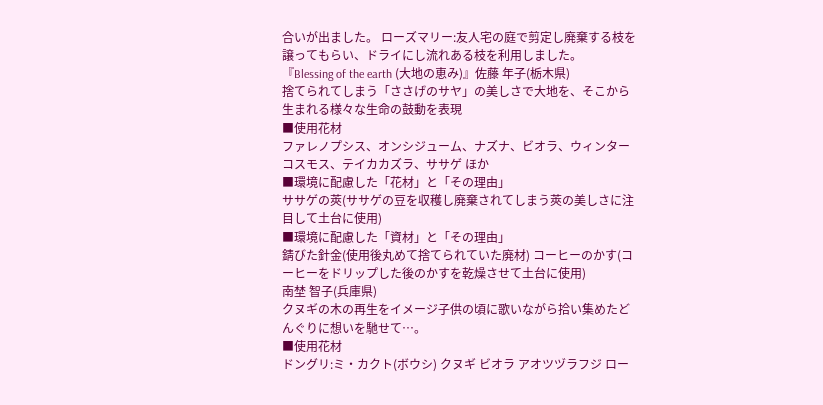合いが出ました。 ローズマリー:友人宅の庭で剪定し廃棄する枝を譲ってもらい、ドライにし流れある枝を利用しました。
『Blessing of the earth (大地の恵み)』佐藤 年子(栃木県)
捨てられてしまう「ささげのサヤ」の美しさで大地を、そこから生まれる様々な生命の鼓動を表現
■使用花材
ファレノプシス、オンシジューム、ナズナ、ビオラ、ウィンターコスモス、テイカカズラ、ササゲ ほか
■環境に配慮した「花材」と「その理由」
ササゲの莢(ササゲの豆を収穫し廃棄されてしまう莢の美しさに注目して土台に使用)
■環境に配慮した「資材」と「その理由」
錆びた針金(使用後丸めて捨てられていた廃材) コーヒーのかす(コーヒーをドリップした後のかすを乾燥させて土台に使用)
南埜 智子(兵庫県)
クヌギの木の再生をイメージ子供の頃に歌いながら拾い集めたどんぐりに想いを馳せて…。
■使用花材
ドングリ:ミ・カクト(ボウシ) クヌギ ビオラ アオツヅラフジ ロー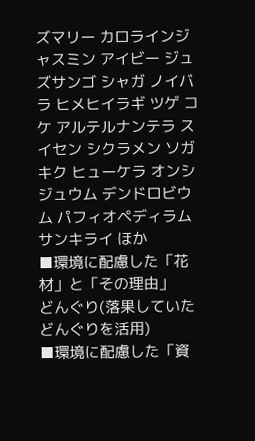ズマリー カロラインジャスミン アイビー ジュズサンゴ シャガ ノイバラ ヒメヒイラギ ツゲ コケ アルテルナンテラ スイセン シクラメン ソガキク ヒューケラ オンシジュウム デンドロビウム パフィオペディラム サンキライ ほか
■環境に配慮した「花材」と「その理由」
どんぐり(落果していたどんぐりを活用)
■環境に配慮した「資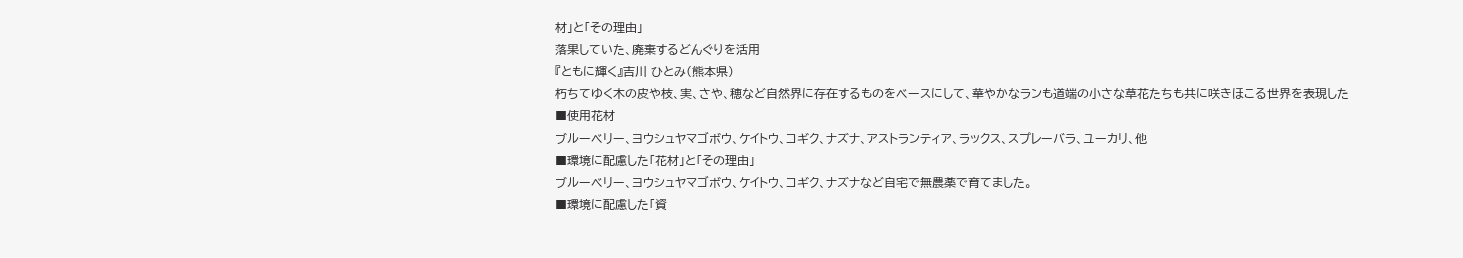材」と「その理由」
落果していた、廃棄するどんぐりを活用
『ともに輝く』吉川 ひとみ(熊本県)
朽ちてゆく木の皮や枝、実、さや、穂など自然界に存在するものをベースにして、華やかなランも道端の小さな草花たちも共に咲きほこる世界を表現した
■使用花材
ブルーベリー、ヨウシュヤマゴボウ、ケイトウ、コギク、ナズナ、アストランティア、ラックス、スプレーバラ、ユーカリ、他
■環境に配慮した「花材」と「その理由」
ブルーベリー、ヨウシュヤマゴボウ、ケイトウ、コギク、ナズナなど自宅で無農薬で育てました。
■環境に配慮した「資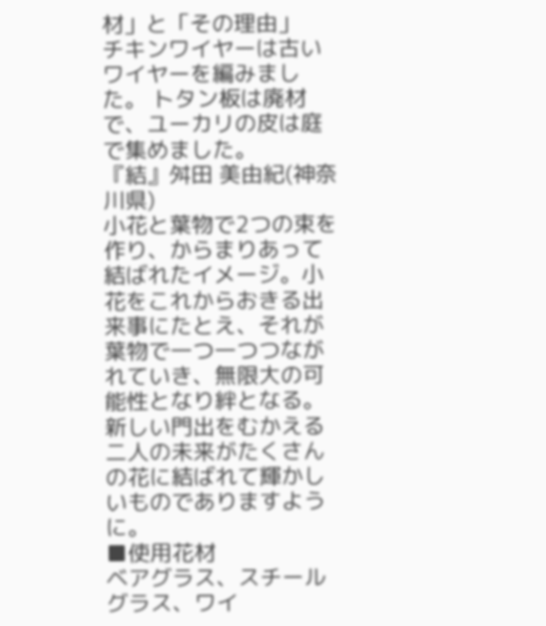材」と「その理由」
チキンワイヤーは古いワイヤーを編みました。 トタン板は廃材で、ユーカリの皮は庭で集めました。
『結』舛田 美由紀(神奈川県)
小花と葉物で2つの束を作り、からまりあって結ばれたイメージ。小花をこれからおきる出来事にたとえ、それが葉物で一つ一つつながれていき、無限大の可能性となり絆となる。新しい門出をむかえる二人の未来がたくさんの花に結ばれて輝かしいものでありますように。
■使用花材
ベアグラス、スチールグラス、ワイ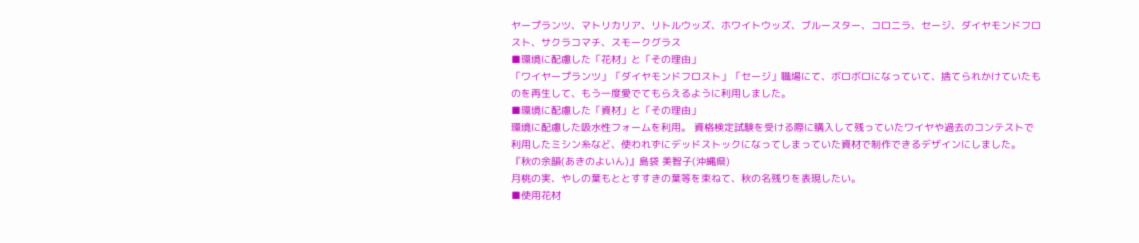ヤープランツ、マトリカリア、リトルウッズ、ホワイトウッズ、ブルースター、コロニラ、セージ、ダイヤモンドフロスト、サクラコマチ、スモークグラス
■環境に配慮した「花材」と「その理由」
「ワイヤープランツ」「ダイヤモンドフロスト」「セージ」職場にて、ボロボロになっていて、捨てられかけていたものを再生して、もう一度愛でてもらえるように利用しました。
■環境に配慮した「資材」と「その理由」
環境に配慮した吸水性フォームを利用。 資格検定試験を受ける際に購入して残っていたワイヤや過去のコンテストで利用したミシン糸など、使われずにデッドストックになってしまっていた資材で制作できるデザインにしました。
『秋の余韻(あきのよいん)』島袋 美智子(沖縄県)
月桃の実、やしの葉もととすすきの葉等を束ねて、秋の名残りを表現したい。
■使用花材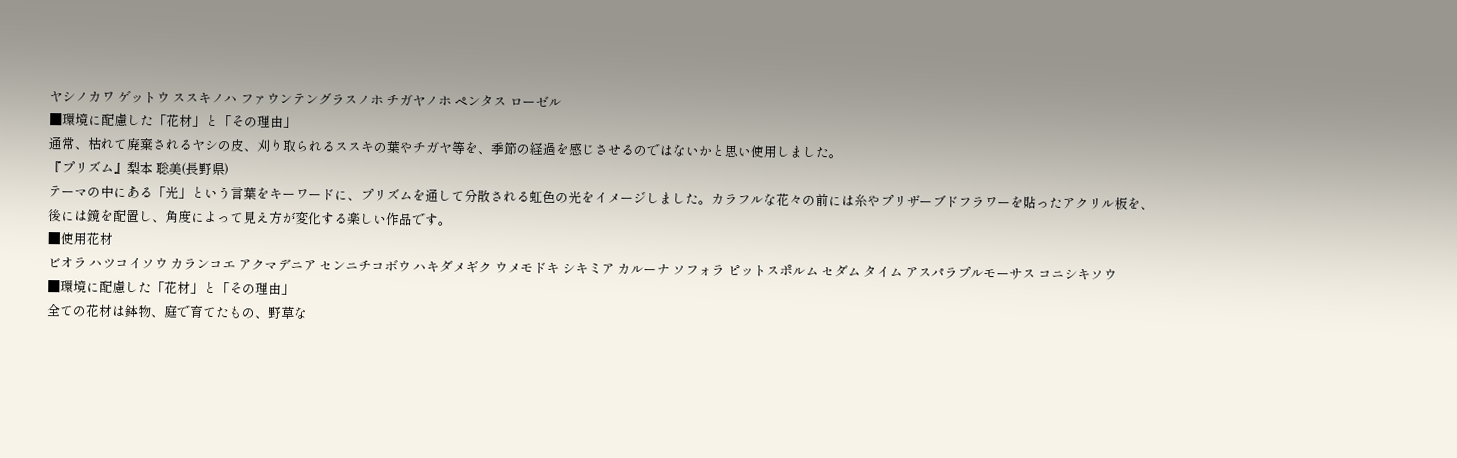ヤシノカワ ゲットウ ススキノハ ファウンテングラスノホ チガヤノホ ペンタス ローゼル
■環境に配慮した「花材」と「その理由」
通常、枯れて廃棄されるヤシの皮、刈り取られるススキの葉やチガヤ等を、季節の経過を感じさせるのではないかと思い使用しました。
『プリズム』梨本 聡美(長野県)
テーマの中にある「光」という言葉をキーワードに、プリズムを通して分散される虹色の光をイメージしました。カラフルな花々の前には糸やプリザーブドフラワーを貼ったアクリル板を、後には鏡を配置し、角度によって見え方が変化する楽しい作品です。
■使用花材
ビオラ ハツコイソウ カランコエ アクマデニア センニチコボウ ハキダメギク ウメモドキ シキミア カルーナ ソフォラ ピットスポルム セダム タイム アスパラプルモーサス コニシキソウ
■環境に配慮した「花材」と「その理由」
全ての花材は鉢物、庭で育てたもの、野草な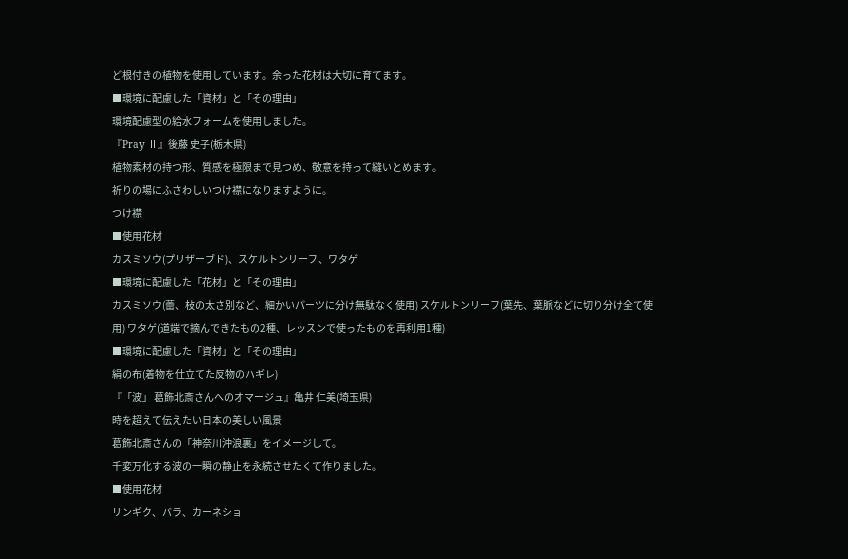ど根付きの植物を使用しています。余った花材は大切に育てます。
■環境に配慮した「資材」と「その理由」
環境配慮型の給水フォームを使用しました。
『Pray Ⅱ』後藤 史子(栃木県)
植物素材の持つ形、質感を極限まで見つめ、敬意を持って縫いとめます。
祈りの場にふさわしいつけ襟になりますように。
つけ襟
■使用花材
カスミソウ(プリザーブド)、スケルトンリーフ、ワタゲ
■環境に配慮した「花材」と「その理由」
カスミソウ(蕾、枝の太さ別など、細かいパーツに分け無駄なく使用) スケルトンリーフ(葉先、葉脈などに切り分け全て使用) ワタゲ(道端で摘んできたもの2種、レッスンで使ったものを再利用1種)
■環境に配慮した「資材」と「その理由」
絹の布(着物を仕立てた反物のハギレ)
『「波」 葛飾北斎さんへのオマージュ』亀井 仁美(埼玉県)
時を超えて伝えたい日本の美しい風景
葛飾北斎さんの「神奈川沖浪裏」をイメージして。
千変万化する波の一瞬の静止を永続させたくて作りました。
■使用花材
リンギク、バラ、カーネショ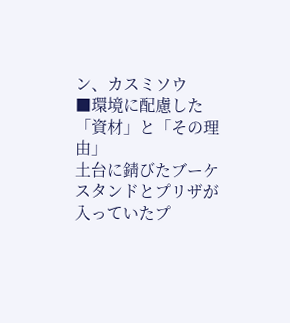ン、カスミソウ
■環境に配慮した「資材」と「その理由」
土台に錆びたブーケスタンドとプリザが入っていたプ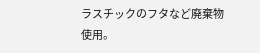ラスチックのフタなど廃棄物使用。